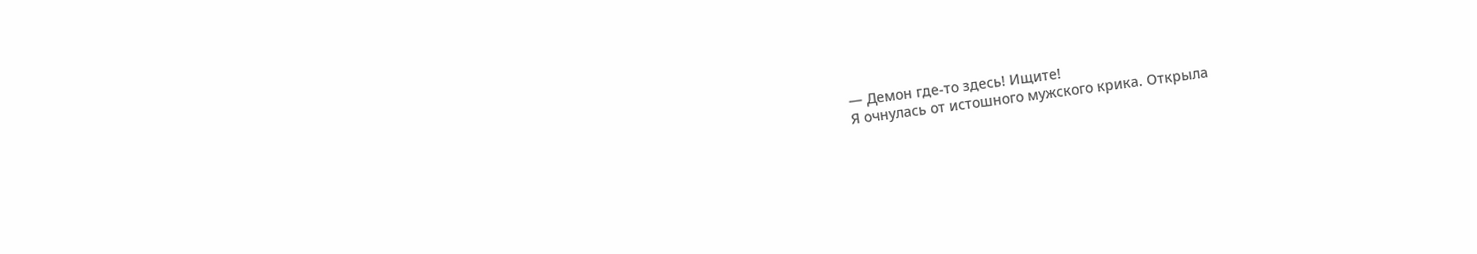— Демон где-то здесь! Ищите!
Я очнулась от истошного мужского крика. Открыла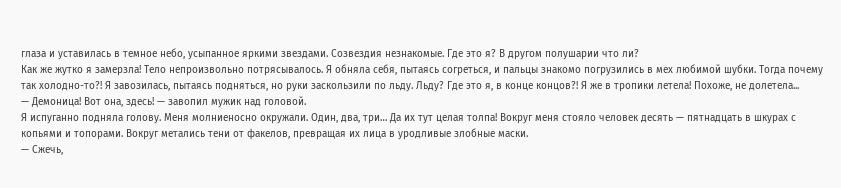глаза и уставилась в темное небо, усыпанное яркими звездами. Созвездия незнакомые. Где это я? В другом полушарии что ли?
Как же жутко я замерзла! Тело непроизвольно потрясывалось. Я обняла себя, пытаясь согреться, и пальцы знакомо погрузились в мех любимой шубки. Тогда почему так холодно-то?! Я завозилась, пытаясь подняться, но руки заскользили по льду. Льду? Где это я, в конце концов?! Я же в тропики летела! Похоже, не долетела...
— Демоница! Вот она, здесь! — завопил мужик над головой.
Я испуганно подняла голову. Меня молниеносно окружали. Один, два, три… Да их тут целая толпа! Вокруг меня стояло человек десять — пятнадцать в шкурах с копьями и топорами. Вокруг метались тени от факелов, превращая их лица в уродливые злобные маски.
— Сжечь,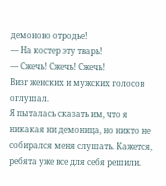демоново отродье!
— На костер эту тварь!
— Сжечь! Сжечь! Сжечь!
Визг женских и мужских голосов оглушал.
Я пыталась сказать им, что я никакая ни демоница, но никто не собирался меня слушать. Кажется, ребята уже все для себя решили.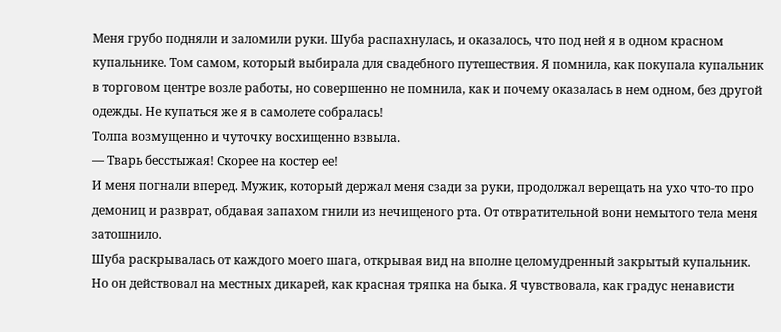Меня грубо подняли и заломили руки. Шуба распахнулась, и оказалось, что под ней я в одном красном купальнике. Том самом, который выбирала для свадебного путешествия. Я помнила, как покупала купальник в торговом центре возле работы, но совершенно не помнила, как и почему оказалась в нем одном, без другой одежды. Не купаться же я в самолете собралась!
Толпа возмущенно и чуточку восхищенно взвыла.
— Тварь бесстыжая! Скорее на костер ее!
И меня погнали вперед. Мужик, который держал меня сзади за руки, продолжал верещать на ухо что-то про демониц и разврат, обдавая запахом гнили из нечищеного рта. От отвратительной вони немытого тела меня затошнило.
Шуба раскрывалась от каждого моего шага, открывая вид на вполне целомудренный закрытый купальник. Но он действовал на местных дикарей, как красная тряпка на быка. Я чувствовала, как градус ненависти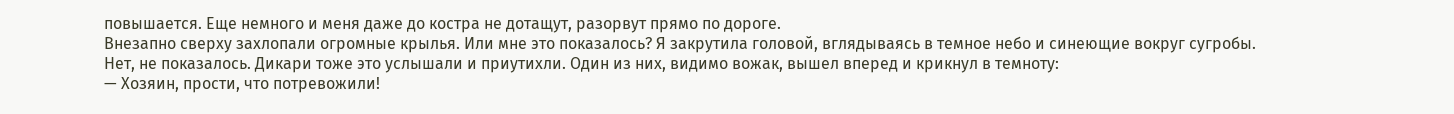повышается. Еще немного и меня даже до костра не дотащут, разорвут прямо по дороге.
Внезапно сверху захлопали огромные крылья. Или мне это показалось? Я закрутила головой, вглядываясь в темное небо и синеющие вокруг сугробы. Нет, не показалось. Дикари тоже это услышали и приутихли. Один из них, видимо вожак, вышел вперед и крикнул в темноту:
— Хозяин, прости, что потревожили!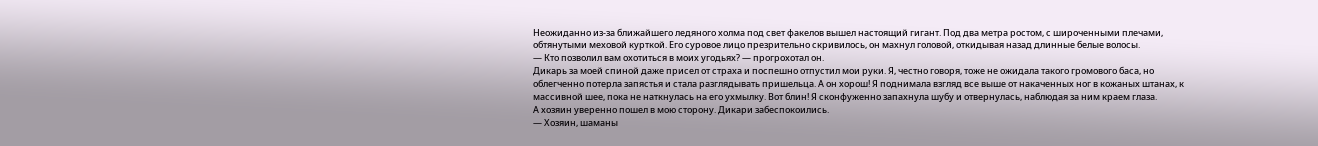Неожиданно из-за ближайшего ледяного холма под свет факелов вышел настоящий гигант. Под два метра ростом, с широченными плечами, обтянутыми меховой курткой. Его суровое лицо презрительно скривилось, он махнул головой, откидывая назад длинные белые волосы.
— Кто позволил вам охотиться в моих угодьях? — прогрохотал он.
Дикарь за моей спиной даже присел от страха и поспешно отпустил мои руки. Я, честно говоря, тоже не ожидала такого громового баса, но облегченно потерла запястья и стала разглядывать пришельца. А он хорош! Я поднимала взгляд все выше от накаченных ног в кожаных штанах, к массивной шее, пока не наткнулась на его ухмылку. Вот блин! Я сконфуженно запахнула шубу и отвернулась, наблюдая за ним краем глаза.
А хозяин уверенно пошел в мою сторону. Дикари забеспокоились.
— Хозяин, шаманы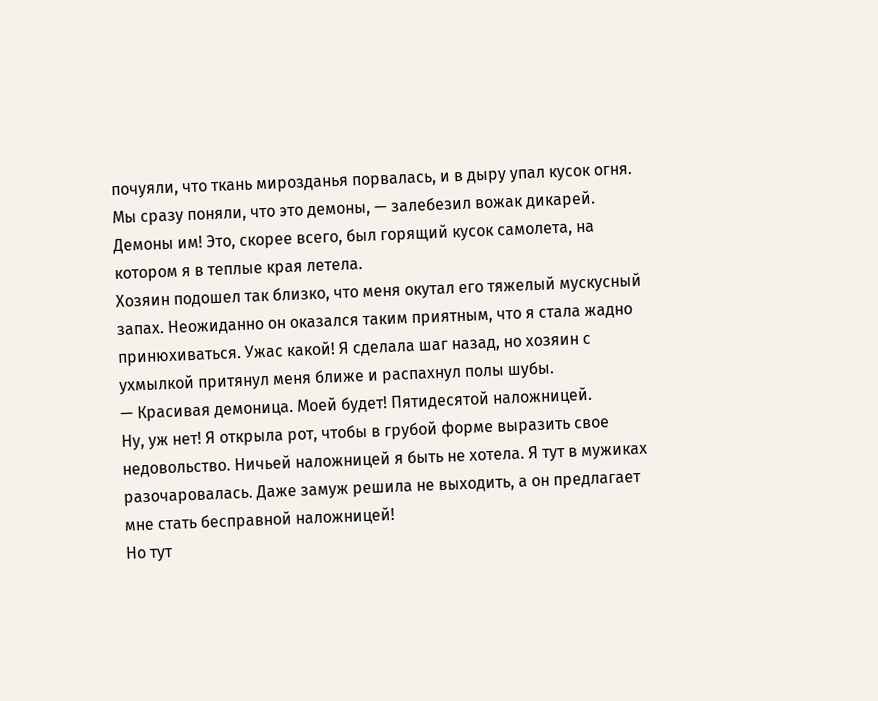почуяли, что ткань мирозданья порвалась, и в дыру упал кусок огня. Мы сразу поняли, что это демоны, — залебезил вожак дикарей.
Демоны им! Это, скорее всего, был горящий кусок самолета, на котором я в теплые края летела.
Хозяин подошел так близко, что меня окутал его тяжелый мускусный запах. Неожиданно он оказался таким приятным, что я стала жадно принюхиваться. Ужас какой! Я сделала шаг назад, но хозяин с ухмылкой притянул меня ближе и распахнул полы шубы.
— Красивая демоница. Моей будет! Пятидесятой наложницей.
Ну, уж нет! Я открыла рот, чтобы в грубой форме выразить свое недовольство. Ничьей наложницей я быть не хотела. Я тут в мужиках разочаровалась. Даже замуж решила не выходить, а он предлагает мне стать бесправной наложницей!
Но тут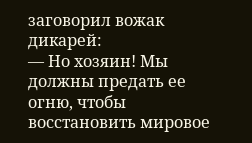заговорил вожак дикарей:
— Но хозяин! Мы должны предать ее огню, чтобы восстановить мировое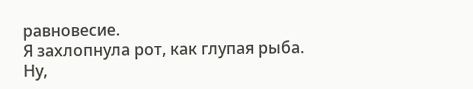равновесие.
Я захлопнула рот, как глупая рыба. Ну,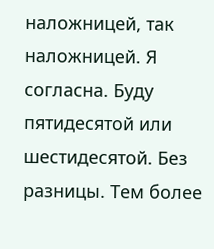наложницей, так наложницей. Я согласна. Буду пятидесятой или шестидесятой. Без разницы. Тем более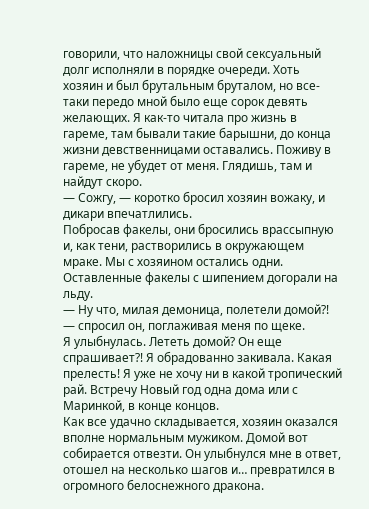говорили, что наложницы свой сексуальный долг исполняли в порядке очереди. Хоть хозяин и был брутальным бруталом, но все-таки передо мной было еще сорок девять желающих. Я как-то читала про жизнь в гареме, там бывали такие барышни, до конца жизни девственницами оставались. Поживу в гареме, не убудет от меня. Глядишь, там и найдут скоро.
— Сожгу, — коротко бросил хозяин вожаку, и дикари впечатлились.
Побросав факелы, они бросились врассыпную и, как тени, растворились в окружающем мраке. Мы с хозяином остались одни. Оставленные факелы с шипением догорали на льду.
— Ну что, милая демоница, полетели домой?! — спросил он, поглаживая меня по щеке.
Я улыбнулась. Лететь домой? Он еще спрашивает?! Я обрадованно закивала. Какая прелесть! Я уже не хочу ни в какой тропический рай. Встречу Новый год одна дома или с Маринкой, в конце концов.
Как все удачно складывается, хозяин оказался вполне нормальным мужиком. Домой вот собирается отвезти. Он улыбнулся мне в ответ, отошел на несколько шагов и… превратился в огромного белоснежного дракона.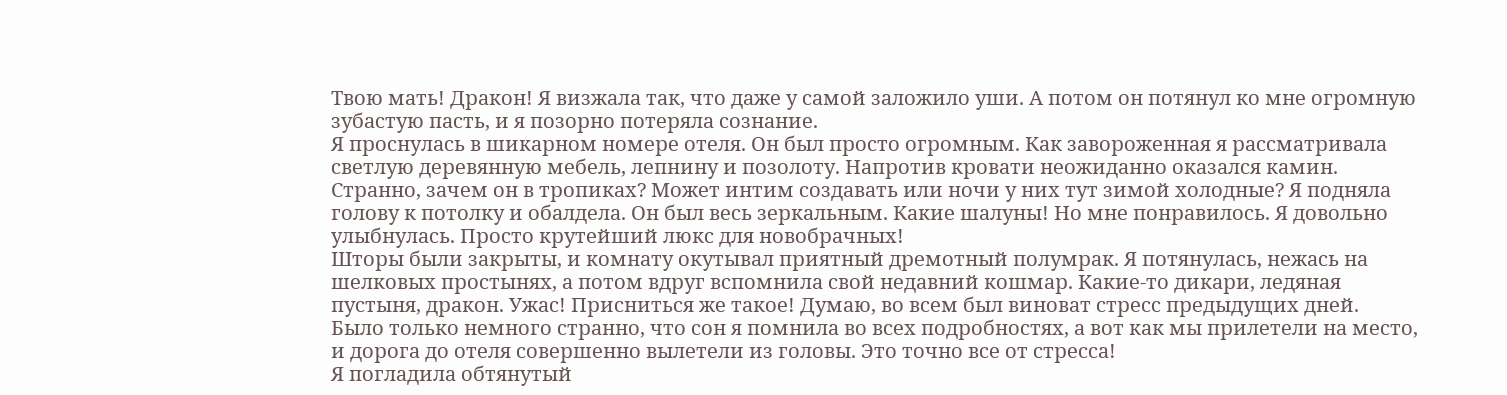Твою мать! Дракон! Я визжала так, что даже у самой заложило уши. А потом он потянул ко мне огромную зубастую пасть, и я позорно потеряла сознание.
Я проснулась в шикарном номере отеля. Он был просто огромным. Как завороженная я рассматривала светлую деревянную мебель, лепнину и позолоту. Напротив кровати неожиданно оказался камин. Странно, зачем он в тропиках? Может интим создавать или ночи у них тут зимой холодные? Я подняла голову к потолку и обалдела. Он был весь зеркальным. Какие шалуны! Но мне понравилось. Я довольно улыбнулась. Просто крутейший люкс для новобрачных!
Шторы были закрыты, и комнату окутывал приятный дремотный полумрак. Я потянулась, нежась на шелковых простынях, а потом вдруг вспомнила свой недавний кошмар. Какие-то дикари, ледяная пустыня, дракон. Ужас! Присниться же такое! Думаю, во всем был виноват стресс предыдущих дней.
Было только немного странно, что сон я помнила во всех подробностях, а вот как мы прилетели на место, и дорога до отеля совершенно вылетели из головы. Это точно все от стресса!
Я погладила обтянутый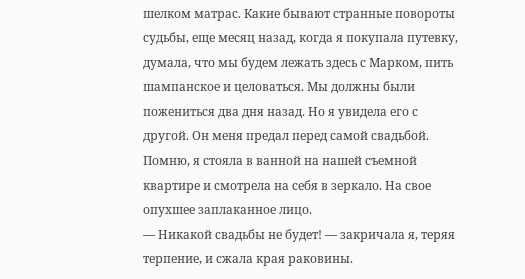шелком матрас. Какие бывают странные повороты судьбы, еще месяц назад, когда я покупала путевку, думала, что мы будем лежать здесь с Марком, пить шампанское и целоваться. Мы должны были пожениться два дня назад. Но я увидела его с другой. Он меня предал перед самой свадьбой.
Помню, я стояла в ванной на нашей съемной квартире и смотрела на себя в зеркало. На свое опухшее заплаканное лицо.
— Никакой свадьбы не будет! — закричала я, теряя терпение, и сжала края раковины.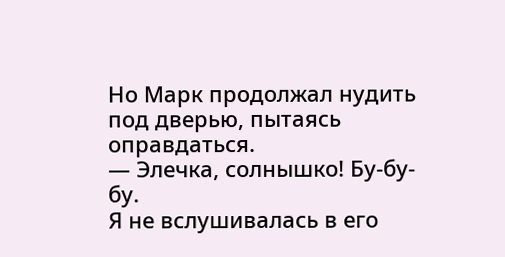Но Марк продолжал нудить под дверью, пытаясь оправдаться.
— Элечка, солнышко! Бу-бу-бу.
Я не вслушивалась в его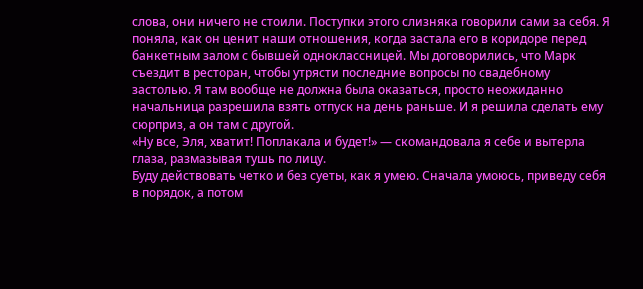слова, они ничего не стоили. Поступки этого слизняка говорили сами за себя. Я поняла, как он ценит наши отношения, когда застала его в коридоре перед банкетным залом с бывшей одноклассницей. Мы договорились, что Марк съездит в ресторан, чтобы утрясти последние вопросы по свадебному застолью. Я там вообще не должна была оказаться, просто неожиданно начальница разрешила взять отпуск на день раньше. И я решила сделать ему сюрприз, а он там с другой.
«Ну все, Эля, хватит! Поплакала и будет!» — скомандовала я себе и вытерла глаза, размазывая тушь по лицу.
Буду действовать четко и без суеты, как я умею. Сначала умоюсь, приведу себя в порядок, а потом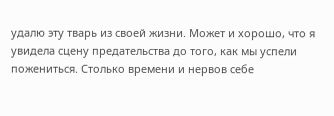удалю эту тварь из своей жизни. Может и хорошо, что я увидела сцену предательства до того, как мы успели пожениться. Столько времени и нервов себе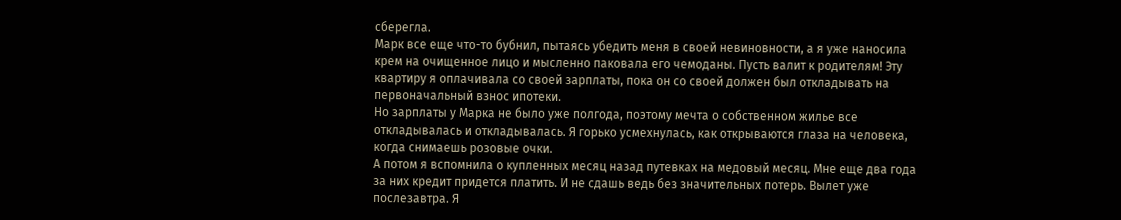сберегла.
Марк все еще что-то бубнил, пытаясь убедить меня в своей невиновности, а я уже наносила крем на очищенное лицо и мысленно паковала его чемоданы. Пусть валит к родителям! Эту квартиру я оплачивала со своей зарплаты, пока он со своей должен был откладывать на первоначальный взнос ипотеки.
Но зарплаты у Марка не было уже полгода, поэтому мечта о собственном жилье все откладывалась и откладывалась. Я горько усмехнулась, как открываются глаза на человека, когда снимаешь розовые очки.
А потом я вспомнила о купленных месяц назад путевках на медовый месяц. Мне еще два года за них кредит придется платить. И не сдашь ведь без значительных потерь. Вылет уже послезавтра. Я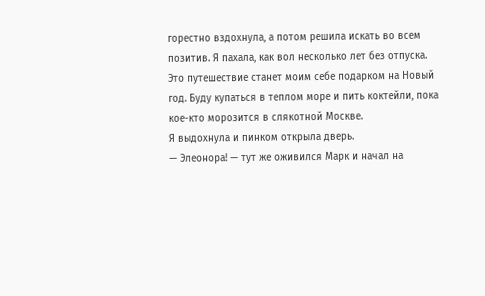горестно вздохнула, а потом решила искать во всем позитив. Я пахала, как вол несколько лет без отпуска. Это путешествие станет моим себе подарком на Новый год. Буду купаться в теплом море и пить коктейли, пока кое-кто морозится в слякотной Москве.
Я выдохнула и пинком открыла дверь.
— Элеонора! — тут же оживился Марк и начал на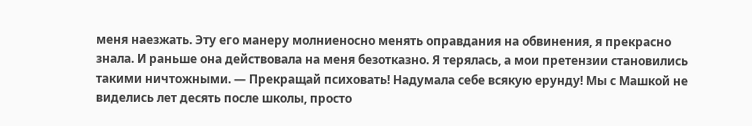меня наезжать. Эту его манеру молниеносно менять оправдания на обвинения, я прекрасно знала. И раньше она действовала на меня безотказно. Я терялась, а мои претензии становились такими ничтожными. — Прекращай психовать! Надумала себе всякую ерунду! Мы с Машкой не виделись лет десять после школы, просто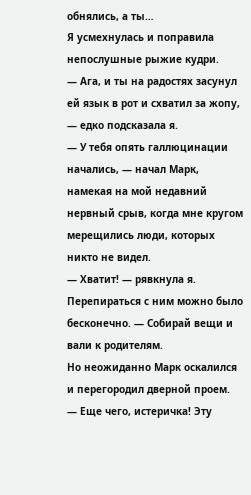обнялись, а ты…
Я усмехнулась и поправила непослушные рыжие кудри.
— Ага, и ты на радостях засунул ей язык в рот и схватил за жопу, — едко подсказала я.
— У тебя опять галлюцинации начались, — начал Марк, намекая на мой недавний нервный срыв, когда мне кругом мерещились люди, которых никто не видел.
— Хватит! — рявкнула я. Перепираться с ним можно было бесконечно. — Собирай вещи и вали к родителям.
Но неожиданно Марк оскалился и перегородил дверной проем.
— Еще чего, истеричка! Эту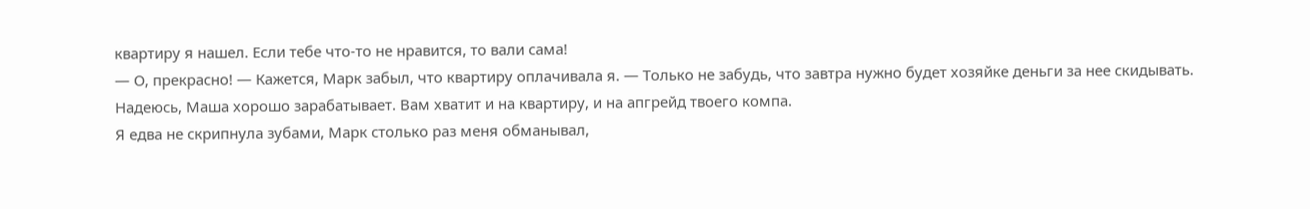квартиру я нашел. Если тебе что-то не нравится, то вали сама!
— О, прекрасно! — Кажется, Марк забыл, что квартиру оплачивала я. — Только не забудь, что завтра нужно будет хозяйке деньги за нее скидывать. Надеюсь, Маша хорошо зарабатывает. Вам хватит и на квартиру, и на апгрейд твоего компа.
Я едва не скрипнула зубами, Марк столько раз меня обманывал,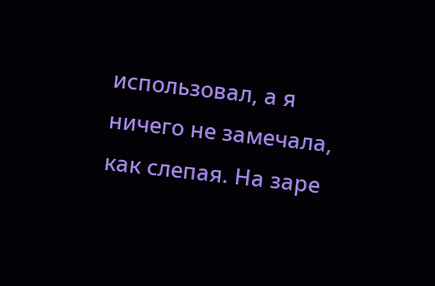использовал, а я ничего не замечала, как слепая. На заре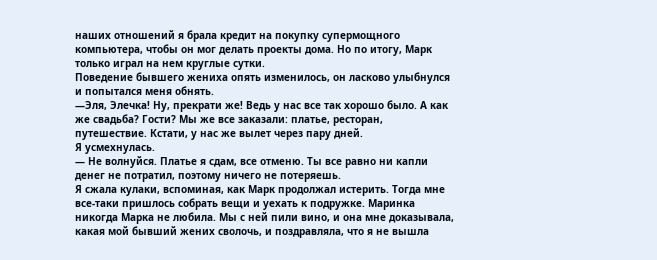наших отношений я брала кредит на покупку супермощного компьютера, чтобы он мог делать проекты дома. Но по итогу, Марк только играл на нем круглые сутки.
Поведение бывшего жениха опять изменилось, он ласково улыбнулся и попытался меня обнять.
—Эля, Элечка! Ну, прекрати же! Ведь у нас все так хорошо было. А как же свадьба? Гости? Мы же все заказали: платье, ресторан, путешествие. Кстати, у нас же вылет через пару дней.
Я усмехнулась.
— Не волнуйся. Платье я сдам, все отменю. Ты все равно ни капли денег не потратил, поэтому ничего не потеряешь.
Я сжала кулаки, вспоминая, как Марк продолжал истерить. Тогда мне все-таки пришлось собрать вещи и уехать к подружке. Маринка никогда Марка не любила. Мы с ней пили вино, и она мне доказывала, какая мой бывший жених сволочь, и поздравляла, что я не вышла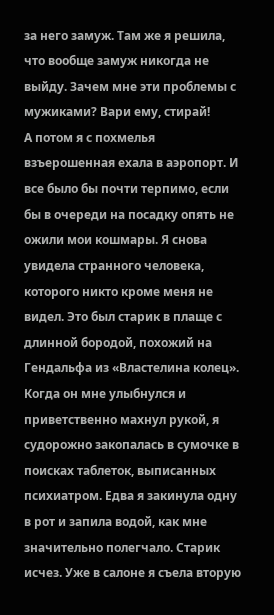за него замуж. Там же я решила, что вообще замуж никогда не выйду. Зачем мне эти проблемы с мужиками? Вари ему, стирай!
А потом я с похмелья взъерошенная ехала в аэропорт. И все было бы почти терпимо, если бы в очереди на посадку опять не ожили мои кошмары. Я снова увидела странного человека, которого никто кроме меня не видел. Это был старик в плаще с длинной бородой, похожий на Гендальфа из «Властелина колец». Когда он мне улыбнулся и приветственно махнул рукой, я судорожно закопалась в сумочке в поисках таблеток, выписанных психиатром. Едва я закинула одну в рот и запила водой, как мне значительно полегчало. Старик исчез. Уже в салоне я съела вторую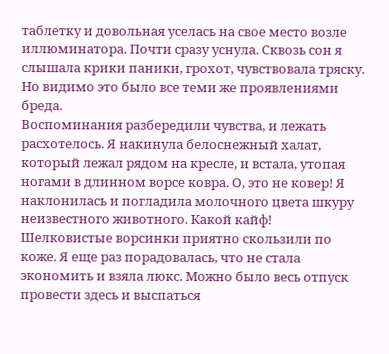таблетку и довольная уселась на свое место возле иллюминатора. Почти сразу уснула. Сквозь сон я слышала крики паники, грохот, чувствовала тряску. Но видимо это было все теми же проявлениями бреда.
Воспоминания разбередили чувства, и лежать расхотелось. Я накинула белоснежный халат, который лежал рядом на кресле, и встала, утопая ногами в длинном ворсе ковра. О, это не ковер! Я наклонилась и погладила молочного цвета шкуру неизвестного животного. Какой кайф! Шелковистые ворсинки приятно скользили по коже. Я еще раз порадовалась, что не стала экономить и взяла люкс. Можно было весь отпуск провести здесь и выспаться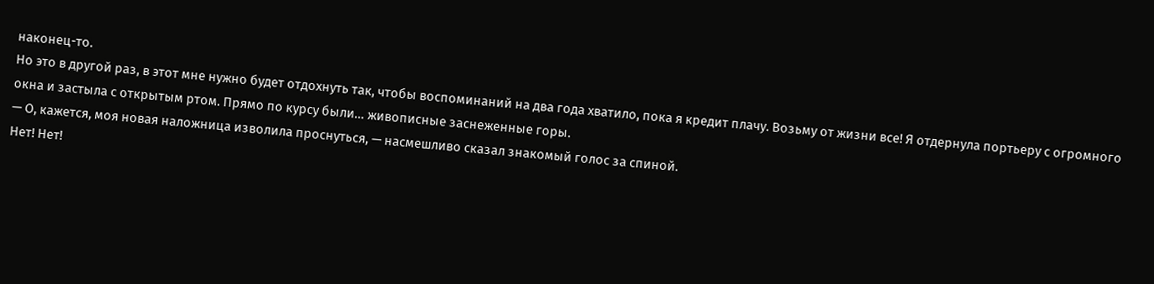наконец-то.
Но это в другой раз, в этот мне нужно будет отдохнуть так, чтобы воспоминаний на два года хватило, пока я кредит плачу. Возьму от жизни все! Я отдернула портьеру с огромного окна и застыла с открытым ртом. Прямо по курсу были… живописные заснеженные горы.
— О, кажется, моя новая наложница изволила проснуться, — насмешливо сказал знакомый голос за спиной.
Нет! Нет!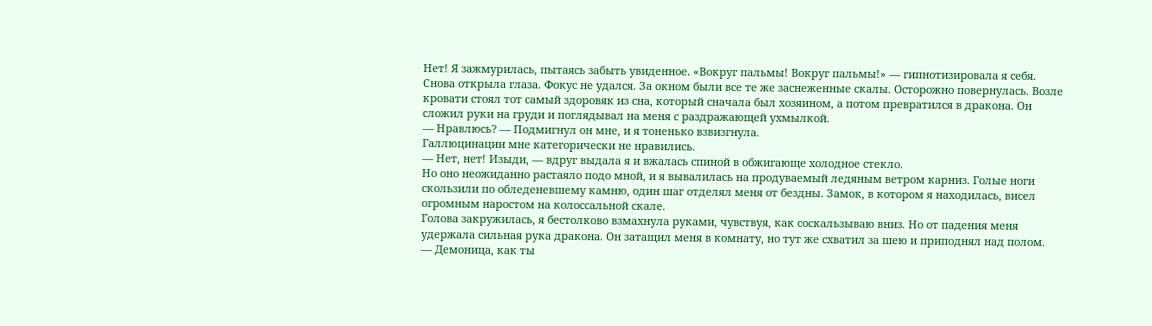Нет! Я зажмурилась, пытаясь забыть увиденное. «Вокруг пальмы! Вокруг пальмы!» — гипнотизировала я себя. Снова открыла глаза. Фокус не удался. За окном были все те же заснеженные скалы. Осторожно повернулась. Возле кровати стоял тот самый здоровяк из сна, который сначала был хозяином, а потом превратился в дракона. Он сложил руки на груди и поглядывал на меня с раздражающей ухмылкой.
— Нравлюсь? — Подмигнул он мне, и я тоненько взвизгнула.
Галлюцинации мне категорически не нравились.
— Нет, нет! Изыди, — вдруг выдала я и вжалась спиной в обжигающе холодное стекло.
Но оно неожиданно растаяло подо мной, и я вывалилась на продуваемый ледяным ветром карниз. Голые ноги скользили по обледеневшему камню, один шаг отделял меня от бездны. Замок, в котором я находилась, висел огромным наростом на колоссальной скале.
Голова закружилась, я бестолково взмахнула руками, чувствуя, как соскальзываю вниз. Но от падения меня удержала сильная рука дракона. Он затащил меня в комнату, но тут же схватил за шею и приподнял над полом.
— Демоница, как ты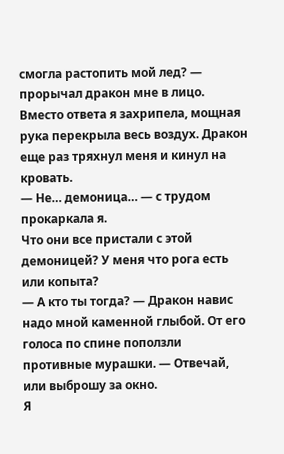смогла растопить мой лед? — прорычал дракон мне в лицо.
Вместо ответа я захрипела, мощная рука перекрыла весь воздух. Дракон еще раз тряхнул меня и кинул на кровать.
— Не… демоница… — с трудом прокаркала я.
Что они все пристали с этой демоницей? У меня что рога есть или копыта?
— А кто ты тогда? — Дракон навис надо мной каменной глыбой. От его голоса по спине поползли противные мурашки. — Отвечай, или выброшу за окно.
Я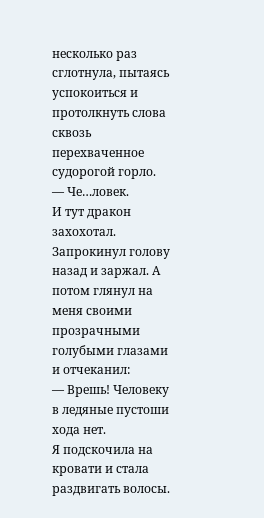несколько раз сглотнула, пытаясь успокоиться и протолкнуть слова сквозь перехваченное судорогой горло.
— Че…ловек.
И тут дракон захохотал. Запрокинул голову назад и заржал. А потом глянул на меня своими прозрачными голубыми глазами и отчеканил:
— Врешь! Человеку в ледяные пустоши хода нет.
Я подскочила на кровати и стала раздвигать волосы.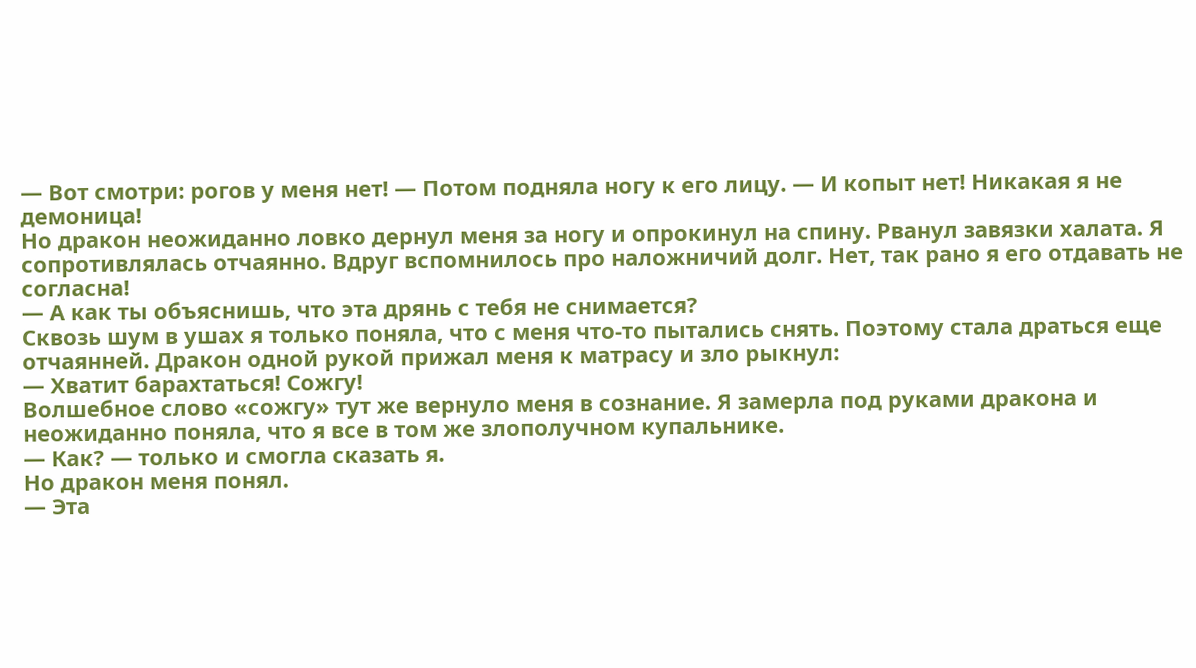— Вот смотри: рогов у меня нет! — Потом подняла ногу к его лицу. — И копыт нет! Никакая я не демоница!
Но дракон неожиданно ловко дернул меня за ногу и опрокинул на спину. Рванул завязки халата. Я сопротивлялась отчаянно. Вдруг вспомнилось про наложничий долг. Нет, так рано я его отдавать не согласна!
— А как ты объяснишь, что эта дрянь с тебя не снимается?
Сквозь шум в ушах я только поняла, что с меня что-то пытались снять. Поэтому стала драться еще отчаянней. Дракон одной рукой прижал меня к матрасу и зло рыкнул:
— Хватит барахтаться! Сожгу!
Волшебное слово «сожгу» тут же вернуло меня в сознание. Я замерла под руками дракона и неожиданно поняла, что я все в том же злополучном купальнике.
— Как? — только и смогла сказать я.
Но дракон меня понял.
— Эта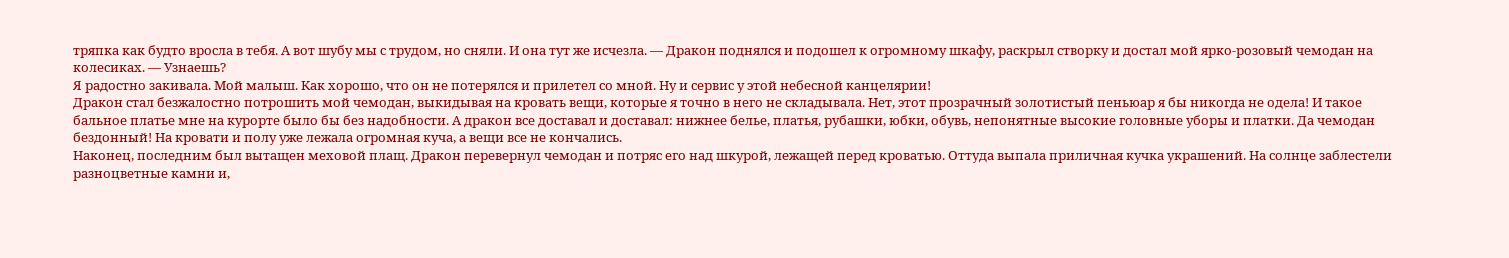тряпка как будто вросла в тебя. А вот шубу мы с трудом, но сняли. И она тут же исчезла. — Дракон поднялся и подошел к огромному шкафу, раскрыл створку и достал мой ярко-розовый чемодан на колесиках. — Узнаешь?
Я радостно закивала. Мой малыш. Как хорошо, что он не потерялся и прилетел со мной. Ну и сервис у этой небесной канцелярии!
Дракон стал безжалостно потрошить мой чемодан, выкидывая на кровать вещи, которые я точно в него не складывала. Нет, этот прозрачный золотистый пеньюар я бы никогда не одела! И такое бальное платье мне на курорте было бы без надобности. А дракон все доставал и доставал: нижнее белье, платья, рубашки, юбки, обувь, непонятные высокие головные уборы и платки. Да чемодан бездонный! На кровати и полу уже лежала огромная куча, а вещи все не кончались.
Наконец, последним был вытащен меховой плащ. Дракон перевернул чемодан и потряс его над шкурой, лежащей перед кроватью. Оттуда выпала приличная кучка украшений. На солнце заблестели разноцветные камни и,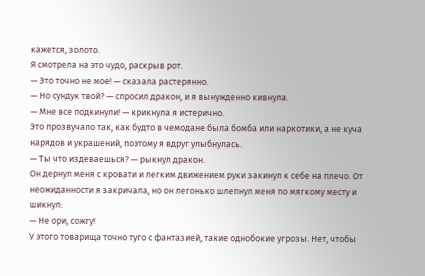кажется, золото.
Я смотрела на это чудо, раскрыв рот.
— Это точно не мое! — сказала растерянно.
— Но сундук твой? — спросил дракон, и я вынужденно кивнула.
— Мне все подкинули! — крикнула я истерично.
Это прозвучало так, как будто в чемодане была бомба или наркотики, а не куча нарядов и украшений, поэтому я вдруг улыбнулась.
— Ты что издеваешься? — рыкнул дракон.
Он дернул меня с кровати и легким движением руки закинул к себе на плечо. От неожиданности я закричала, но он легонько шлепнул меня по мягкому месту и шикнул:
— Не ори, сожгу!
У этого товарища точно туго с фантазией, такие однобокие угрозы. Нет, чтобы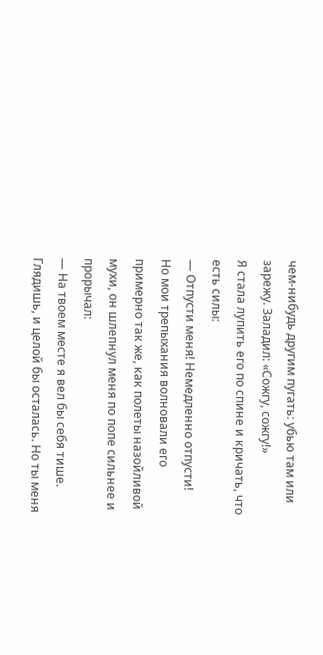чем-нибудь другим пугать: убью там или зарежу. Заладил: «Сожгу, сожгу!»
Я стала лупить его по спине и кричать, что есть силы:
— Отпусти меня! Немедленно отпусти!
Но мои трепыхания волновали его примерно так же, как полеты назойливой мухи, он шлепнул меня по попе сильнее и прорычал:
— На твоем месте я вел бы себя тише. Глядишь, и целой бы осталась. Но ты меня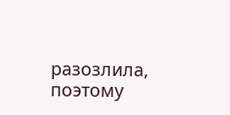разозлила, поэтому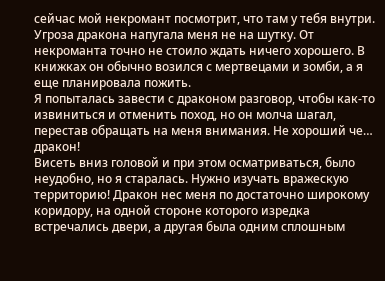сейчас мой некромант посмотрит, что там у тебя внутри.
Угроза дракона напугала меня не на шутку. От некроманта точно не стоило ждать ничего хорошего. В книжках он обычно возился с мертвецами и зомби, а я еще планировала пожить.
Я попыталась завести с драконом разговор, чтобы как-то извиниться и отменить поход, но он молча шагал, перестав обращать на меня внимания. Не хороший че… дракон!
Висеть вниз головой и при этом осматриваться, было неудобно, но я старалась. Нужно изучать вражескую территорию! Дракон нес меня по достаточно широкому коридору, на одной стороне которого изредка встречались двери, а другая была одним сплошным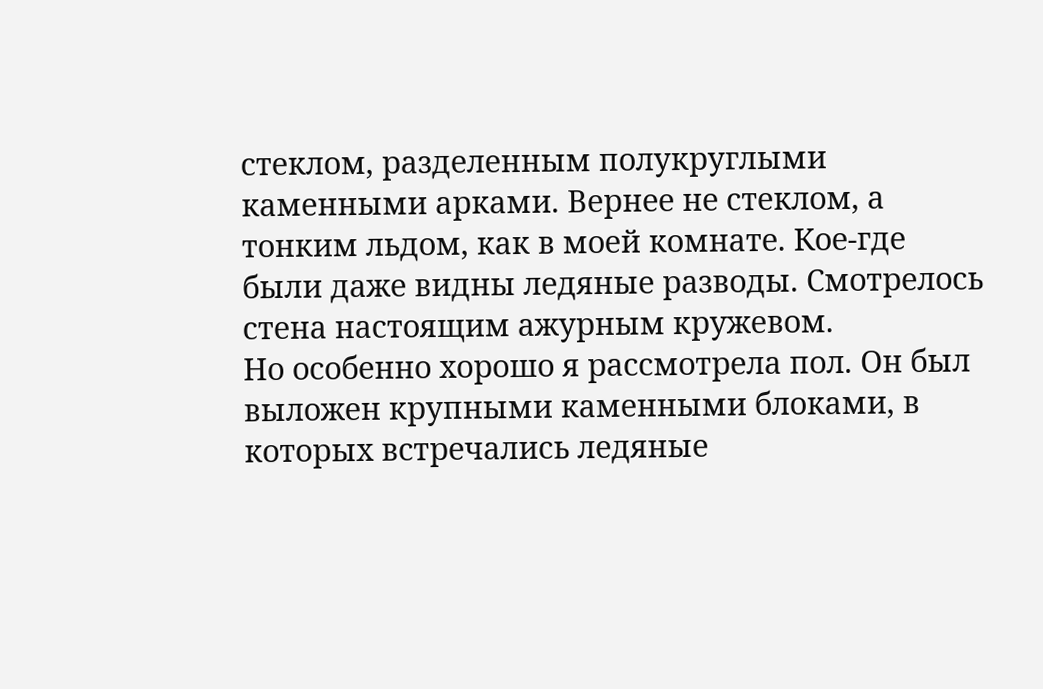стеклом, разделенным полукруглыми каменными арками. Вернее не стеклом, а тонким льдом, как в моей комнате. Кое-где были даже видны ледяные разводы. Смотрелось стена настоящим ажурным кружевом.
Но особенно хорошо я рассмотрела пол. Он был выложен крупными каменными блоками, в которых встречались ледяные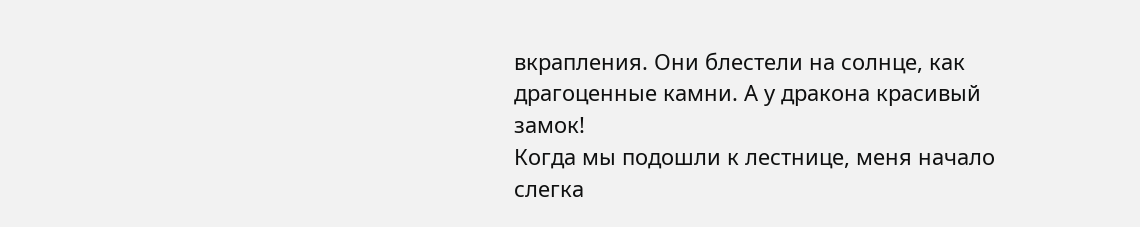вкрапления. Они блестели на солнце, как драгоценные камни. А у дракона красивый замок!
Когда мы подошли к лестнице, меня начало слегка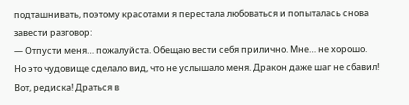подташнивать, поэтому красотами я перестала любоваться и попыталась снова завести разговор:
— Отпусти меня… пожалуйста. Обещаю вести себя прилично. Мне… не хорошо.
Но это чудовище сделало вид, что не услышало меня. Дракон даже шаг не сбавил! Вот, редиска! Драться в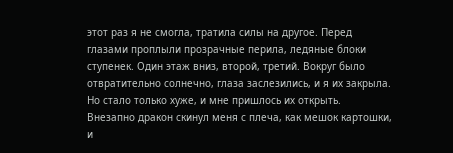этот раз я не смогла, тратила силы на другое. Перед глазами проплыли прозрачные перила, ледяные блоки ступенек. Один этаж вниз, второй, третий. Вокруг было отвратительно солнечно, глаза заслезились, и я их закрыла. Но стало только хуже, и мне пришлось их открыть.
Внезапно дракон скинул меня с плеча, как мешок картошки, и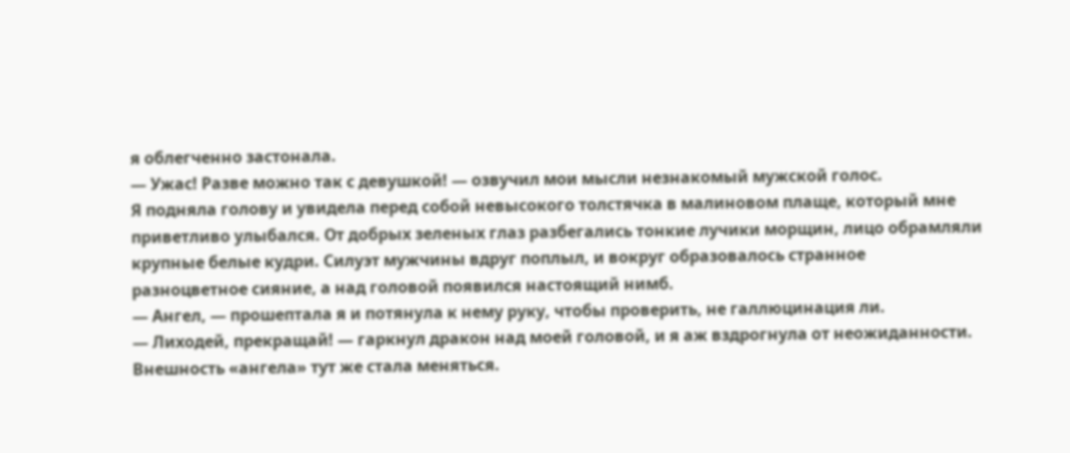я облегченно застонала.
— Ужас! Разве можно так с девушкой! — озвучил мои мысли незнакомый мужской голос.
Я подняла голову и увидела перед собой невысокого толстячка в малиновом плаще, который мне приветливо улыбался. От добрых зеленых глаз разбегались тонкие лучики морщин, лицо обрамляли крупные белые кудри. Силуэт мужчины вдруг поплыл, и вокруг образовалось странное разноцветное сияние, а над головой появился настоящий нимб.
— Ангел, — прошептала я и потянула к нему руку, чтобы проверить, не галлюцинация ли.
— Лиходей, прекращай! — гаркнул дракон над моей головой, и я аж вздрогнула от неожиданности.
Внешность «ангела» тут же стала меняться.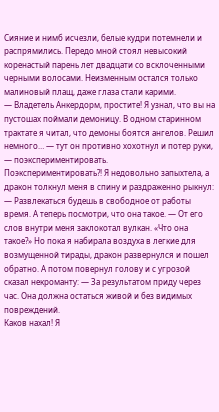Сияние и нимб исчезли, белые кудри потемнели и распрямились. Передо мной стоял невысокий коренастый парень лет двадцати со всклоченными черными волосами. Неизменным остался только малиновый плащ, даже глаза стали карими.
— Владетель Анкердорм, простите! Я узнал, что вы на пустошах поймали демоницу. В одном старинном трактате я читал, что демоны боятся ангелов. Решил немного… — тут он противно хохотнул и потер руки, — поэкспериментировать.
Поэкспериментировать?! Я недовольно запыхтела, а дракон толкнул меня в спину и раздраженно рыкнул:
— Развлекаться будешь в свободное от работы время. А теперь посмотри, что она такое. — От его слов внутри меня заклокотал вулкан. «Что она такое?» Но пока я набирала воздуха в легкие для возмущенной тирады, дракон развернулся и пошел обратно. А потом повернул голову и с угрозой сказал некроманту: — За результатом приду через час. Она должна остаться живой и без видимых повреждений.
Каков нахал! Я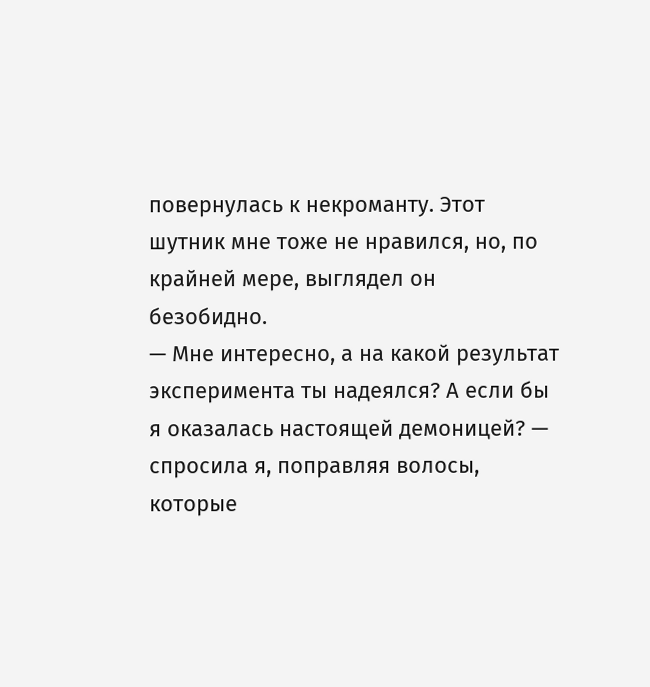повернулась к некроманту. Этот шутник мне тоже не нравился, но, по крайней мере, выглядел он безобидно.
— Мне интересно, а на какой результат эксперимента ты надеялся? А если бы я оказалась настоящей демоницей? — спросила я, поправляя волосы, которые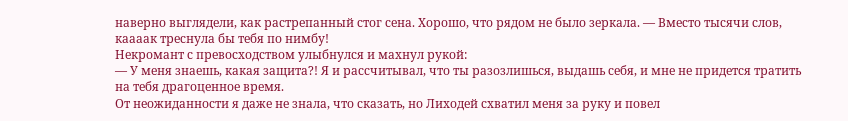наверно выглядели, как растрепанный стог сена. Хорошо, что рядом не было зеркала. — Вместо тысячи слов, каааак треснула бы тебя по нимбу!
Некромант с превосходством улыбнулся и махнул рукой:
— У меня знаешь, какая защита?! Я и рассчитывал, что ты разозлишься, выдашь себя, и мне не придется тратить на тебя драгоценное время.
От неожиданности я даже не знала, что сказать, но Лиходей схватил меня за руку и повел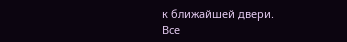к ближайшей двери.
Все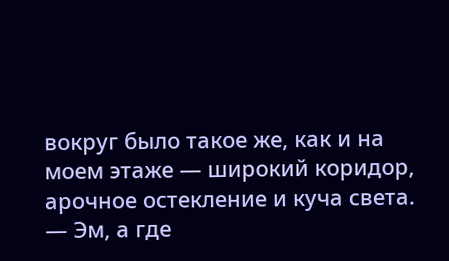вокруг было такое же, как и на моем этаже — широкий коридор, арочное остекление и куча света.
— Эм, а где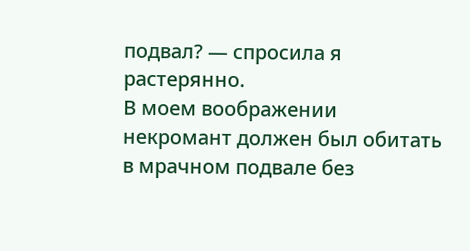подвал? — спросила я растерянно.
В моем воображении некромант должен был обитать в мрачном подвале без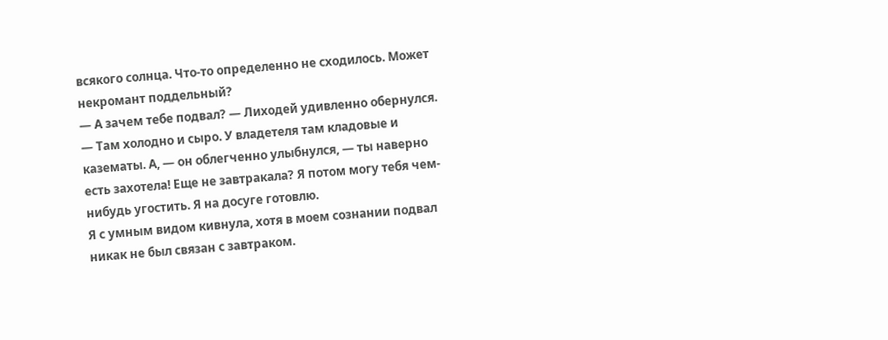всякого солнца. Что-то определенно не сходилось. Может некромант поддельный?
— А зачем тебе подвал? — Лиходей удивленно обернулся. — Там холодно и сыро. У владетеля там кладовые и казематы. А, — он облегченно улыбнулся, — ты наверно есть захотела! Еще не завтракала? Я потом могу тебя чем-нибудь угостить. Я на досуге готовлю.
Я с умным видом кивнула, хотя в моем сознании подвал никак не был связан с завтраком.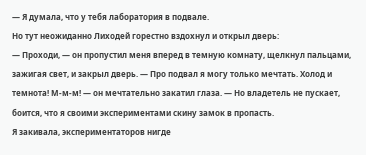— Я думала, что у тебя лаборатория в подвале.
Но тут неожиданно Лиходей горестно вздохнул и открыл дверь:
— Проходи, — он пропустил меня вперед в темную комнату, щелкнул пальцами, зажигая свет, и закрыл дверь. — Про подвал я могу только мечтать. Холод и темнота! М-м-м! — он мечтательно закатил глаза. — Но владетель не пускает, боится, что я своими экспериментами скину замок в пропасть.
Я закивала, экспериментаторов нигде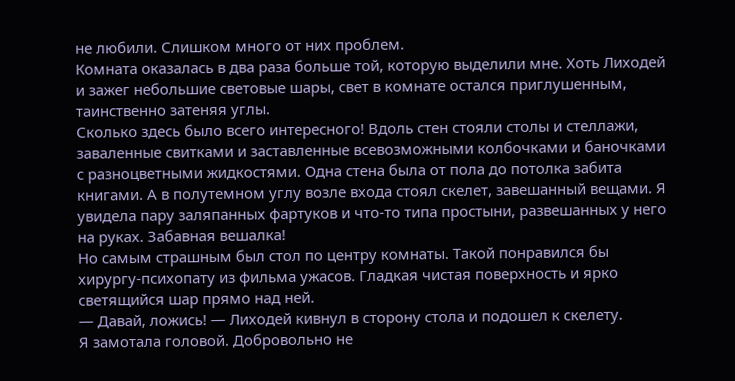не любили. Слишком много от них проблем.
Комната оказалась в два раза больше той, которую выделили мне. Хоть Лиходей и зажег небольшие световые шары, свет в комнате остался приглушенным, таинственно затеняя углы.
Сколько здесь было всего интересного! Вдоль стен стояли столы и стеллажи, заваленные свитками и заставленные всевозможными колбочками и баночками с разноцветными жидкостями. Одна стена была от пола до потолка забита книгами. А в полутемном углу возле входа стоял скелет, завешанный вещами. Я увидела пару заляпанных фартуков и что-то типа простыни, развешанных у него на руках. Забавная вешалка!
Но самым страшным был стол по центру комнаты. Такой понравился бы хирургу-психопату из фильма ужасов. Гладкая чистая поверхность и ярко светящийся шар прямо над ней.
— Давай, ложись! — Лиходей кивнул в сторону стола и подошел к скелету.
Я замотала головой. Добровольно не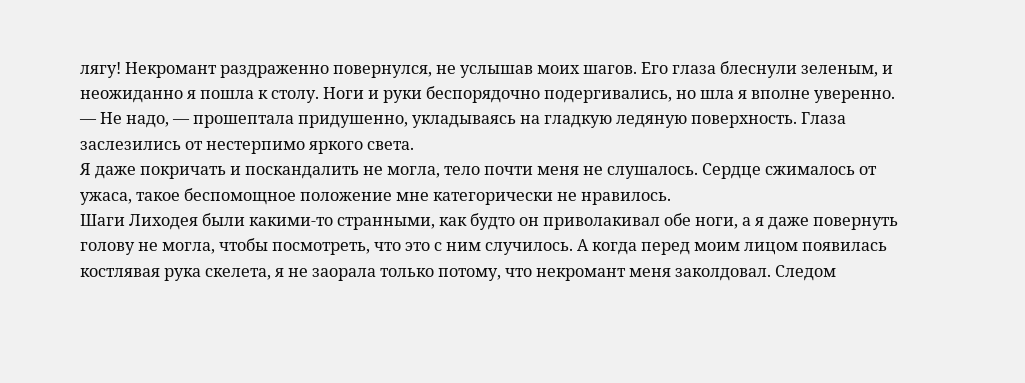лягу! Некромант раздраженно повернулся, не услышав моих шагов. Его глаза блеснули зеленым, и неожиданно я пошла к столу. Ноги и руки беспорядочно подергивались, но шла я вполне уверенно.
— Не надо, — прошептала придушенно, укладываясь на гладкую ледяную поверхность. Глаза заслезились от нестерпимо яркого света.
Я даже покричать и поскандалить не могла, тело почти меня не слушалось. Сердце сжималось от ужаса, такое беспомощное положение мне категорически не нравилось.
Шаги Лиходея были какими-то странными, как будто он приволакивал обе ноги, а я даже повернуть голову не могла, чтобы посмотреть, что это с ним случилось. А когда перед моим лицом появилась костлявая рука скелета, я не заорала только потому, что некромант меня заколдовал. Следом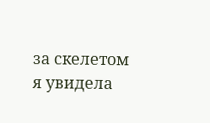за скелетом я увидела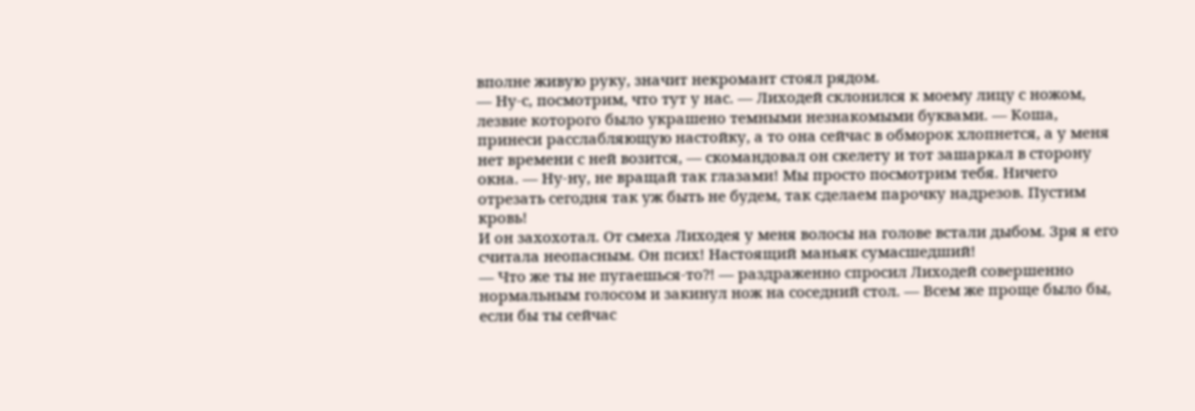вполне живую руку, значит некромант стоял рядом.
— Ну-с, посмотрим, что тут у нас. — Лиходей склонился к моему лицу с ножом, лезвие которого было украшено темными незнакомыми буквами. — Коша, принеси расслабляющую настойку, а то она сейчас в обморок хлопнется, а у меня нет времени с ней возится, — скомандовал он скелету и тот зашаркал в сторону окна. — Ну-ну, не вращай так глазами! Мы просто посмотрим тебя. Ничего отрезать сегодня так уж быть не будем, так сделаем парочку надрезов. Пустим кровь!
И он захохотал. От смеха Лиходея у меня волосы на голове встали дыбом. Зря я его считала неопасным. Он псих! Настоящий маньяк сумасшедший!
— Что же ты не пугаешься-то?! — раздраженно спросил Лиходей совершенно нормальным голосом и закинул нож на соседний стол. — Всем же проще было бы, если бы ты сейчас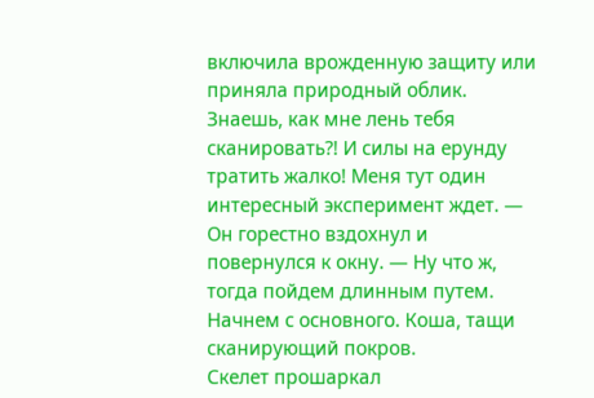включила врожденную защиту или приняла природный облик. Знаешь, как мне лень тебя сканировать?! И силы на ерунду тратить жалко! Меня тут один интересный эксперимент ждет. — Он горестно вздохнул и повернулся к окну. — Ну что ж, тогда пойдем длинным путем. Начнем с основного. Коша, тащи сканирующий покров.
Скелет прошаркал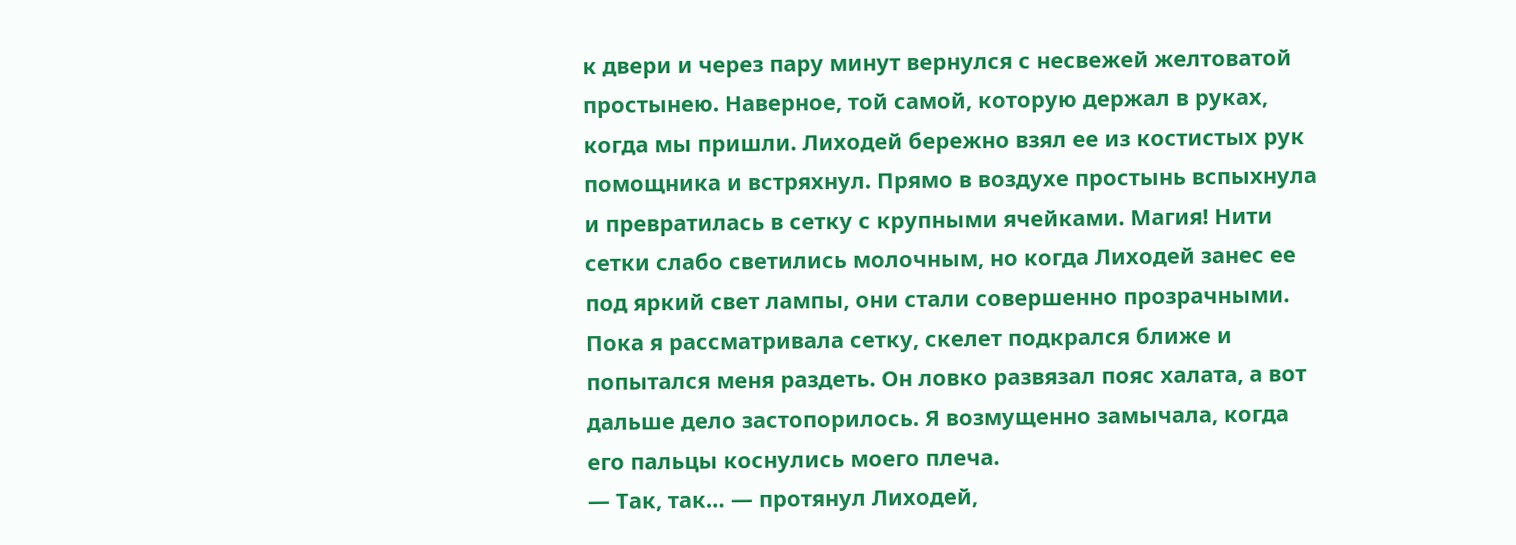к двери и через пару минут вернулся с несвежей желтоватой простынею. Наверное, той самой, которую держал в руках, когда мы пришли. Лиходей бережно взял ее из костистых рук помощника и встряхнул. Прямо в воздухе простынь вспыхнула и превратилась в сетку с крупными ячейками. Магия! Нити сетки слабо светились молочным, но когда Лиходей занес ее под яркий свет лампы, они стали совершенно прозрачными.
Пока я рассматривала сетку, скелет подкрался ближе и попытался меня раздеть. Он ловко развязал пояс халата, а вот дальше дело застопорилось. Я возмущенно замычала, когда его пальцы коснулись моего плеча.
— Так, так… — протянул Лиходей,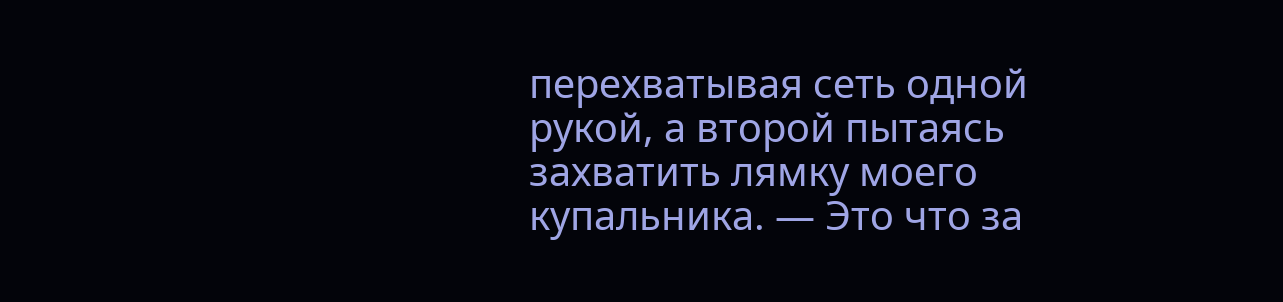перехватывая сеть одной рукой, а второй пытаясь захватить лямку моего купальника. — Это что за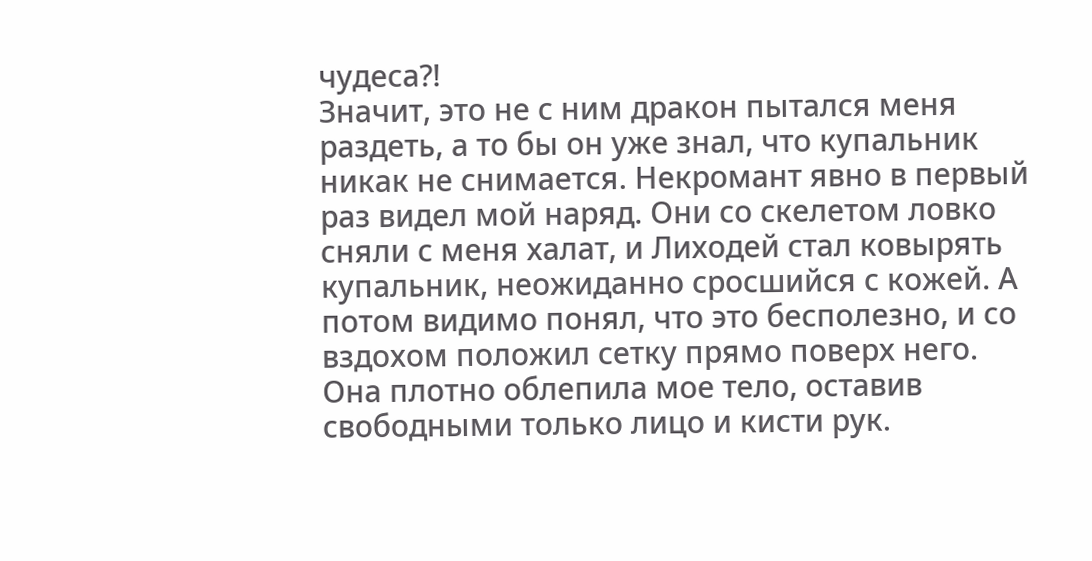чудеса?!
Значит, это не с ним дракон пытался меня раздеть, а то бы он уже знал, что купальник никак не снимается. Некромант явно в первый раз видел мой наряд. Они со скелетом ловко сняли с меня халат, и Лиходей стал ковырять купальник, неожиданно сросшийся с кожей. А потом видимо понял, что это бесполезно, и со вздохом положил сетку прямо поверх него. Она плотно облепила мое тело, оставив свободными только лицо и кисти рук.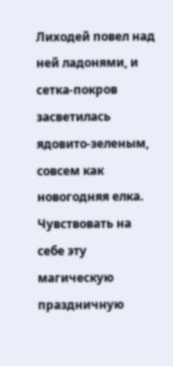Лиходей повел над ней ладонями, и сетка-покров засветилась ядовито-зеленым, совсем как новогодняя елка. Чувствовать на себе эту магическую праздничную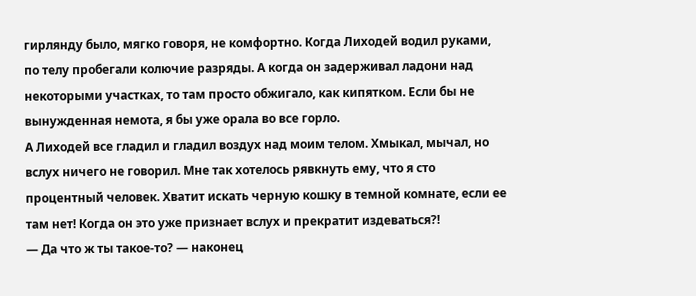гирлянду было, мягко говоря, не комфортно. Когда Лиходей водил руками, по телу пробегали колючие разряды. А когда он задерживал ладони над некоторыми участках, то там просто обжигало, как кипятком. Если бы не вынужденная немота, я бы уже орала во все горло.
А Лиходей все гладил и гладил воздух над моим телом. Хмыкал, мычал, но вслух ничего не говорил. Мне так хотелось рявкнуть ему, что я сто процентный человек. Хватит искать черную кошку в темной комнате, если ее там нет! Когда он это уже признает вслух и прекратит издеваться?!
— Да что ж ты такое-то? — наконец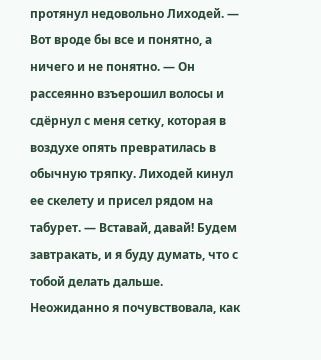протянул недовольно Лиходей. — Вот вроде бы все и понятно, а ничего и не понятно. — Он рассеянно взъерошил волосы и сдёрнул с меня сетку, которая в воздухе опять превратилась в обычную тряпку. Лиходей кинул ее скелету и присел рядом на табурет. — Вставай, давай! Будем завтракать, и я буду думать, что с тобой делать дальше.
Неожиданно я почувствовала, как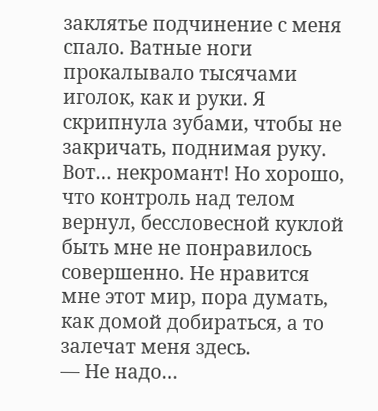заклятье подчинение с меня спало. Ватные ноги прокалывало тысячами иголок, как и руки. Я скрипнула зубами, чтобы не закричать, поднимая руку. Вот… некромант! Но хорошо, что контроль над телом вернул, бессловесной куклой быть мне не понравилось совершенно. Не нравится мне этот мир, пора думать, как домой добираться, а то залечат меня здесь.
— Не надо…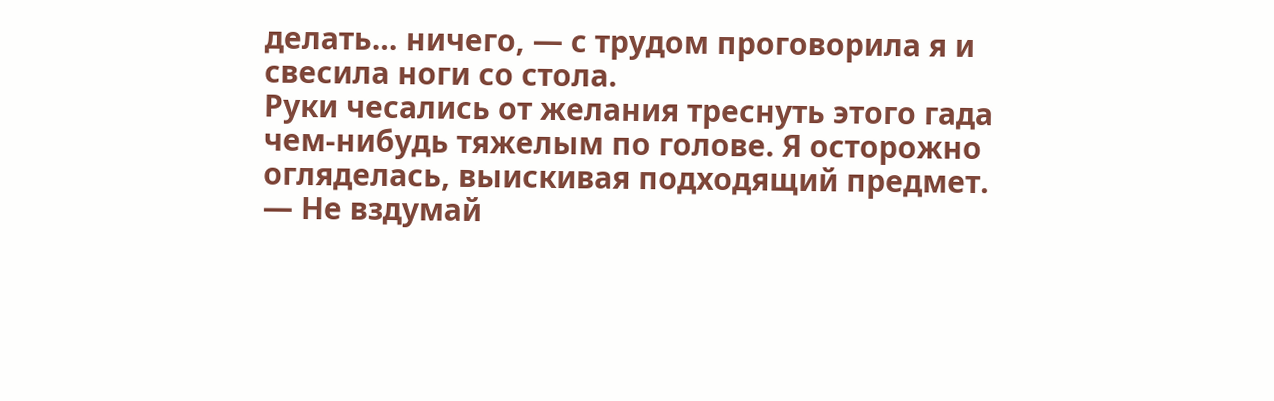делать… ничего, — с трудом проговорила я и свесила ноги со стола.
Руки чесались от желания треснуть этого гада чем-нибудь тяжелым по голове. Я осторожно огляделась, выискивая подходящий предмет.
— Не вздумай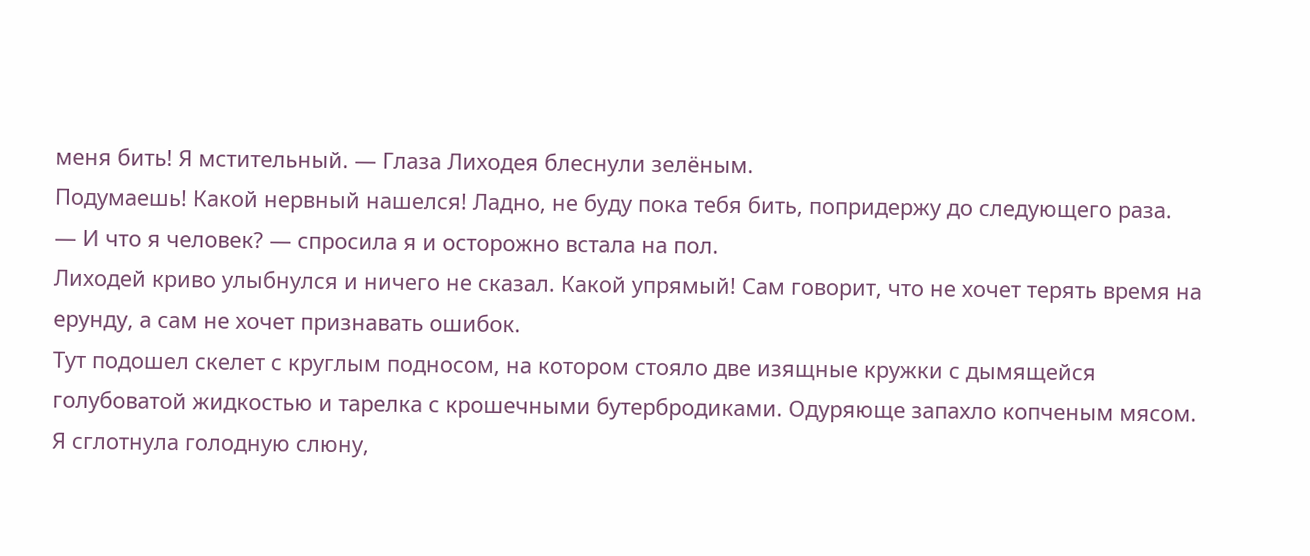меня бить! Я мстительный. — Глаза Лиходея блеснули зелёным.
Подумаешь! Какой нервный нашелся! Ладно, не буду пока тебя бить, попридержу до следующего раза.
— И что я человек? — спросила я и осторожно встала на пол.
Лиходей криво улыбнулся и ничего не сказал. Какой упрямый! Сам говорит, что не хочет терять время на ерунду, а сам не хочет признавать ошибок.
Тут подошел скелет с круглым подносом, на котором стояло две изящные кружки с дымящейся голубоватой жидкостью и тарелка с крошечными бутербродиками. Одуряюще запахло копченым мясом. Я сглотнула голодную слюну,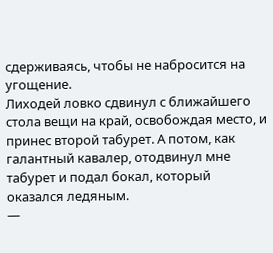сдерживаясь, чтобы не набросится на угощение.
Лиходей ловко сдвинул с ближайшего стола вещи на край, освобождая место, и принес второй табурет. А потом, как галантный кавалер, отодвинул мне табурет и подал бокал, который оказался ледяным.
—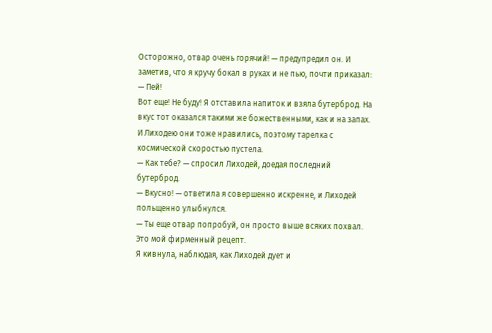Осторожно, отвар очень горячий! — предупредил он. И заметив, что я кручу бокал в руках и не пью, почти приказал: — Пей!
Вот еще! Не буду! Я отставила напиток и взяла бутерброд. На вкус тот оказался такими же божественными, как и на запах. И Лиходею они тоже нравились, поэтому тарелка с космической скоростью пустела.
— Как тебе? — спросил Лиходей, доедая последний бутерброд.
— Вкусно! — ответила я совершенно искренне, и Лиходей польщенно улыбнулся.
— Ты еще отвар попробуй, он просто выше всяких похвал. Это мой фирменный рецепт.
Я кивнула, наблюдая, как Лиходей дует и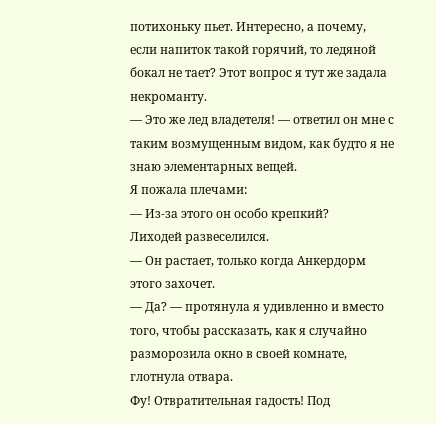потихоньку пьет. Интересно, а почему, если напиток такой горячий, то ледяной бокал не тает? Этот вопрос я тут же задала некроманту.
— Это же лед владетеля! — ответил он мне с таким возмущенным видом, как будто я не знаю элементарных вещей.
Я пожала плечами:
— Из-за этого он особо крепкий?
Лиходей развеселился.
— Он растает, только когда Анкердорм этого захочет.
— Да? — протянула я удивленно и вместо того, чтобы рассказать, как я случайно разморозила окно в своей комнате, глотнула отвара.
Фу! Отвратительная гадость! Под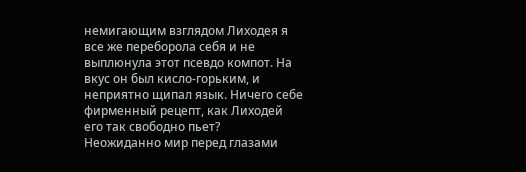немигающим взглядом Лиходея я все же переборола себя и не выплюнула этот псевдо компот. На вкус он был кисло-горьким, и неприятно щипал язык. Ничего себе фирменный рецепт, как Лиходей его так свободно пьет?
Неожиданно мир перед глазами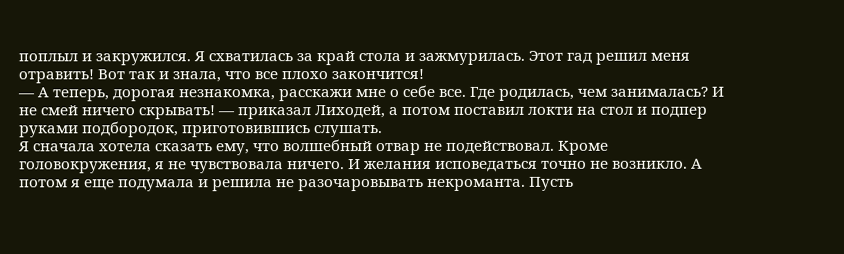поплыл и закружился. Я схватилась за край стола и зажмурилась. Этот гад решил меня отравить! Вот так и знала, что все плохо закончится!
— А теперь, дорогая незнакомка, расскажи мне о себе все. Где родилась, чем занималась? И не смей ничего скрывать! — приказал Лиходей, а потом поставил локти на стол и подпер руками подбородок, приготовившись слушать.
Я сначала хотела сказать ему, что волшебный отвар не подействовал. Кроме головокружения, я не чувствовала ничего. И желания исповедаться точно не возникло. А потом я еще подумала и решила не разочаровывать некроманта. Пусть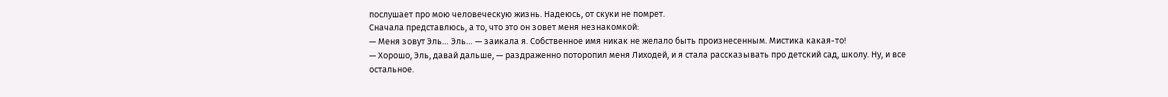послушает про мою человеческую жизнь. Надеюсь, от скуки не помрет.
Сначала представлюсь, а то, что это он зовет меня незнакомкой:
— Меня зовут Эль… Эль… — заикала я. Собственное имя никак не желало быть произнесенным. Мистика какая-то!
— Хорошо, Эль, давай дальше, — раздраженно поторопил меня Лиходей, и я стала рассказывать про детский сад, школу. Ну, и все остальное.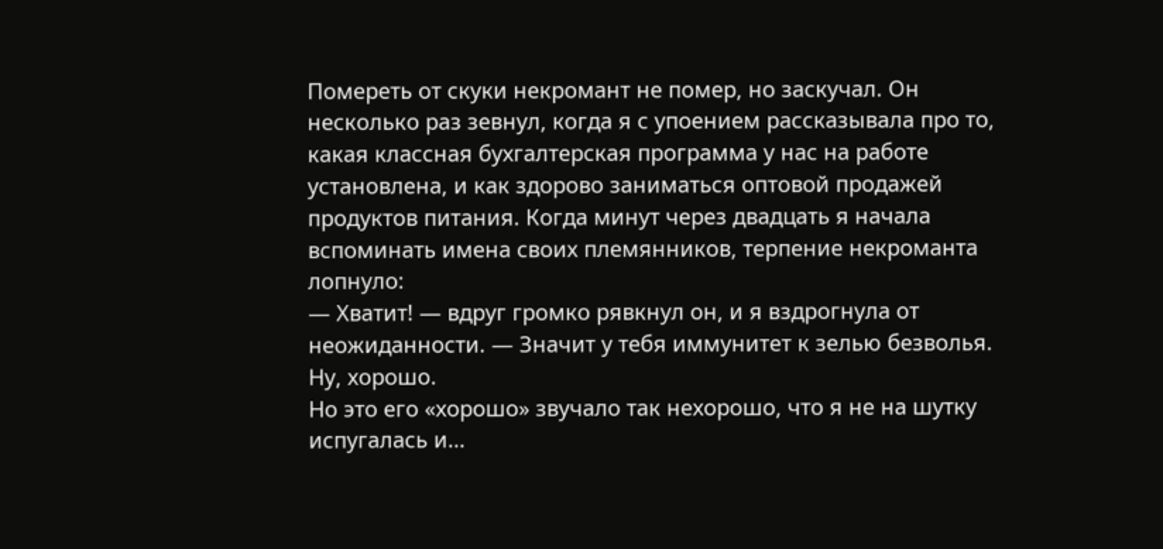Помереть от скуки некромант не помер, но заскучал. Он несколько раз зевнул, когда я с упоением рассказывала про то, какая классная бухгалтерская программа у нас на работе установлена, и как здорово заниматься оптовой продажей продуктов питания. Когда минут через двадцать я начала вспоминать имена своих племянников, терпение некроманта лопнуло:
— Хватит! — вдруг громко рявкнул он, и я вздрогнула от неожиданности. — Значит у тебя иммунитет к зелью безволья. Ну, хорошо.
Но это его «хорошо» звучало так нехорошо, что я не на шутку испугалась и…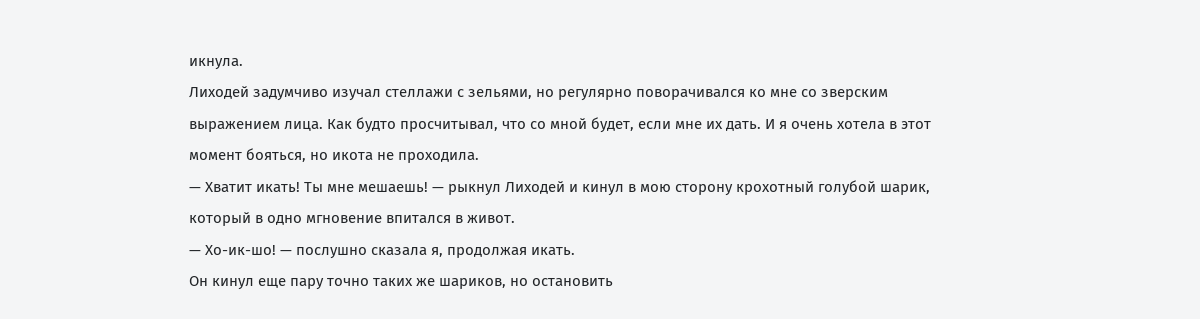икнула.
Лиходей задумчиво изучал стеллажи с зельями, но регулярно поворачивался ко мне со зверским выражением лица. Как будто просчитывал, что со мной будет, если мне их дать. И я очень хотела в этот момент бояться, но икота не проходила.
— Хватит икать! Ты мне мешаешь! — рыкнул Лиходей и кинул в мою сторону крохотный голубой шарик, который в одно мгновение впитался в живот.
— Хо-ик-шо! — послушно сказала я, продолжая икать.
Он кинул еще пару точно таких же шариков, но остановить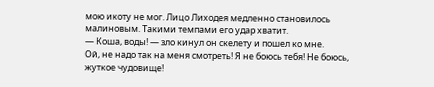мою икоту не мог. Лицо Лиходея медленно становилось малиновым. Такими темпами его удар хватит.
— Коша, воды! — зло кинул он скелету и пошел ко мне.
Ой, не надо так на меня смотреть! Я не боюсь тебя! Не боюсь, жуткое чудовище!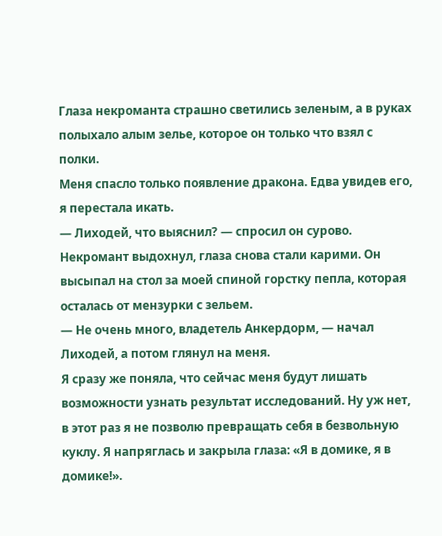Глаза некроманта страшно светились зеленым, а в руках полыхало алым зелье, которое он только что взял с полки.
Меня спасло только появление дракона. Едва увидев его, я перестала икать.
— Лиходей, что выяснил? — спросил он сурово.
Некромант выдохнул, глаза снова стали карими. Он высыпал на стол за моей спиной горстку пепла, которая осталась от мензурки с зельем.
— Не очень много, владетель Анкердорм, — начал Лиходей, а потом глянул на меня.
Я сразу же поняла, что сейчас меня будут лишать возможности узнать результат исследований. Ну уж нет, в этот раз я не позволю превращать себя в безвольную куклу. Я напряглась и закрыла глаза: «Я в домике, я в домике!».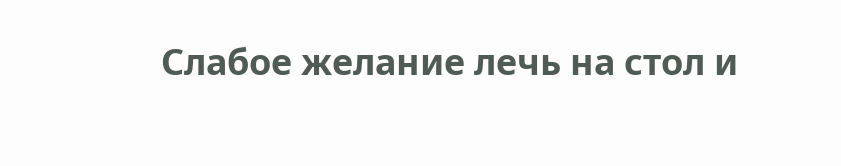Слабое желание лечь на стол и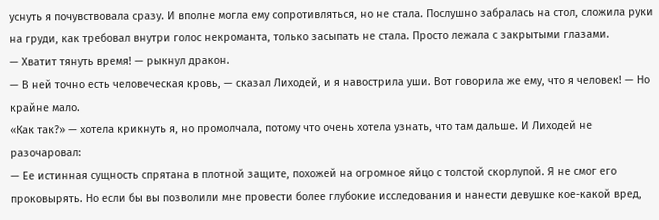уснуть я почувствовала сразу. И вполне могла ему сопротивляться, но не стала. Послушно забралась на стол, сложила руки на груди, как требовал внутри голос некроманта, только засыпать не стала. Просто лежала с закрытыми глазами.
— Хватит тянуть время! — рыкнул дракон.
— В ней точно есть человеческая кровь, — сказал Лиходей, и я навострила уши. Вот говорила же ему, что я человек! — Но крайне мало.
«Как так?» — хотела крикнуть я, но промолчала, потому что очень хотела узнать, что там дальше. И Лиходей не разочаровал:
— Ее истинная сущность спрятана в плотной защите, похожей на огромное яйцо с толстой скорлупой. Я не смог его проковырять. Но если бы вы позволили мне провести более глубокие исследования и нанести девушке кое-какой вред,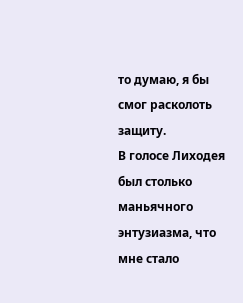то думаю, я бы смог расколоть защиту.
В голосе Лиходея был столько маньячного энтузиазма, что мне стало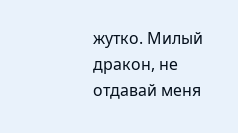жутко. Милый дракон, не отдавай меня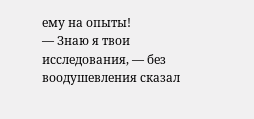ему на опыты!
— Знаю я твои исследования, — без воодушевления сказал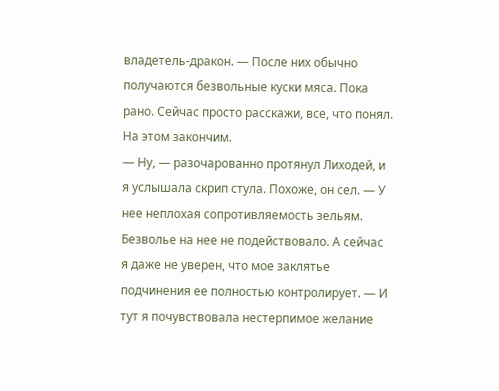владетель-дракон. — После них обычно получаются безвольные куски мяса. Пока рано. Сейчас просто расскажи, все, что понял. На этом закончим.
— Ну, — разочарованно протянул Лиходей, и я услышала скрип стула. Похоже, он сел. — У нее неплохая сопротивляемость зельям. Безволье на нее не подействовало. А сейчас я даже не уверен, что мое заклятье подчинения ее полностью контролирует. — И тут я почувствовала нестерпимое желание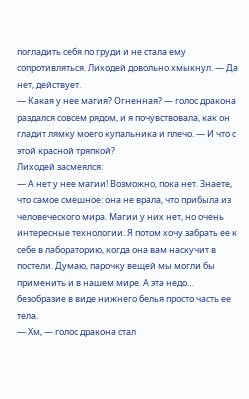погладить себя по груди и не стала ему сопротивляться. Лиходей довольно хмыкнул. — Да нет, действует.
— Какая у нее магия? Огненная? — голос дракона раздался совсем рядом, и я почувствовала, как он гладит лямку моего купальника и плечо. — И что с этой красной тряпкой?
Лиходей засмеялся:
— А нет у нее магии! Возможно, пока нет. Знаете, что самое смешное: она не врала, что прибыла из человеческого мира. Магии у них нет, но очень интересные технологии. Я потом хочу забрать ее к себе в лабораторию, когда она вам наскучит в постели. Думаю, парочку вещей мы могли бы применить и в нашем мире. А эта недо… безобразие в виде нижнего белья просто часть ее тела.
— Хм, — голос дракона стал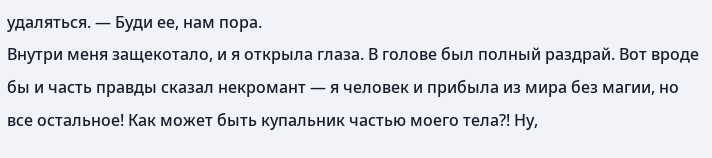удаляться. — Буди ее, нам пора.
Внутри меня защекотало, и я открыла глаза. В голове был полный раздрай. Вот вроде бы и часть правды сказал некромант — я человек и прибыла из мира без магии, но все остальное! Как может быть купальник частью моего тела?! Ну,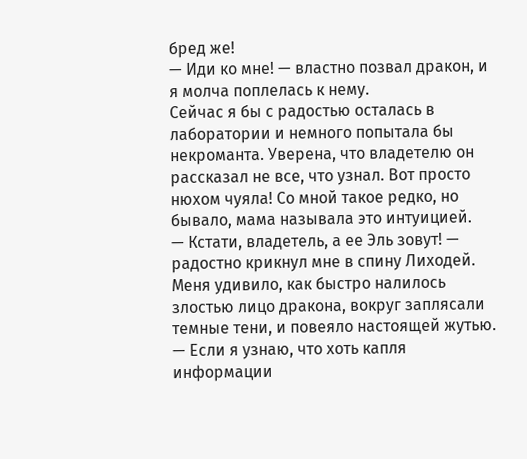бред же!
— Иди ко мне! — властно позвал дракон, и я молча поплелась к нему.
Сейчас я бы с радостью осталась в лаборатории и немного попытала бы некроманта. Уверена, что владетелю он рассказал не все, что узнал. Вот просто нюхом чуяла! Со мной такое редко, но бывало, мама называла это интуицией.
— Кстати, владетель, а ее Эль зовут! — радостно крикнул мне в спину Лиходей.
Меня удивило, как быстро налилось злостью лицо дракона, вокруг заплясали темные тени, и повеяло настоящей жутью.
— Если я узнаю, что хоть капля информации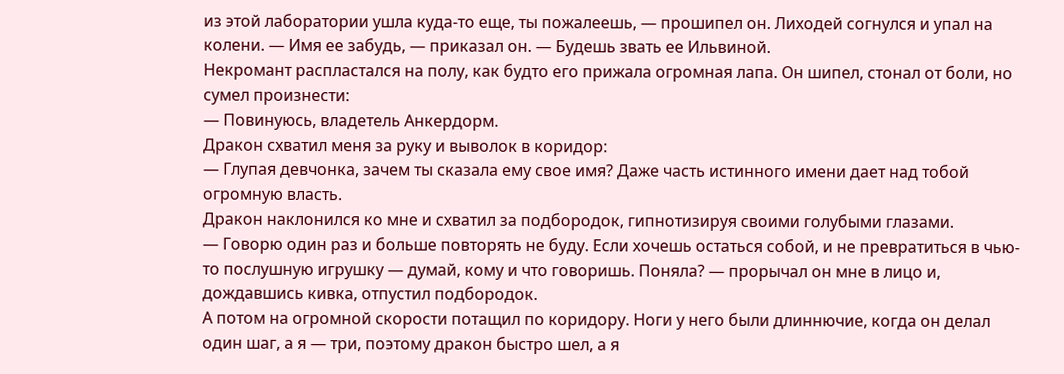из этой лаборатории ушла куда-то еще, ты пожалеешь, — прошипел он. Лиходей согнулся и упал на колени. — Имя ее забудь, — приказал он. — Будешь звать ее Ильвиной.
Некромант распластался на полу, как будто его прижала огромная лапа. Он шипел, стонал от боли, но сумел произнести:
— Повинуюсь, владетель Анкердорм.
Дракон схватил меня за руку и выволок в коридор:
— Глупая девчонка, зачем ты сказала ему свое имя? Даже часть истинного имени дает над тобой огромную власть.
Дракон наклонился ко мне и схватил за подбородок, гипнотизируя своими голубыми глазами.
— Говорю один раз и больше повторять не буду. Если хочешь остаться собой, и не превратиться в чью-то послушную игрушку — думай, кому и что говоришь. Поняла? — прорычал он мне в лицо и, дождавшись кивка, отпустил подбородок.
А потом на огромной скорости потащил по коридору. Ноги у него были длиннючие, когда он делал один шаг, а я — три, поэтому дракон быстро шел, а я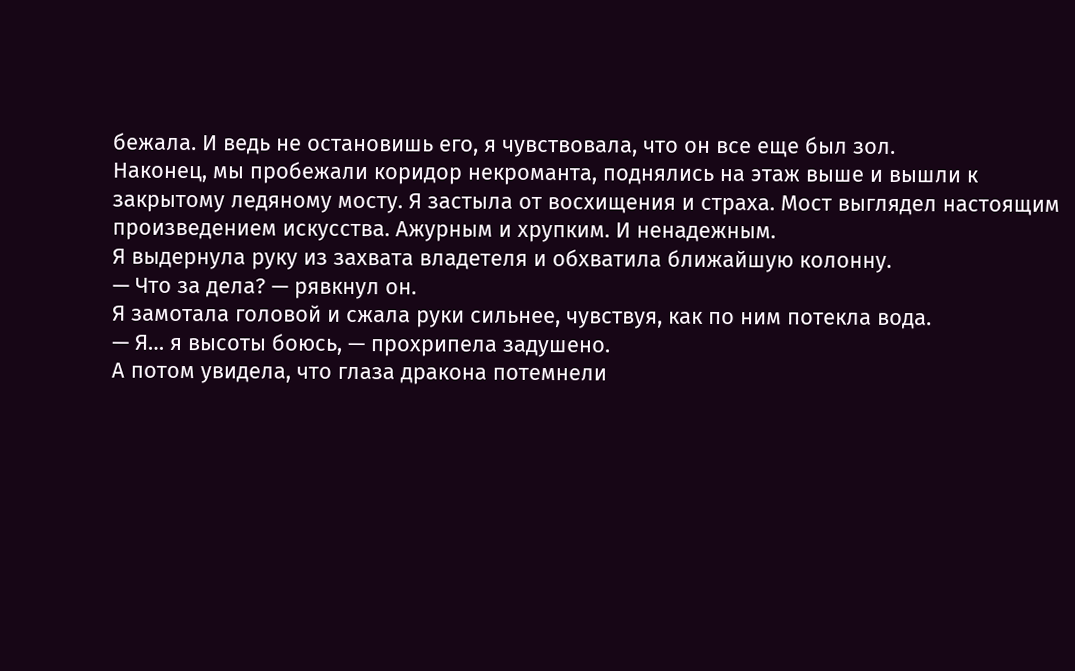бежала. И ведь не остановишь его, я чувствовала, что он все еще был зол.
Наконец, мы пробежали коридор некроманта, поднялись на этаж выше и вышли к закрытому ледяному мосту. Я застыла от восхищения и страха. Мост выглядел настоящим произведением искусства. Ажурным и хрупким. И ненадежным.
Я выдернула руку из захвата владетеля и обхватила ближайшую колонну.
— Что за дела? — рявкнул он.
Я замотала головой и сжала руки сильнее, чувствуя, как по ним потекла вода.
— Я… я высоты боюсь, — прохрипела задушено.
А потом увидела, что глаза дракона потемнели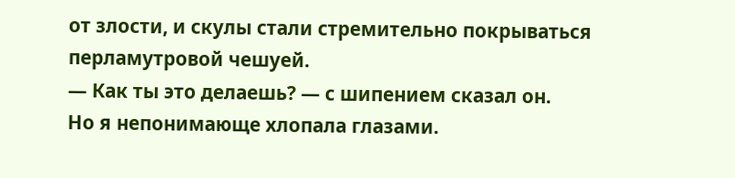от злости, и скулы стали стремительно покрываться перламутровой чешуей.
— Как ты это делаешь? — с шипением сказал он.
Но я непонимающе хлопала глазами.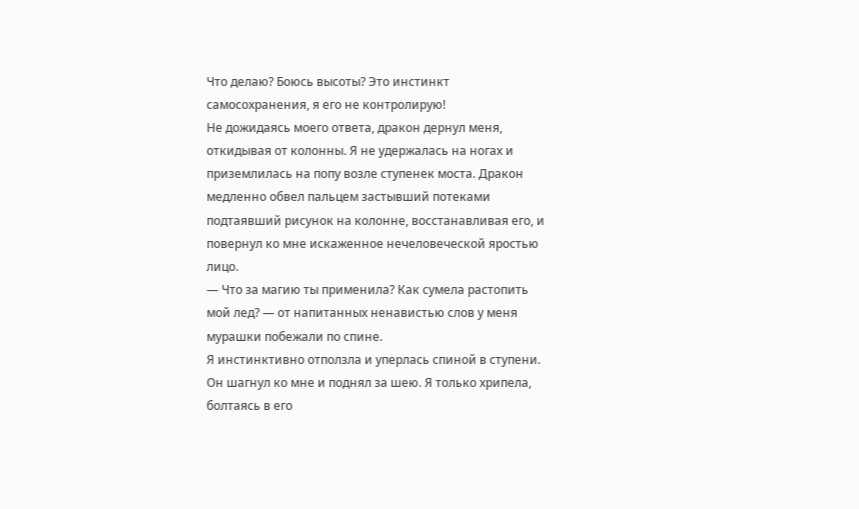Что делаю? Боюсь высоты? Это инстинкт самосохранения, я его не контролирую!
Не дожидаясь моего ответа, дракон дернул меня, откидывая от колонны. Я не удержалась на ногах и приземлилась на попу возле ступенек моста. Дракон медленно обвел пальцем застывший потеками подтаявший рисунок на колонне, восстанавливая его, и повернул ко мне искаженное нечеловеческой яростью лицо.
— Что за магию ты применила? Как сумела растопить мой лед? — от напитанных ненавистью слов у меня мурашки побежали по спине.
Я инстинктивно отползла и уперлась спиной в ступени. Он шагнул ко мне и поднял за шею. Я только хрипела, болтаясь в его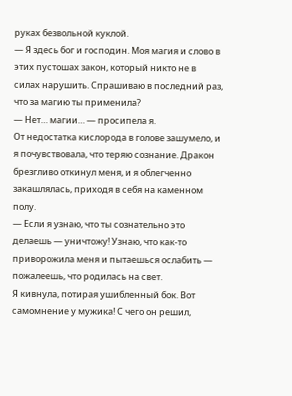руках безвольной куклой.
— Я здесь бог и господин. Моя магия и слово в этих пустошах закон, который никто не в силах нарушить. Спрашиваю в последний раз, что за магию ты применила?
— Нет… магии… — просипела я.
От недостатка кислорода в голове зашумело, и я почувствовала, что теряю сознание. Дракон брезгливо откинул меня, и я облегченно закашлялась, приходя в себя на каменном полу.
— Если я узнаю, что ты сознательно это делаешь — уничтожу! Узнаю, что как-то приворожила меня и пытаешься ослабить — пожалеешь, что родилась на свет.
Я кивнула, потирая ушибленный бок. Вот самомнение у мужика! С чего он решил,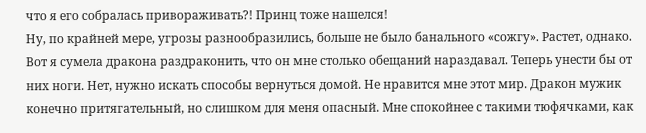что я его собралась привораживать?! Принц тоже нашелся!
Ну, по крайней мере, угрозы разнообразились, больше не было банального «сожгу». Растет, однако. Вот я сумела дракона раздраконить, что он мне столько обещаний нараздавал. Теперь унести бы от них ноги. Нет, нужно искать способы вернуться домой. Не нравится мне этот мир. Дракон мужик конечно притягательный, но слишком для меня опасный. Мне спокойнее с такими тюфячками, как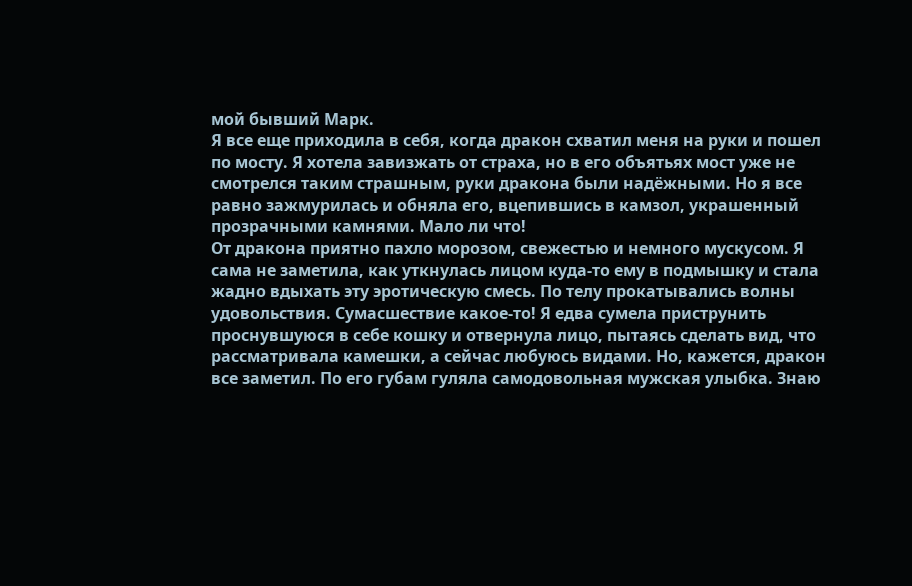мой бывший Марк.
Я все еще приходила в себя, когда дракон схватил меня на руки и пошел по мосту. Я хотела завизжать от страха, но в его объятьях мост уже не смотрелся таким страшным, руки дракона были надёжными. Но я все равно зажмурилась и обняла его, вцепившись в камзол, украшенный прозрачными камнями. Мало ли что!
От дракона приятно пахло морозом, свежестью и немного мускусом. Я сама не заметила, как уткнулась лицом куда-то ему в подмышку и стала жадно вдыхать эту эротическую смесь. По телу прокатывались волны удовольствия. Сумасшествие какое-то! Я едва сумела приструнить проснувшуюся в себе кошку и отвернула лицо, пытаясь сделать вид, что рассматривала камешки, а сейчас любуюсь видами. Но, кажется, дракон все заметил. По его губам гуляла самодовольная мужская улыбка. Знаю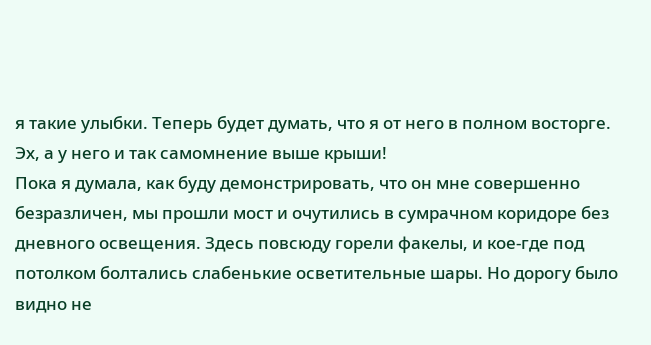я такие улыбки. Теперь будет думать, что я от него в полном восторге. Эх, а у него и так самомнение выше крыши!
Пока я думала, как буду демонстрировать, что он мне совершенно безразличен, мы прошли мост и очутились в сумрачном коридоре без дневного освещения. Здесь повсюду горели факелы, и кое-где под потолком болтались слабенькие осветительные шары. Но дорогу было видно не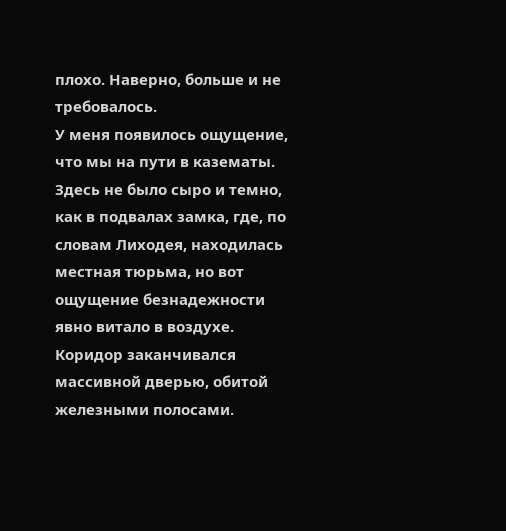плохо. Наверно, больше и не требовалось.
У меня появилось ощущение, что мы на пути в казематы. Здесь не было сыро и темно, как в подвалах замка, где, по словам Лиходея, находилась местная тюрьма, но вот ощущение безнадежности явно витало в воздухе.
Коридор заканчивался массивной дверью, обитой железными полосами.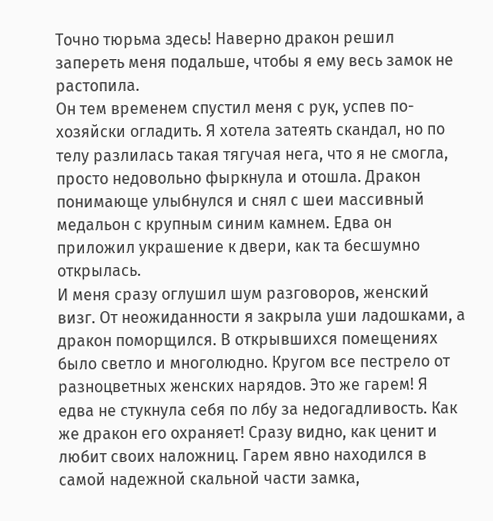Точно тюрьма здесь! Наверно дракон решил запереть меня подальше, чтобы я ему весь замок не растопила.
Он тем временем спустил меня с рук, успев по-хозяйски огладить. Я хотела затеять скандал, но по телу разлилась такая тягучая нега, что я не смогла, просто недовольно фыркнула и отошла. Дракон понимающе улыбнулся и снял с шеи массивный медальон с крупным синим камнем. Едва он приложил украшение к двери, как та бесшумно открылась.
И меня сразу оглушил шум разговоров, женский визг. От неожиданности я закрыла уши ладошками, а дракон поморщился. В открывшихся помещениях было светло и многолюдно. Кругом все пестрело от разноцветных женских нарядов. Это же гарем! Я едва не стукнула себя по лбу за недогадливость. Как же дракон его охраняет! Сразу видно, как ценит и любит своих наложниц. Гарем явно находился в самой надежной скальной части замка,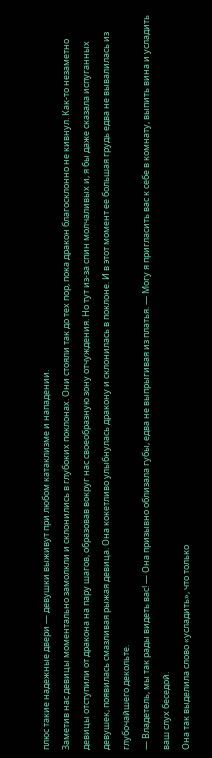плюс такие надежные двери — девушки выживут при любом катаклизме и нападении.
Заметив нас девицы моментально замолкли и склонились в глубоких поклонах. Они стояли так до тех пор, пока дракон благосклонно не кивнул. Как-то незаметно девицы отступили от дракона на пару шагов, образовав вокруг нас своеобразную зону отчуждения. Но тут из-за спин молчаливых и, я бы даже сказала испуганных девушек, появилась смазливая рыжая девица. Она кокетливо улыбнулась дракону и склонилась в поклоне. И в этот момент ее большая грудь едва не вывалилась из глубочайшего декольте.
— Владетель, мы так рады видеть вас! — Она призывно облизала губы, едва не выпрыгивая из платья. — Могу я пригласить вас к себе в комнату, выпить вина и усладить ваш слух беседой.
Она так выделила слово «усладить», что только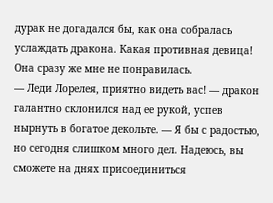дурак не догадался бы, как она собралась услаждать дракона. Какая противная девица! Она сразу же мне не понравилась.
— Леди Лорелея, приятно видеть вас! — дракон галантно склонился над ее рукой, успев нырнуть в богатое декольте. — Я бы с радостью, но сегодня слишком много дел. Надеюсь, вы сможете на днях присоединиться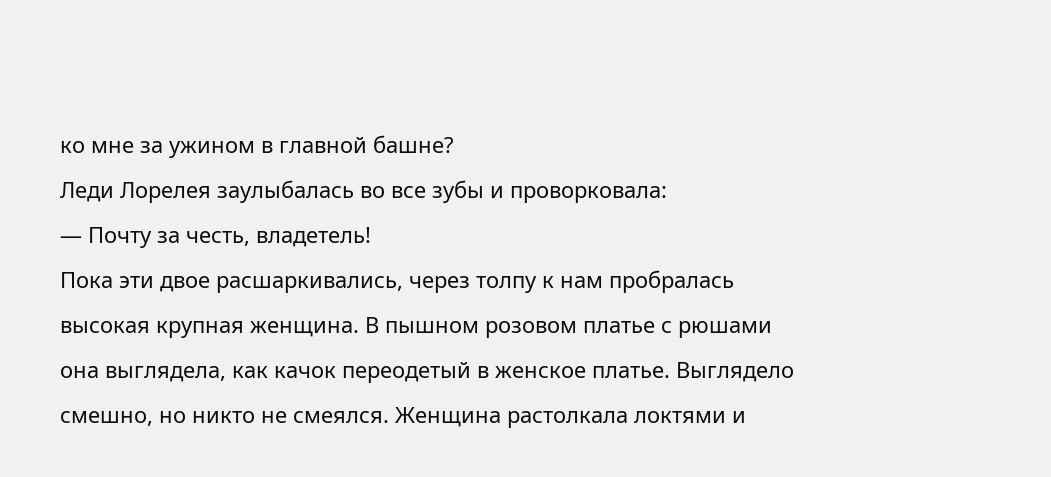ко мне за ужином в главной башне?
Леди Лорелея заулыбалась во все зубы и проворковала:
— Почту за честь, владетель!
Пока эти двое расшаркивались, через толпу к нам пробралась высокая крупная женщина. В пышном розовом платье с рюшами она выглядела, как качок переодетый в женское платье. Выглядело смешно, но никто не смеялся. Женщина растолкала локтями и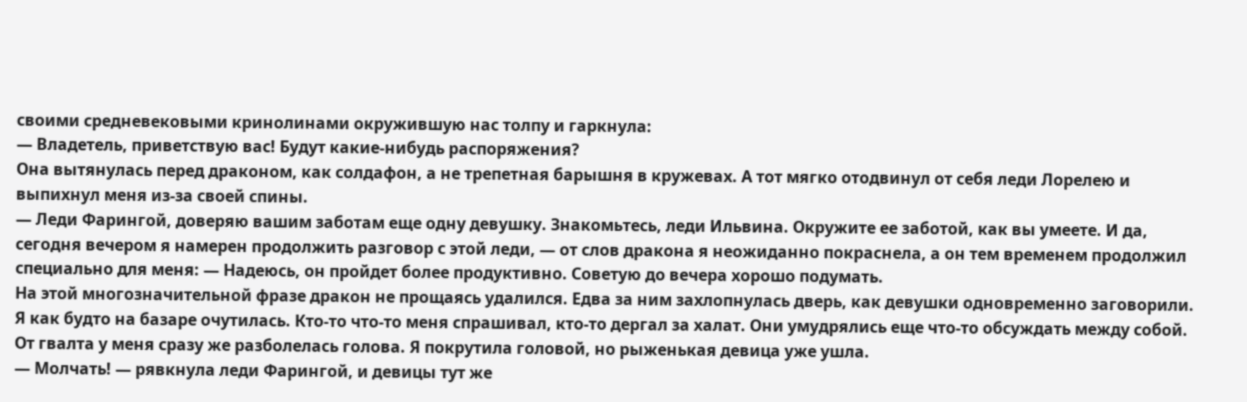своими средневековыми кринолинами окружившую нас толпу и гаркнула:
— Владетель, приветствую вас! Будут какие-нибудь распоряжения?
Она вытянулась перед драконом, как солдафон, а не трепетная барышня в кружевах. А тот мягко отодвинул от себя леди Лорелею и выпихнул меня из-за своей спины.
— Леди Фарингой, доверяю вашим заботам еще одну девушку. Знакомьтесь, леди Ильвина. Окружите ее заботой, как вы умеете. И да, сегодня вечером я намерен продолжить разговор с этой леди, — от слов дракона я неожиданно покраснела, а он тем временем продолжил специально для меня: — Надеюсь, он пройдет более продуктивно. Советую до вечера хорошо подумать.
На этой многозначительной фразе дракон не прощаясь удалился. Едва за ним захлопнулась дверь, как девушки одновременно заговорили. Я как будто на базаре очутилась. Кто-то что-то меня спрашивал, кто-то дергал за халат. Они умудрялись еще что-то обсуждать между собой. От гвалта у меня сразу же разболелась голова. Я покрутила головой, но рыженькая девица уже ушла.
— Молчать! — рявкнула леди Фарингой, и девицы тут же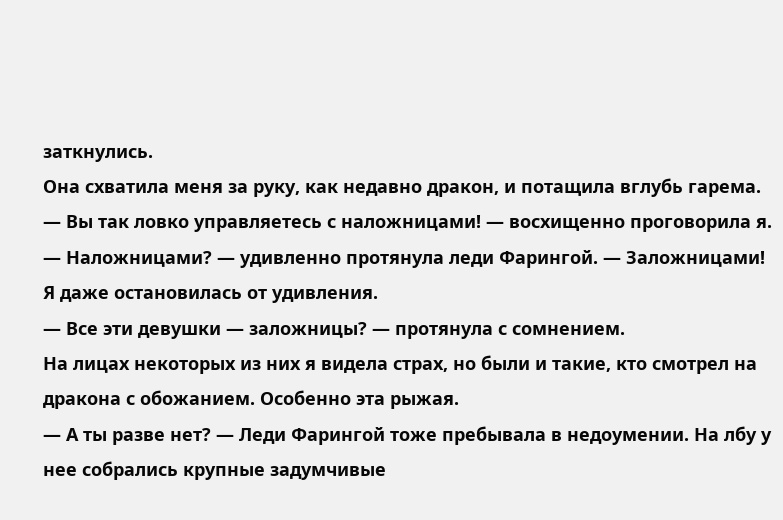заткнулись.
Она схватила меня за руку, как недавно дракон, и потащила вглубь гарема.
— Вы так ловко управляетесь с наложницами! — восхищенно проговорила я.
— Наложницами? — удивленно протянула леди Фарингой. — Заложницами!
Я даже остановилась от удивления.
— Все эти девушки — заложницы? — протянула с сомнением.
На лицах некоторых из них я видела страх, но были и такие, кто смотрел на дракона с обожанием. Особенно эта рыжая.
— А ты разве нет? — Леди Фарингой тоже пребывала в недоумении. На лбу у нее собрались крупные задумчивые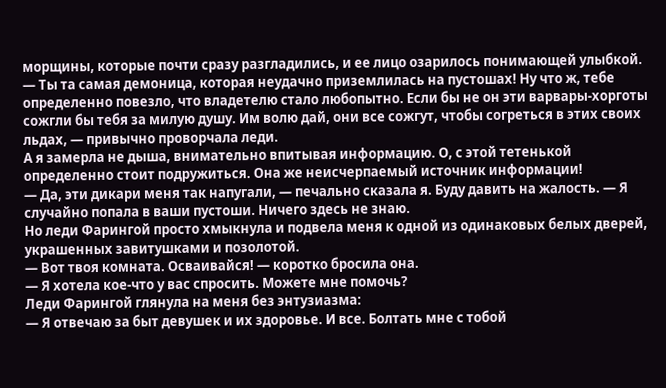морщины, которые почти сразу разгладились, и ее лицо озарилось понимающей улыбкой. — Ты та самая демоница, которая неудачно приземлилась на пустошах! Ну что ж, тебе определенно повезло, что владетелю стало любопытно. Если бы не он эти варвары-хорготы сожгли бы тебя за милую душу. Им волю дай, они все сожгут, чтобы согреться в этих своих льдах, — привычно проворчала леди.
А я замерла не дыша, внимательно впитывая информацию. О, с этой тетенькой определенно стоит подружиться. Она же неисчерпаемый источник информации!
— Да, эти дикари меня так напугали, — печально сказала я. Буду давить на жалость. — Я случайно попала в ваши пустоши. Ничего здесь не знаю.
Но леди Фарингой просто хмыкнула и подвела меня к одной из одинаковых белых дверей, украшенных завитушками и позолотой.
— Вот твоя комната. Осваивайся! — коротко бросила она.
— Я хотела кое-что у вас спросить. Можете мне помочь?
Леди Фарингой глянула на меня без энтузиазма:
— Я отвечаю за быт девушек и их здоровье. И все. Болтать мне с тобой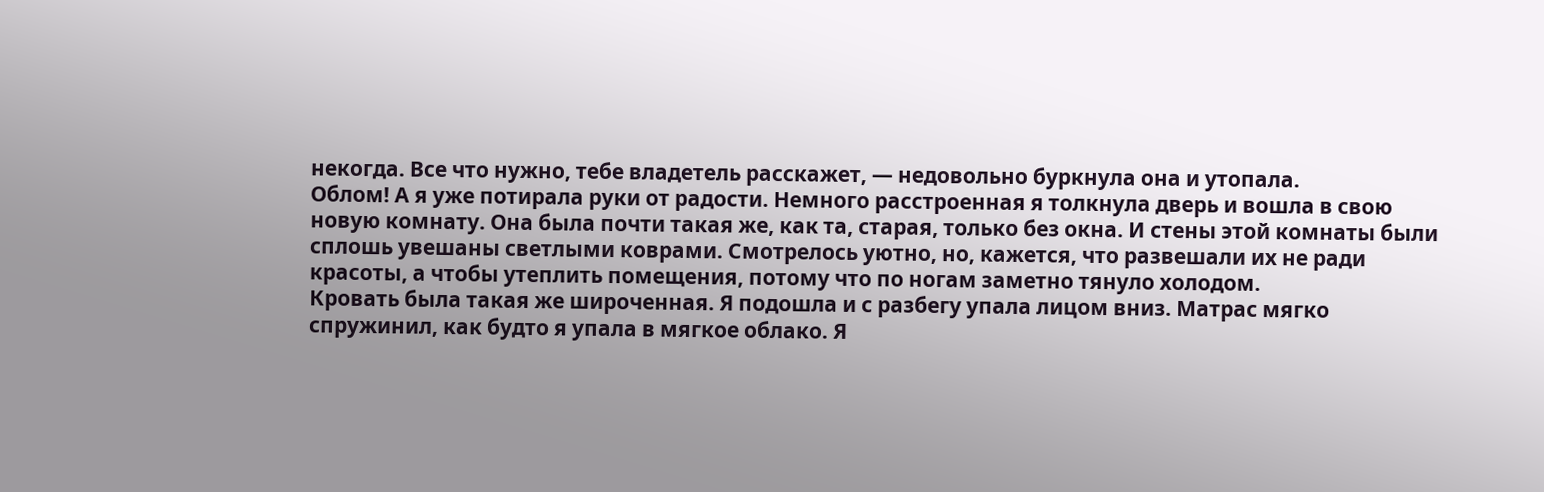некогда. Все что нужно, тебе владетель расскажет, — недовольно буркнула она и утопала.
Облом! А я уже потирала руки от радости. Немного расстроенная я толкнула дверь и вошла в свою новую комнату. Она была почти такая же, как та, старая, только без окна. И стены этой комнаты были сплошь увешаны светлыми коврами. Смотрелось уютно, но, кажется, что развешали их не ради красоты, а чтобы утеплить помещения, потому что по ногам заметно тянуло холодом.
Кровать была такая же широченная. Я подошла и с разбегу упала лицом вниз. Матрас мягко спружинил, как будто я упала в мягкое облако. Я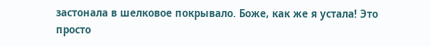застонала в шелковое покрывало. Боже, как же я устала! Это просто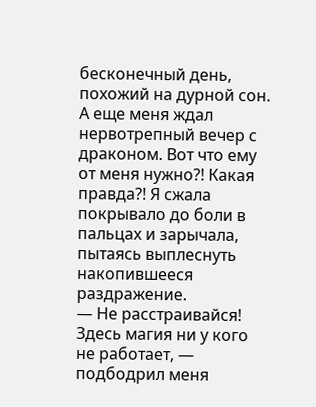бесконечный день, похожий на дурной сон. А еще меня ждал нервотрепный вечер с драконом. Вот что ему от меня нужно?! Какая правда?! Я сжала покрывало до боли в пальцах и зарычала, пытаясь выплеснуть накопившееся раздражение.
— Не расстраивайся! Здесь магия ни у кого не работает, — подбодрил меня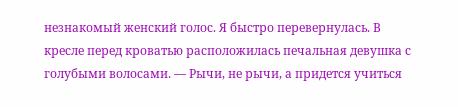незнакомый женский голос. Я быстро перевернулась. В кресле перед кроватью расположилась печальная девушка с голубыми волосами. — Рычи, не рычи, а придется учиться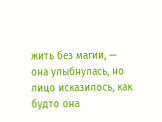жить без магии, — она улыбнулась, но лицо исказилось, как будто она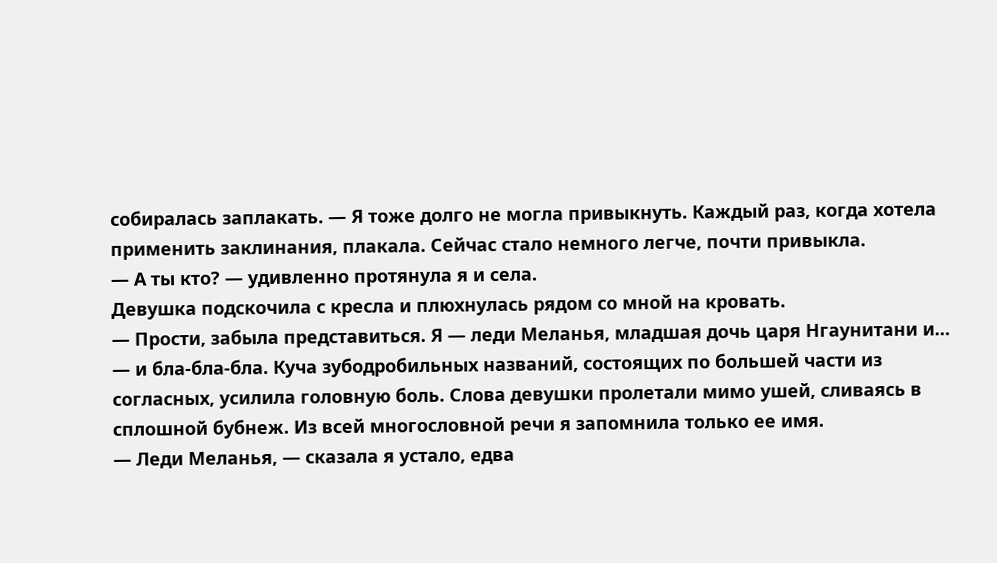собиралась заплакать. — Я тоже долго не могла привыкнуть. Каждый раз, когда хотела применить заклинания, плакала. Сейчас стало немного легче, почти привыкла.
— А ты кто? — удивленно протянула я и села.
Девушка подскочила с кресла и плюхнулась рядом со мной на кровать.
— Прости, забыла представиться. Я — леди Меланья, младшая дочь царя Нгаунитани и… — и бла-бла-бла. Куча зубодробильных названий, состоящих по большей части из согласных, усилила головную боль. Слова девушки пролетали мимо ушей, сливаясь в сплошной бубнеж. Из всей многословной речи я запомнила только ее имя.
— Леди Меланья, — сказала я устало, едва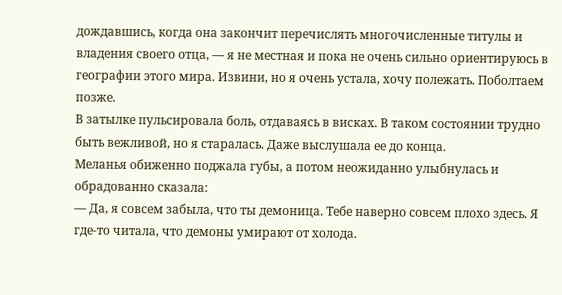дождавшись, когда она закончит перечислять многочисленные титулы и владения своего отца, — я не местная и пока не очень сильно ориентируюсь в географии этого мира. Извини, но я очень устала, хочу полежать. Поболтаем позже.
В затылке пульсировала боль, отдаваясь в висках. В таком состоянии трудно быть вежливой, но я старалась. Даже выслушала ее до конца.
Меланья обиженно поджала губы, а потом неожиданно улыбнулась и обрадованно сказала:
— Да, я совсем забыла, что ты демоница. Тебе наверно совсем плохо здесь. Я где-то читала, что демоны умирают от холода.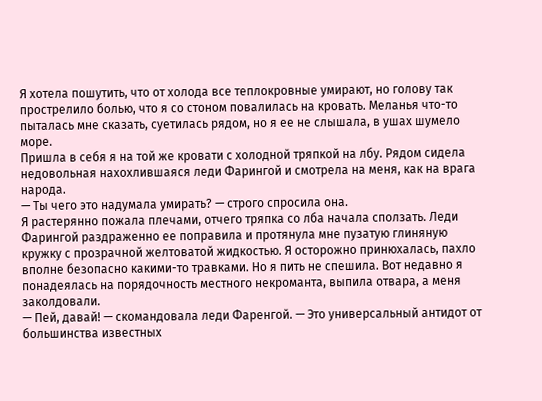Я хотела пошутить, что от холода все теплокровные умирают, но голову так прострелило болью, что я со стоном повалилась на кровать. Меланья что-то пыталась мне сказать, суетилась рядом, но я ее не слышала, в ушах шумело море.
Пришла в себя я на той же кровати с холодной тряпкой на лбу. Рядом сидела недовольная нахохлившаяся леди Фарингой и смотрела на меня, как на врага народа.
— Ты чего это надумала умирать? — строго спросила она.
Я растерянно пожала плечами, отчего тряпка со лба начала сползать. Леди Фарингой раздраженно ее поправила и протянула мне пузатую глиняную кружку с прозрачной желтоватой жидкостью. Я осторожно принюхалась, пахло вполне безопасно какими-то травками. Но я пить не спешила. Вот недавно я понадеялась на порядочность местного некроманта, выпила отвара, а меня заколдовали.
— Пей, давай! — скомандовала леди Фаренгой. — Это универсальный антидот от большинства известных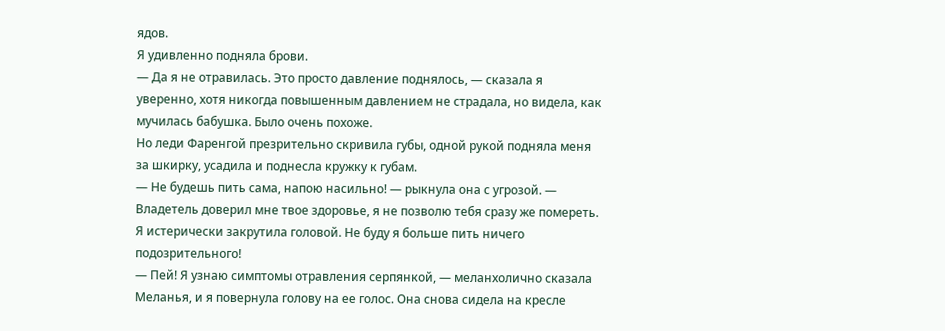ядов.
Я удивленно подняла брови.
— Да я не отравилась. Это просто давление поднялось, — сказала я уверенно, хотя никогда повышенным давлением не страдала, но видела, как мучилась бабушка. Было очень похоже.
Но леди Фаренгой презрительно скривила губы, одной рукой подняла меня за шкирку, усадила и поднесла кружку к губам.
— Не будешь пить сама, напою насильно! — рыкнула она с угрозой. — Владетель доверил мне твое здоровье, я не позволю тебя сразу же помереть.
Я истерически закрутила головой. Не буду я больше пить ничего подозрительного!
— Пей! Я узнаю симптомы отравления серпянкой, — меланхолично сказала Меланья, и я повернула голову на ее голос. Она снова сидела на кресле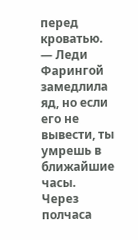перед кроватью. — Леди Фарингой замедлила яд, но если его не вывести, ты умрешь в ближайшие часы. Через полчаса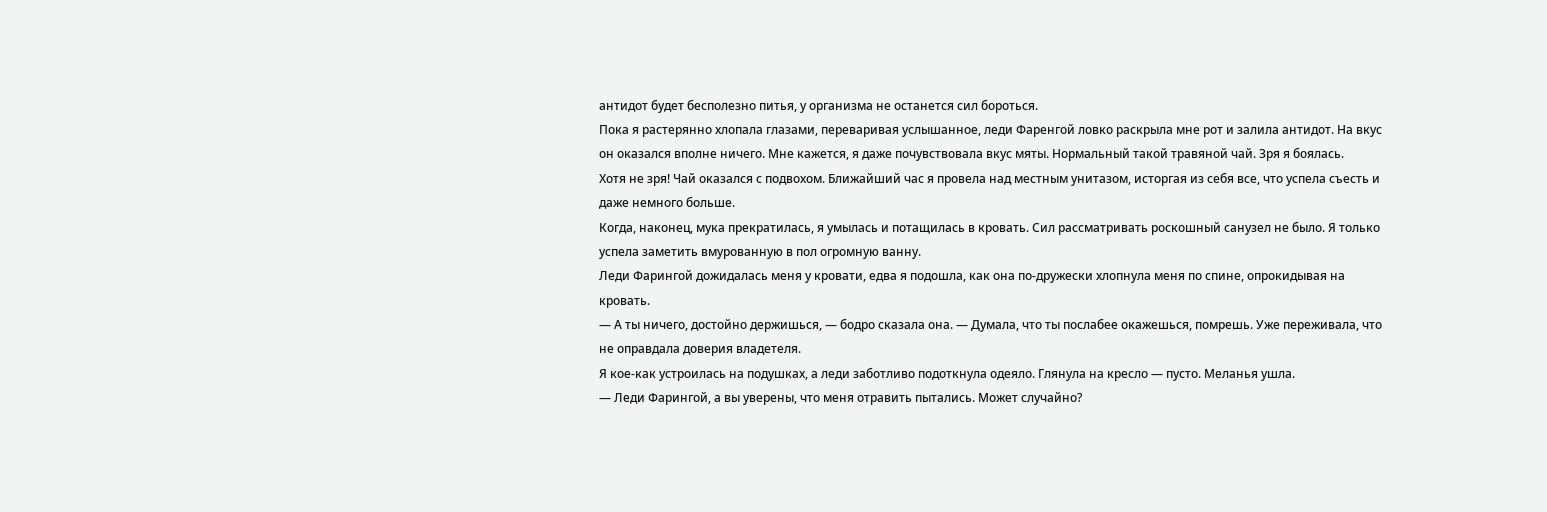антидот будет бесполезно питья, у организма не останется сил бороться.
Пока я растерянно хлопала глазами, переваривая услышанное, леди Фаренгой ловко раскрыла мне рот и залила антидот. На вкус он оказался вполне ничего. Мне кажется, я даже почувствовала вкус мяты. Нормальный такой травяной чай. Зря я боялась.
Хотя не зря! Чай оказался с подвохом. Ближайший час я провела над местным унитазом, исторгая из себя все, что успела съесть и даже немного больше.
Когда, наконец, мука прекратилась, я умылась и потащилась в кровать. Сил рассматривать роскошный санузел не было. Я только успела заметить вмурованную в пол огромную ванну.
Леди Фарингой дожидалась меня у кровати, едва я подошла, как она по-дружески хлопнула меня по спине, опрокидывая на кровать.
— А ты ничего, достойно держишься, — бодро сказала она. — Думала, что ты послабее окажешься, помрешь. Уже переживала, что не оправдала доверия владетеля.
Я кое-как устроилась на подушках, а леди заботливо подоткнула одеяло. Глянула на кресло — пусто. Меланья ушла.
— Леди Фарингой, а вы уверены, что меня отравить пытались. Может случайно?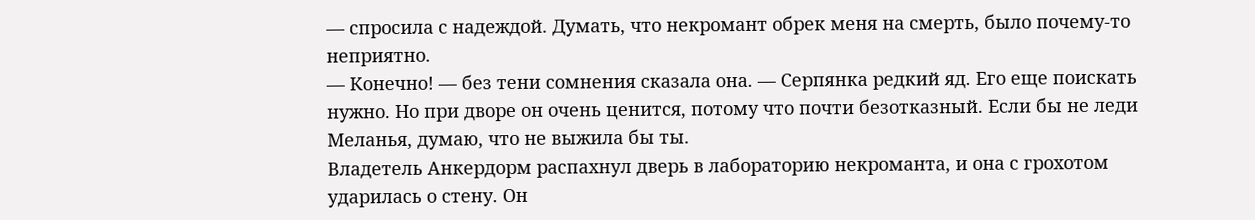— спросила с надеждой. Думать, что некромант обрек меня на смерть, было почему-то неприятно.
— Конечно! — без тени сомнения сказала она. — Серпянка редкий яд. Его еще поискать нужно. Но при дворе он очень ценится, потому что почти безотказный. Если бы не леди Меланья, думаю, что не выжила бы ты.
Владетель Анкердорм распахнул дверь в лабораторию некроманта, и она с грохотом ударилась о стену. Он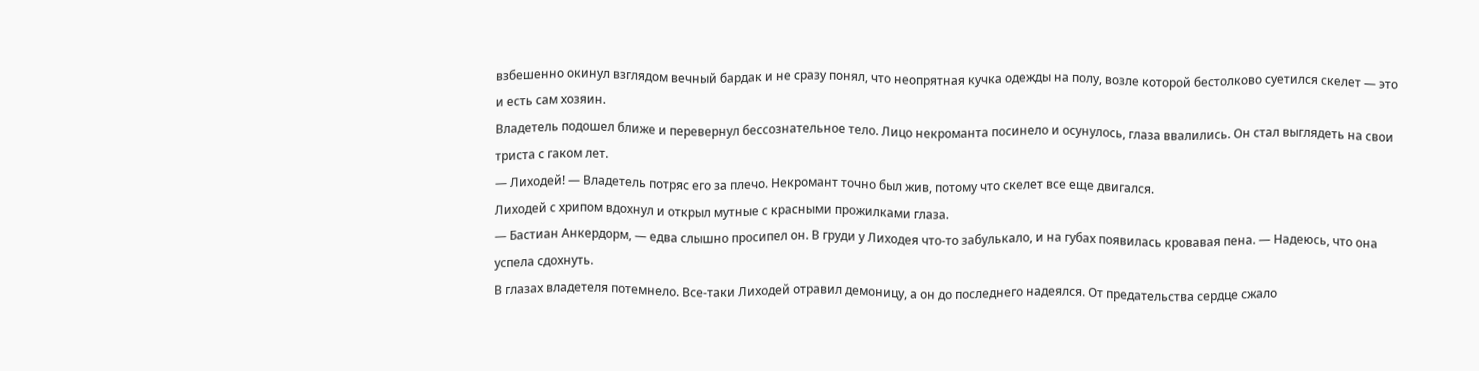взбешенно окинул взглядом вечный бардак и не сразу понял, что неопрятная кучка одежды на полу, возле которой бестолково суетился скелет — это и есть сам хозяин.
Владетель подошел ближе и перевернул бессознательное тело. Лицо некроманта посинело и осунулось, глаза ввалились. Он стал выглядеть на свои триста с гаком лет.
— Лиходей! — Владетель потряс его за плечо. Некромант точно был жив, потому что скелет все еще двигался.
Лиходей с хрипом вдохнул и открыл мутные с красными прожилками глаза.
— Бастиан Анкердорм, — едва слышно просипел он. В груди у Лиходея что-то забулькало, и на губах появилась кровавая пена. — Надеюсь, что она успела сдохнуть.
В глазах владетеля потемнело. Все-таки Лиходей отравил демоницу, а он до последнего надеялся. От предательства сердце сжало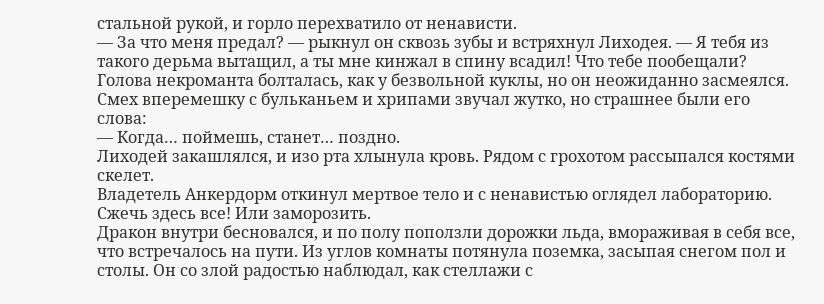стальной рукой, и горло перехватило от ненависти.
— За что меня предал? — рыкнул он сквозь зубы и встряхнул Лиходея. — Я тебя из такого дерьма вытащил, а ты мне кинжал в спину всадил! Что тебе пообещали?
Голова некроманта болталась, как у безвольной куклы, но он неожиданно засмеялся. Смех вперемешку с бульканьем и хрипами звучал жутко, но страшнее были его слова:
— Когда… поймешь, станет… поздно.
Лиходей закашлялся, и изо рта хлынула кровь. Рядом с грохотом рассыпался костями скелет.
Владетель Анкердорм откинул мертвое тело и с ненавистью оглядел лабораторию. Сжечь здесь все! Или заморозить.
Дракон внутри бесновался, и по полу поползли дорожки льда, вмораживая в себя все, что встречалось на пути. Из углов комнаты потянула поземка, засыпая снегом пол и столы. Он со злой радостью наблюдал, как стеллажи с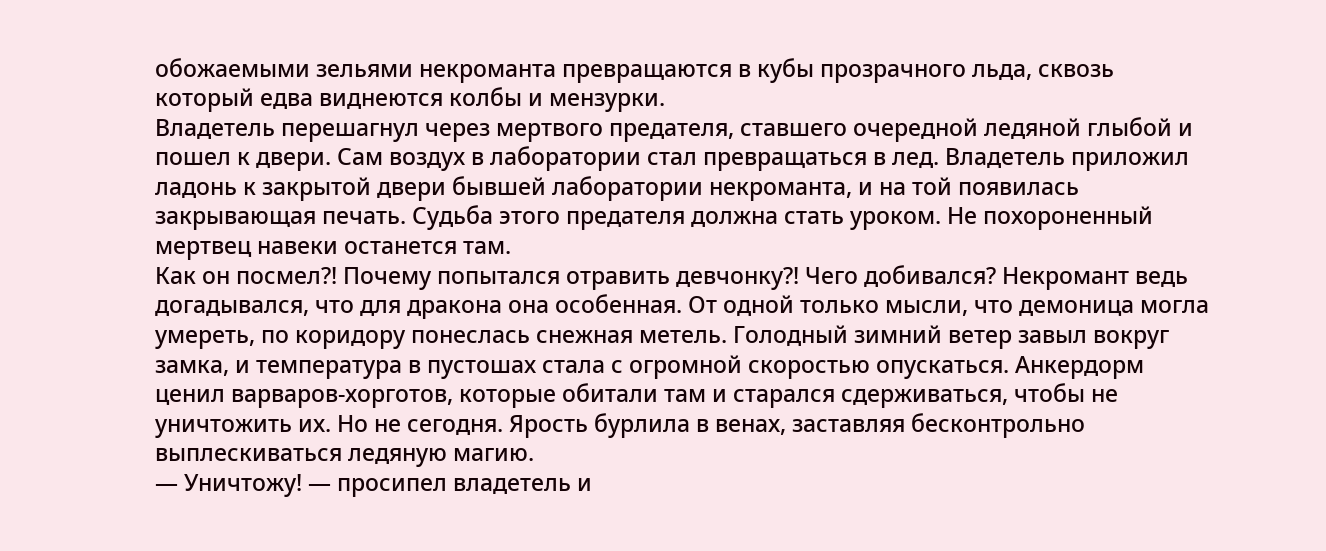обожаемыми зельями некроманта превращаются в кубы прозрачного льда, сквозь который едва виднеются колбы и мензурки.
Владетель перешагнул через мертвого предателя, ставшего очередной ледяной глыбой и пошел к двери. Сам воздух в лаборатории стал превращаться в лед. Владетель приложил ладонь к закрытой двери бывшей лаборатории некроманта, и на той появилась закрывающая печать. Судьба этого предателя должна стать уроком. Не похороненный мертвец навеки останется там.
Как он посмел?! Почему попытался отравить девчонку?! Чего добивался? Некромант ведь догадывался, что для дракона она особенная. От одной только мысли, что демоница могла умереть, по коридору понеслась снежная метель. Голодный зимний ветер завыл вокруг замка, и температура в пустошах стала с огромной скоростью опускаться. Анкердорм ценил варваров-хорготов, которые обитали там и старался сдерживаться, чтобы не уничтожить их. Но не сегодня. Ярость бурлила в венах, заставляя бесконтрольно выплескиваться ледяную магию.
— Уничтожу! — просипел владетель и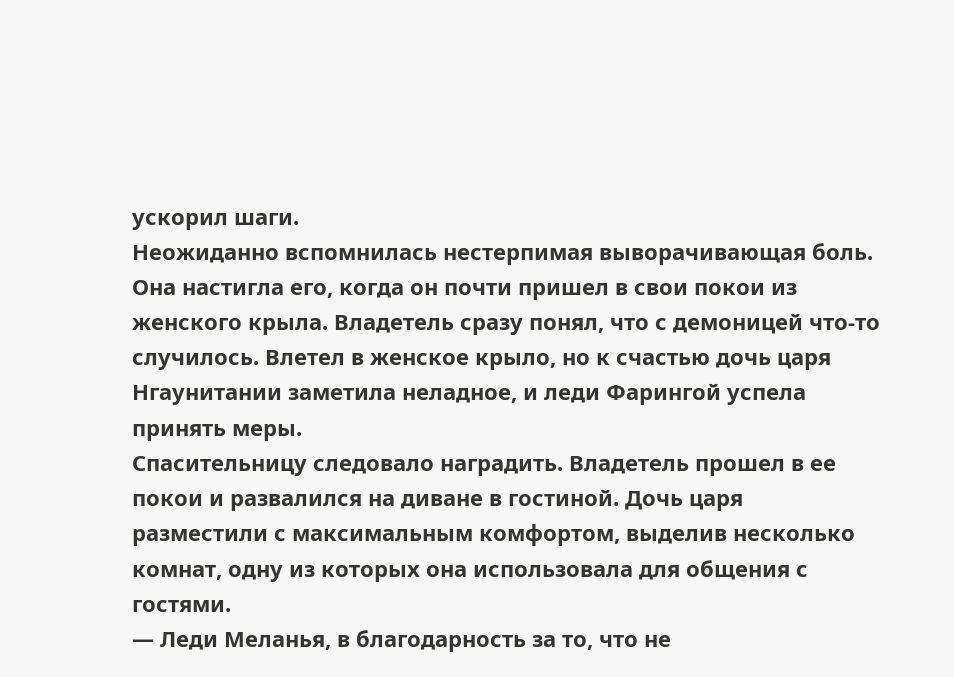ускорил шаги.
Неожиданно вспомнилась нестерпимая выворачивающая боль. Она настигла его, когда он почти пришел в свои покои из женского крыла. Владетель сразу понял, что с демоницей что-то случилось. Влетел в женское крыло, но к счастью дочь царя Нгаунитании заметила неладное, и леди Фарингой успела принять меры.
Спасительницу следовало наградить. Владетель прошел в ее покои и развалился на диване в гостиной. Дочь царя разместили с максимальным комфортом, выделив несколько комнат, одну из которых она использовала для общения с гостями.
— Леди Меланья, в благодарность за то, что не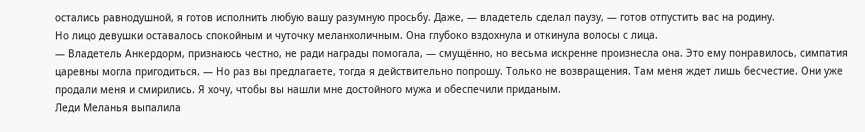остались равнодушной, я готов исполнить любую вашу разумную просьбу. Даже, — владетель сделал паузу, — готов отпустить вас на родину.
Но лицо девушки оставалось спокойным и чуточку меланхоличным. Она глубоко вздохнула и откинула волосы с лица.
— Владетель Анкердорм, признаюсь честно, не ради награды помогала, — смущённо, но весьма искренне произнесла она. Это ему понравилось, симпатия царевны могла пригодиться. — Но раз вы предлагаете, тогда я действительно попрошу. Только не возвращения. Там меня ждет лишь бесчестие. Они уже продали меня и смирились. Я хочу, чтобы вы нашли мне достойного мужа и обеспечили приданым.
Леди Меланья выпалила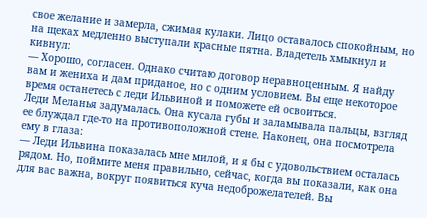свое желание и замерла, сжимая кулаки. Лицо оставалось спокойным, но на щеках медленно выступали красные пятна. Владетель хмыкнул и кивнул:
— Хорошо, согласен. Однако считаю договор неравноценным. Я найду вам и жениха и дам приданое, но с одним условием. Вы еще некоторое время останетесь с леди Ильвиной и поможете ей освоиться.
Леди Меланья задумалась. Она кусала губы и заламывала пальцы, взгляд ее блуждал где-то на противоположной стене. Наконец, она посмотрела ему в глаза:
— Леди Ильвина показалась мне милой, и я бы с удовольствием осталась рядом. Но, поймите меня правильно, сейчас, когда вы показали, как она для вас важна, вокруг появиться куча недоброжелателей. Вы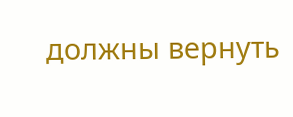должны вернуть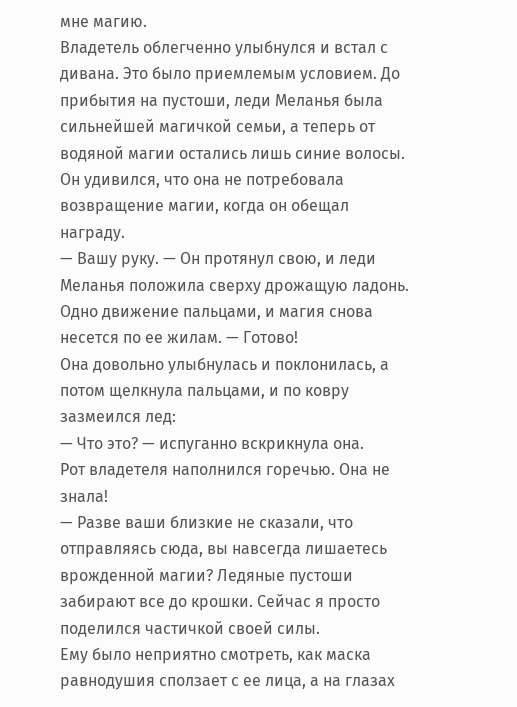мне магию.
Владетель облегченно улыбнулся и встал с дивана. Это было приемлемым условием. До прибытия на пустоши, леди Меланья была сильнейшей магичкой семьи, а теперь от водяной магии остались лишь синие волосы. Он удивился, что она не потребовала возвращение магии, когда он обещал награду.
— Вашу руку. — Он протянул свою, и леди Меланья положила сверху дрожащую ладонь. Одно движение пальцами, и магия снова несется по ее жилам. — Готово!
Она довольно улыбнулась и поклонилась, а потом щелкнула пальцами, и по ковру зазмеился лед:
— Что это? — испуганно вскрикнула она.
Рот владетеля наполнился горечью. Она не знала!
— Разве ваши близкие не сказали, что отправляясь сюда, вы навсегда лишаетесь врожденной магии? Ледяные пустоши забирают все до крошки. Сейчас я просто поделился частичкой своей силы.
Ему было неприятно смотреть, как маска равнодушия сползает с ее лица, а на глазах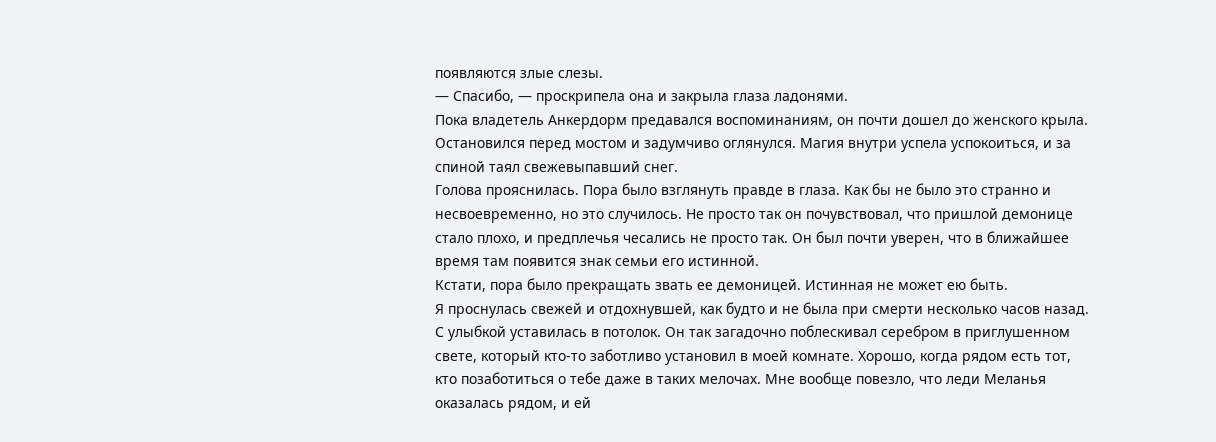появляются злые слезы.
— Спасибо, — проскрипела она и закрыла глаза ладонями.
Пока владетель Анкердорм предавался воспоминаниям, он почти дошел до женского крыла. Остановился перед мостом и задумчиво оглянулся. Магия внутри успела успокоиться, и за спиной таял свежевыпавший снег.
Голова прояснилась. Пора было взглянуть правде в глаза. Как бы не было это странно и несвоевременно, но это случилось. Не просто так он почувствовал, что пришлой демонице стало плохо, и предплечья чесались не просто так. Он был почти уверен, что в ближайшее время там появится знак семьи его истинной.
Кстати, пора было прекращать звать ее демоницей. Истинная не может ею быть.
Я проснулась свежей и отдохнувшей, как будто и не была при смерти несколько часов назад. С улыбкой уставилась в потолок. Он так загадочно поблескивал серебром в приглушенном свете, который кто-то заботливо установил в моей комнате. Хорошо, когда рядом есть тот, кто позаботиться о тебе даже в таких мелочах. Мне вообще повезло, что леди Меланья оказалась рядом, и ей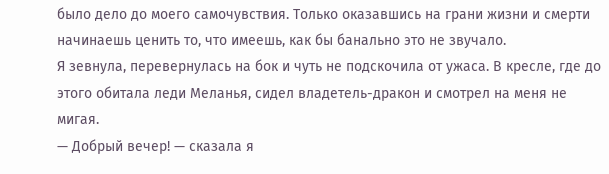было дело до моего самочувствия. Только оказавшись на грани жизни и смерти начинаешь ценить то, что имеешь, как бы банально это не звучало.
Я зевнула, перевернулась на бок и чуть не подскочила от ужаса. В кресле, где до этого обитала леди Меланья, сидел владетель-дракон и смотрел на меня не мигая.
— Добрый вечер! — сказала я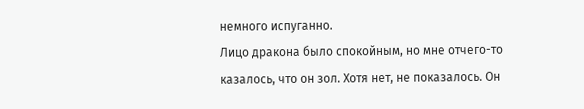немного испуганно.
Лицо дракона было спокойным, но мне отчего-то казалось, что он зол. Хотя нет, не показалось. Он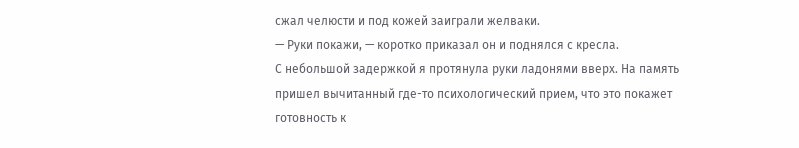сжал челюсти и под кожей заиграли желваки.
— Руки покажи, — коротко приказал он и поднялся с кресла.
С небольшой задержкой я протянула руки ладонями вверх. На память пришел вычитанный где-то психологический прием, что это покажет готовность к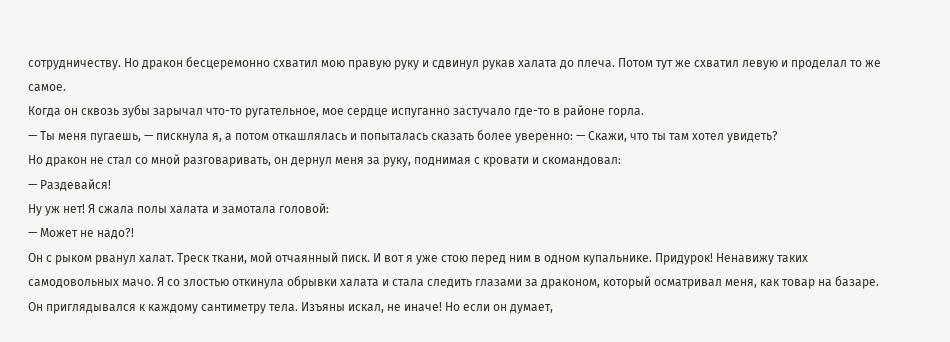сотрудничеству. Но дракон бесцеремонно схватил мою правую руку и сдвинул рукав халата до плеча. Потом тут же схватил левую и проделал то же самое.
Когда он сквозь зубы зарычал что-то ругательное, мое сердце испуганно застучало где-то в районе горла.
— Ты меня пугаешь, — пискнула я, а потом откашлялась и попыталась сказать более уверенно: — Скажи, что ты там хотел увидеть?
Но дракон не стал со мной разговаривать, он дернул меня за руку, поднимая с кровати и скомандовал:
— Раздевайся!
Ну уж нет! Я сжала полы халата и замотала головой:
— Может не надо?!
Он с рыком рванул халат. Треск ткани, мой отчаянный писк. И вот я уже стою перед ним в одном купальнике. Придурок! Ненавижу таких самодовольных мачо. Я со злостью откинула обрывки халата и стала следить глазами за драконом, который осматривал меня, как товар на базаре. Он приглядывался к каждому сантиметру тела. Изъяны искал, не иначе! Но если он думает,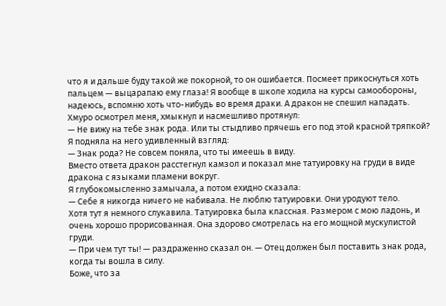что я и дальше буду такой же покорной, то он ошибается. Посмеет прикоснуться хоть пальцем — выцарапаю ему глаза! Я вообще в школе ходила на курсы самообороны, надеюсь, вспомню хоть что-нибудь во время драки. А дракон не спешил нападать. Хмуро осмотрел меня, хмыкнул и насмешливо протянул:
— Не вижу на тебе знак рода. Или ты стыдливо прячешь его под этой красной тряпкой?
Я подняла на него удивленный взгляд:
— Знак рода? Не совсем поняла, что ты имеешь в виду.
Вместо ответа дракон расстегнул камзол и показал мне татуировку на груди в виде дракона с языками пламени вокруг.
Я глубокомысленно замычала, а потом ехидно сказала:
— Себе я никогда ничего не набивала. Не люблю татуировки. Они уродуют тело.
Хотя тут я немного слукавила. Татуировка была классная. Размером с мою ладонь, и очень хорошо прорисованная. Она здорово смотрелась на его мощной мускулистой груди.
— При чем тут ты! — раздраженно сказал он. — Отец должен был поставить знак рода, когда ты вошла в силу.
Боже, что за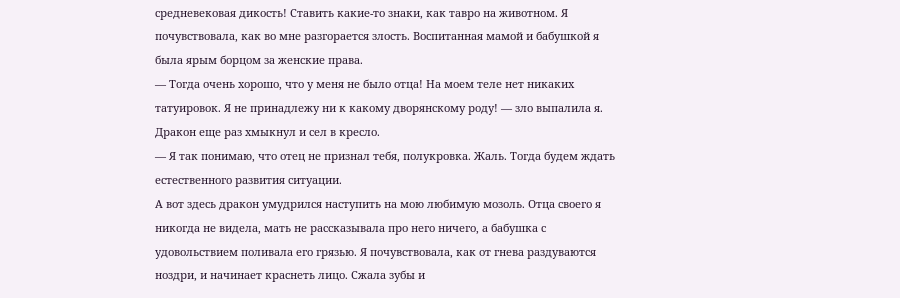средневековая дикость! Ставить какие-то знаки, как тавро на животном. Я почувствовала, как во мне разгорается злость. Воспитанная мамой и бабушкой я была ярым борцом за женские права.
— Тогда очень хорошо, что у меня не было отца! На моем теле нет никаких татуировок. Я не принадлежу ни к какому дворянскому роду! — зло выпалила я.
Дракон еще раз хмыкнул и сел в кресло.
— Я так понимаю, что отец не признал тебя, полукровка. Жаль. Тогда будем ждать естественного развития ситуации.
А вот здесь дракон умудрился наступить на мою любимую мозоль. Отца своего я никогда не видела, мать не рассказывала про него ничего, а бабушка с удовольствием поливала его грязью. Я почувствовала, как от гнева раздуваются ноздри, и начинает краснеть лицо. Сжала зубы и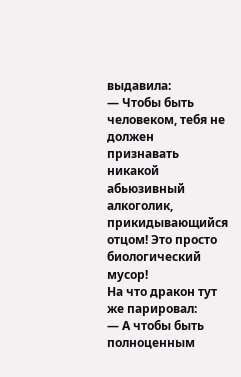выдавила:
— Чтобы быть человеком, тебя не должен признавать никакой абьюзивный алкоголик, прикидывающийся отцом! Это просто биологический мусор!
На что дракон тут же парировал:
— А чтобы быть полноценным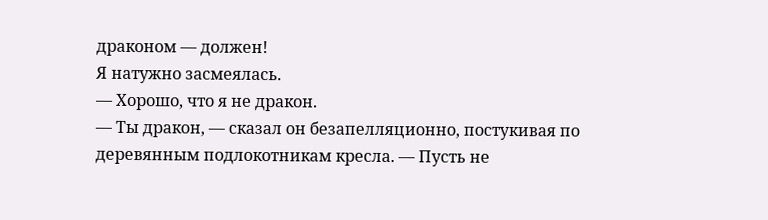драконом — должен!
Я натужно засмеялась.
— Хорошо, что я не дракон.
— Ты дракон, — сказал он безапелляционно, постукивая по деревянным подлокотникам кресла. — Пусть не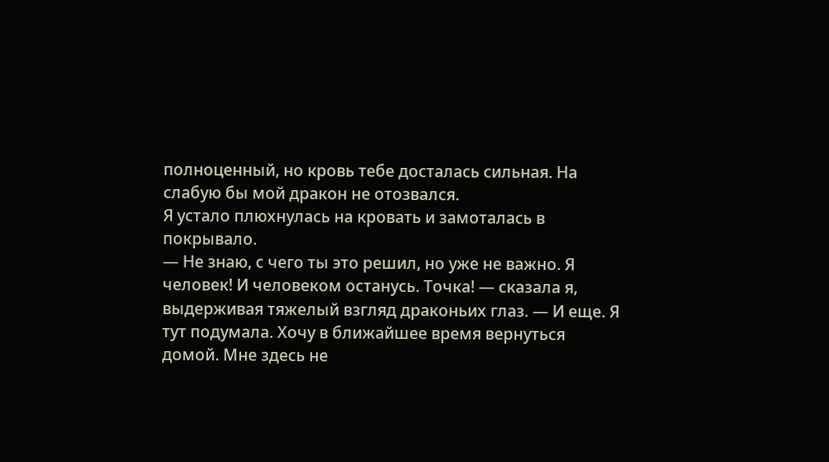полноценный, но кровь тебе досталась сильная. На слабую бы мой дракон не отозвался.
Я устало плюхнулась на кровать и замоталась в покрывало.
— Не знаю, с чего ты это решил, но уже не важно. Я человек! И человеком останусь. Точка! — сказала я, выдерживая тяжелый взгляд драконьих глаз. — И еще. Я тут подумала. Хочу в ближайшее время вернуться домой. Мне здесь не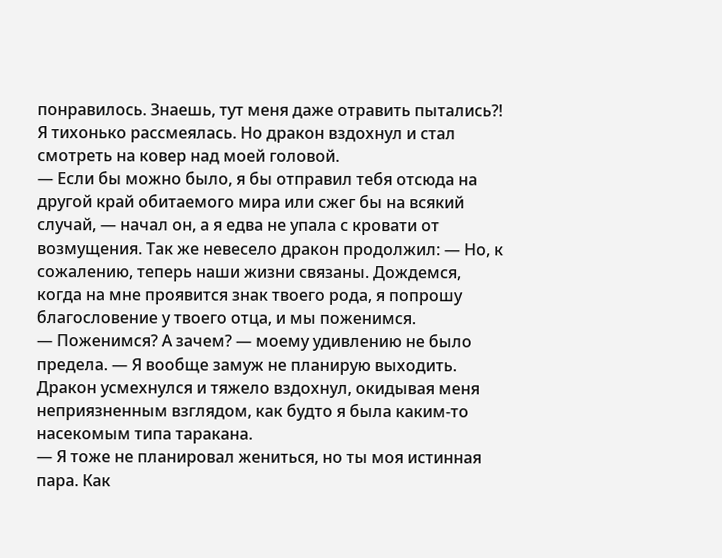понравилось. Знаешь, тут меня даже отравить пытались?!
Я тихонько рассмеялась. Но дракон вздохнул и стал смотреть на ковер над моей головой.
— Если бы можно было, я бы отправил тебя отсюда на другой край обитаемого мира или сжег бы на всякий случай, — начал он, а я едва не упала с кровати от возмущения. Так же невесело дракон продолжил: — Но, к сожалению, теперь наши жизни связаны. Дождемся, когда на мне проявится знак твоего рода, я попрошу благословение у твоего отца, и мы поженимся.
— Поженимся? А зачем? — моему удивлению не было предела. — Я вообще замуж не планирую выходить.
Дракон усмехнулся и тяжело вздохнул, окидывая меня неприязненным взглядом, как будто я была каким-то насекомым типа таракана.
— Я тоже не планировал жениться, но ты моя истинная пара. Как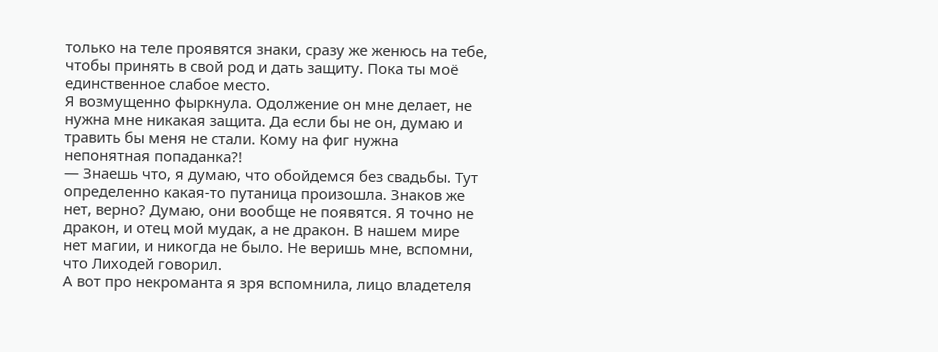только на теле проявятся знаки, сразу же женюсь на тебе, чтобы принять в свой род и дать защиту. Пока ты моё единственное слабое место.
Я возмущенно фыркнула. Одолжение он мне делает, не нужна мне никакая защита. Да если бы не он, думаю и травить бы меня не стали. Кому на фиг нужна непонятная попаданка?!
— Знаешь что, я думаю, что обойдемся без свадьбы. Тут определенно какая-то путаница произошла. Знаков же нет, верно? Думаю, они вообще не появятся. Я точно не дракон, и отец мой мудак, а не дракон. В нашем мире нет магии, и никогда не было. Не веришь мне, вспомни, что Лиходей говорил.
А вот про некроманта я зря вспомнила, лицо владетеля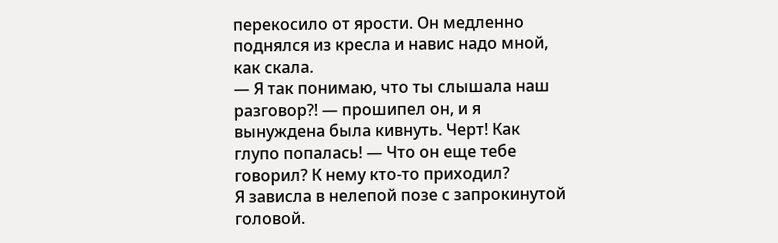перекосило от ярости. Он медленно поднялся из кресла и навис надо мной, как скала.
— Я так понимаю, что ты слышала наш разговор?! — прошипел он, и я вынуждена была кивнуть. Черт! Как глупо попалась! — Что он еще тебе говорил? К нему кто-то приходил?
Я зависла в нелепой позе с запрокинутой головой.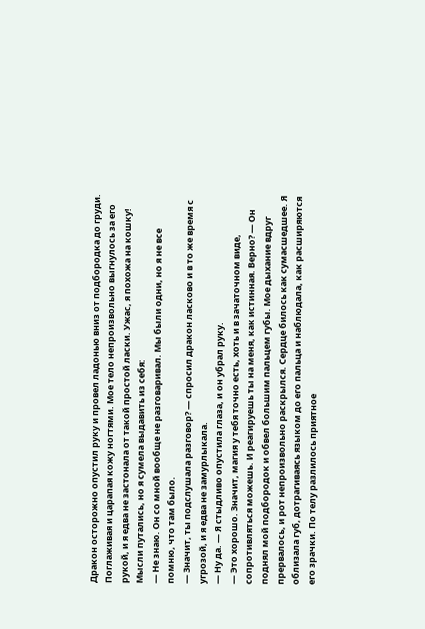Дракон осторожно опустил руку и провел ладонью вниз от подбородка до груди. Поглаживая и царапая кожу ногтями. Мое тело непроизвольно выгнулось за его рукой, и я едва не застонала от такой простой ласки. Ужас, я похожа на кошку! Мысли путались, но я сумела выдавить из себя:
— Не знаю. Он со мной вообще не разговаривал. Мы были одни, но я не все помню, что там было.
— Значит, ты подслушала разговор? — спросил дракон ласково и в то же время с угрозой, и я едва не замурлыкала.
— Ну да. — Я стыдливо опустила глаза, и он убрал руку.
— Это хорошо. Значит, магия у тебя точно есть, хоть и в зачаточном виде, сопротивляться можешь. И реагируешь ты на меня, как истинная. Верно? — Он поднял мой подбородок и обвел большим пальцем губы. Мое дыхание вдруг прервалось, и рот непроизвольно раскрылся. Сердце билось как сумасшедшее. Я облизала губ, дотрагиваясь языком до его пальца и наблюдала, как расширяются его зрачки. По телу разлилось приятное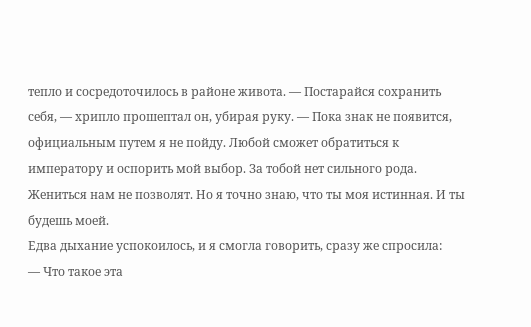тепло и сосредоточилось в районе живота. — Постарайся сохранить себя, — хрипло прошептал он, убирая руку. — Пока знак не появится, официальным путем я не пойду. Любой сможет обратиться к императору и оспорить мой выбор. За тобой нет сильного рода. Жениться нам не позволят. Но я точно знаю, что ты моя истинная. И ты будешь моей.
Едва дыхание успокоилось, и я смогла говорить, сразу же спросила:
— Что такое эта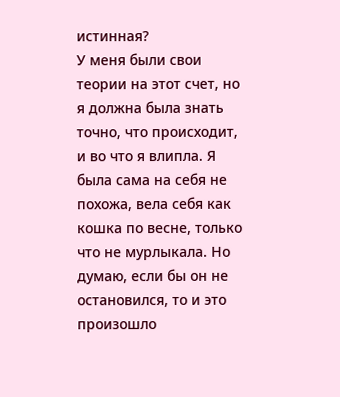истинная?
У меня были свои теории на этот счет, но я должна была знать точно, что происходит, и во что я влипла. Я была сама на себя не похожа, вела себя как кошка по весне, только что не мурлыкала. Но думаю, если бы он не остановился, то и это произошло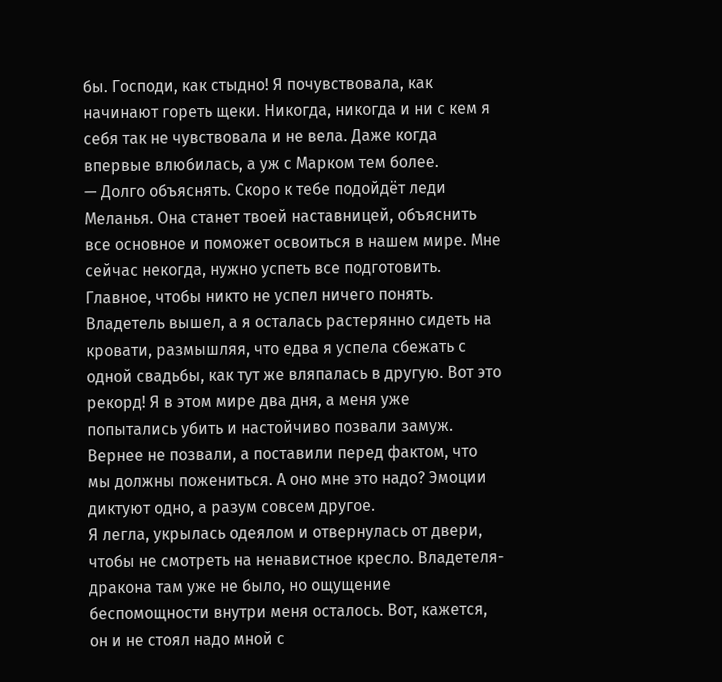бы. Господи, как стыдно! Я почувствовала, как начинают гореть щеки. Никогда, никогда и ни с кем я себя так не чувствовала и не вела. Даже когда впервые влюбилась, а уж с Марком тем более.
— Долго объяснять. Скоро к тебе подойдёт леди Меланья. Она станет твоей наставницей, объяснить все основное и поможет освоиться в нашем мире. Мне сейчас некогда, нужно успеть все подготовить. Главное, чтобы никто не успел ничего понять.
Владетель вышел, а я осталась растерянно сидеть на кровати, размышляя, что едва я успела сбежать с одной свадьбы, как тут же вляпалась в другую. Вот это рекорд! Я в этом мире два дня, а меня уже попытались убить и настойчиво позвали замуж. Вернее не позвали, а поставили перед фактом, что мы должны пожениться. А оно мне это надо? Эмоции диктуют одно, а разум совсем другое.
Я легла, укрылась одеялом и отвернулась от двери, чтобы не смотреть на ненавистное кресло. Владетеля-дракона там уже не было, но ощущение беспомощности внутри меня осталось. Вот, кажется, он и не стоял надо мной с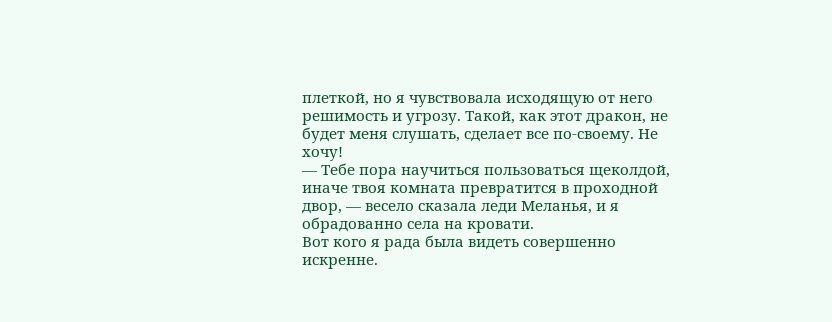плеткой, но я чувствовала исходящую от него решимость и угрозу. Такой, как этот дракон, не будет меня слушать, сделает все по-своему. Не хочу!
— Тебе пора научиться пользоваться щеколдой, иначе твоя комната превратится в проходной двор, — весело сказала леди Меланья, и я обрадованно села на кровати.
Вот кого я рада была видеть совершенно искренне.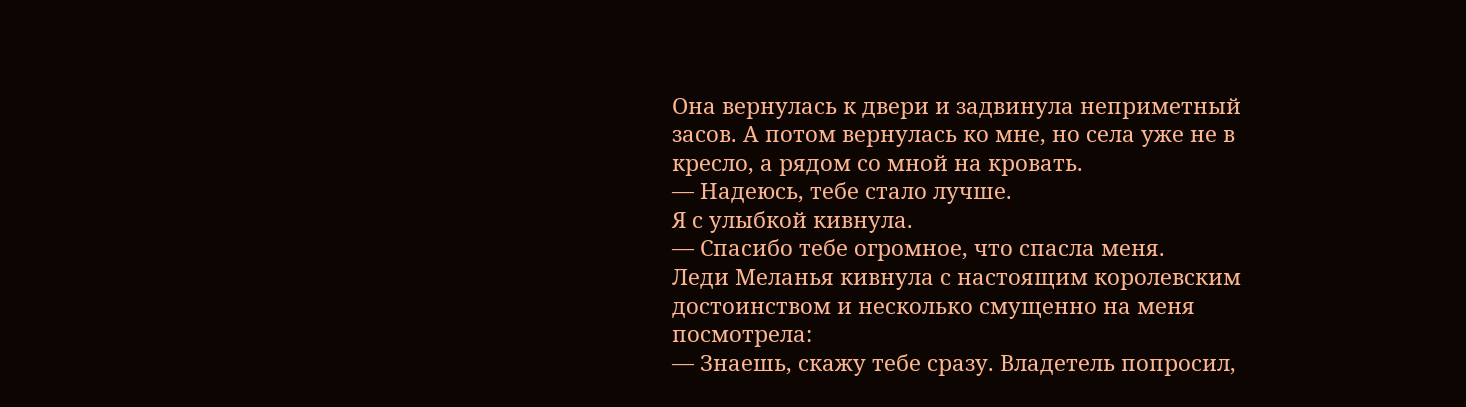Она вернулась к двери и задвинула неприметный засов. А потом вернулась ко мне, но села уже не в кресло, а рядом со мной на кровать.
— Надеюсь, тебе стало лучше.
Я с улыбкой кивнула.
— Спасибо тебе огромное, что спасла меня.
Леди Меланья кивнула с настоящим королевским достоинством и несколько смущенно на меня посмотрела:
— Знаешь, скажу тебе сразу. Владетель попросил,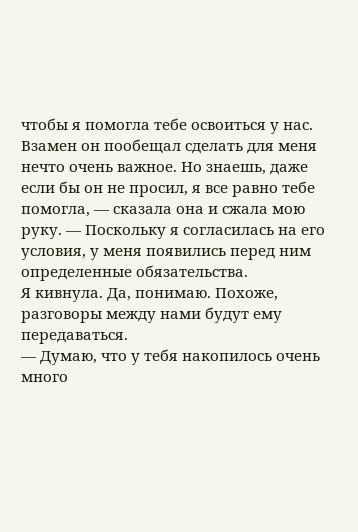чтобы я помогла тебе освоиться у нас. Взамен он пообещал сделать для меня нечто очень важное. Но знаешь, даже если бы он не просил, я все равно тебе помогла, — сказала она и сжала мою руку. — Поскольку я согласилась на его условия, у меня появились перед ним определенные обязательства.
Я кивнула. Да, понимаю. Похоже, разговоры между нами будут ему передаваться.
— Думаю, что у тебя накопилось очень много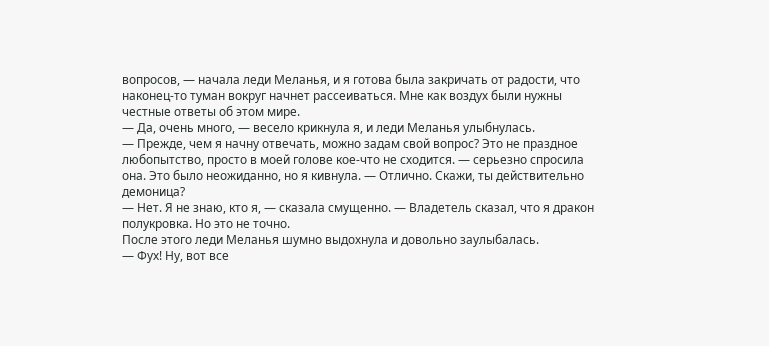вопросов, — начала леди Меланья, и я готова была закричать от радости, что наконец-то туман вокруг начнет рассеиваться. Мне как воздух были нужны честные ответы об этом мире.
— Да, очень много, — весело крикнула я, и леди Меланья улыбнулась.
— Прежде, чем я начну отвечать, можно задам свой вопрос? Это не праздное любопытство, просто в моей голове кое-что не сходится. — серьезно спросила она. Это было неожиданно, но я кивнула. — Отлично. Скажи, ты действительно демоница?
— Нет. Я не знаю, кто я, — сказала смущенно. — Владетель сказал, что я дракон полукровка. Но это не точно.
После этого леди Меланья шумно выдохнула и довольно заулыбалась.
— Фух! Ну, вот все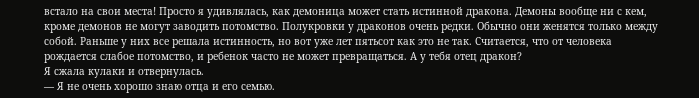встало на свои места! Просто я удивлялась, как демоница может стать истинной дракона. Демоны вообще ни с кем, кроме демонов не могут заводить потомство. Полукровки у драконов очень редки. Обычно они женятся только между собой. Раньше у них все решала истинность, но вот уже лет пятьсот как это не так. Считается, что от человека рождается слабое потомство, и ребенок часто не может превращаться. А у тебя отец дракон?
Я сжала кулаки и отвернулась.
— Я не очень хорошо знаю отца и его семью.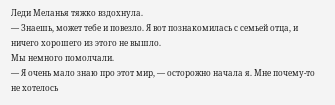Леди Меланья тяжко вздохнула.
— Знаешь, может тебе и повезло. Я вот познакомилась с семьей отца, и ничего хорошего из этого не вышло.
Мы немного помолчали.
— Я очень мало знаю про этот мир, — осторожно начала я. Мне почему-то не хотелось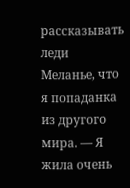рассказывать леди Меланье, что я попаданка из другого мира. — Я жила очень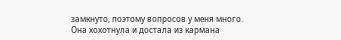замкнуто, поэтому вопросов у меня много.
Она хохотнула и достала из кармана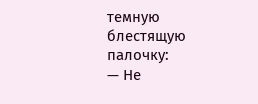темную блестящую палочку:
— Не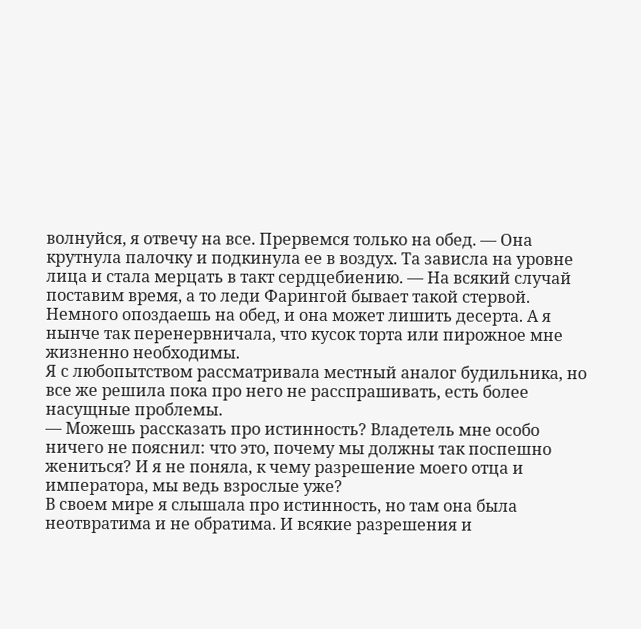волнуйся, я отвечу на все. Прервемся только на обед. — Она крутнула палочку и подкинула ее в воздух. Та зависла на уровне лица и стала мерцать в такт сердцебиению. — На всякий случай поставим время, а то леди Фарингой бывает такой стервой. Немного опоздаешь на обед, и она может лишить десерта. А я нынче так перенервничала, что кусок торта или пирожное мне жизненно необходимы.
Я с любопытством рассматривала местный аналог будильника, но все же решила пока про него не расспрашивать, есть более насущные проблемы.
— Можешь рассказать про истинность? Владетель мне особо ничего не пояснил: что это, почему мы должны так поспешно жениться? И я не поняла, к чему разрешение моего отца и императора, мы ведь взрослые уже?
В своем мире я слышала про истинность, но там она была неотвратима и не обратима. И всякие разрешения и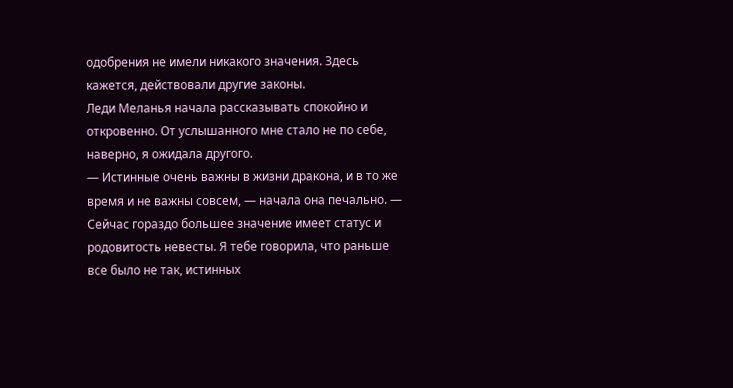одобрения не имели никакого значения. Здесь кажется, действовали другие законы.
Леди Меланья начала рассказывать спокойно и откровенно. От услышанного мне стало не по себе, наверно, я ожидала другого.
— Истинные очень важны в жизни дракона, и в то же время и не важны совсем, — начала она печально. — Сейчас гораздо большее значение имеет статус и родовитость невесты. Я тебе говорила, что раньше все было не так, истинных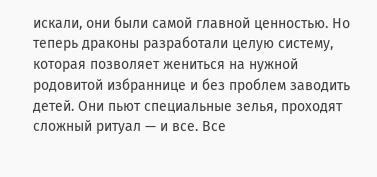искали, они были самой главной ценностью. Но теперь драконы разработали целую систему, которая позволяет жениться на нужной родовитой избраннице и без проблем заводить детей. Они пьют специальные зелья, проходят сложный ритуал — и все. Все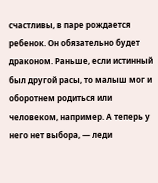счастливы, в паре рождается ребенок. Он обязательно будет драконом. Раньше, если истинный был другой расы, то малыш мог и оборотнем родиться или человеком, например. А теперь у него нет выбора, — леди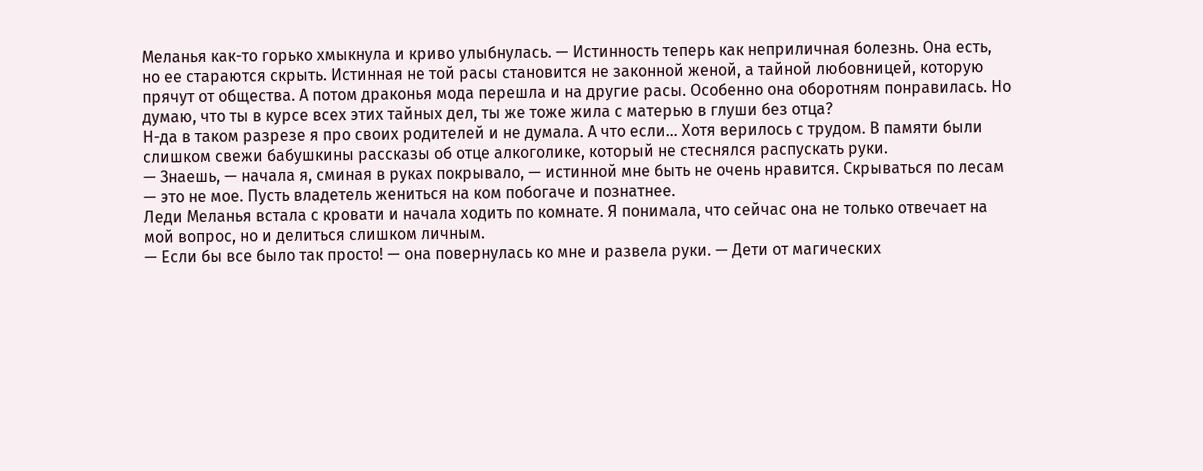Меланья как-то горько хмыкнула и криво улыбнулась. — Истинность теперь как неприличная болезнь. Она есть, но ее стараются скрыть. Истинная не той расы становится не законной женой, а тайной любовницей, которую прячут от общества. А потом драконья мода перешла и на другие расы. Особенно она оборотням понравилась. Но думаю, что ты в курсе всех этих тайных дел, ты же тоже жила с матерью в глуши без отца?
Н-да в таком разрезе я про своих родителей и не думала. А что если… Хотя верилось с трудом. В памяти были слишком свежи бабушкины рассказы об отце алкоголике, который не стеснялся распускать руки.
— Знаешь, — начала я, сминая в руках покрывало, — истинной мне быть не очень нравится. Скрываться по лесам — это не мое. Пусть владетель жениться на ком побогаче и познатнее.
Леди Меланья встала с кровати и начала ходить по комнате. Я понимала, что сейчас она не только отвечает на мой вопрос, но и делиться слишком личным.
— Если бы все было так просто! — она повернулась ко мне и развела руки. — Дети от магических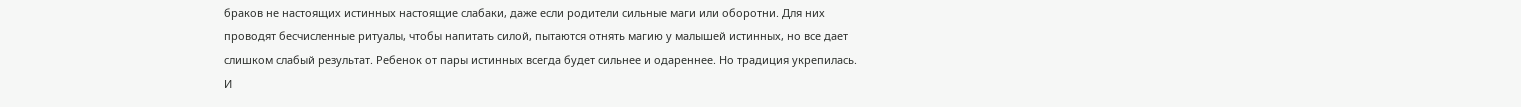браков не настоящих истинных настоящие слабаки, даже если родители сильные маги или оборотни. Для них проводят бесчисленные ритуалы, чтобы напитать силой, пытаются отнять магию у малышей истинных, но все дает слишком слабый результат. Ребенок от пары истинных всегда будет сильнее и одареннее. Но традиция укрепилась. И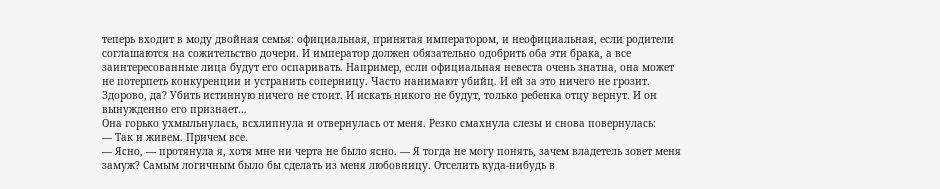теперь входит в моду двойная семья: официальная, принятая императором, и неофициальная, если родители соглашаются на сожительство дочери. И император должен обязательно одобрить оба эти брака, а все заинтересованные лица будут его оспаривать. Например, если официальная невеста очень знатна, она может не потерпеть конкуренции и устранить соперницу. Часто нанимают убийц. И ей за это ничего не грозит. Здорово, да? Убить истинную ничего не стоит. И искать никого не будут, только ребенка отцу вернут. И он вынужденно его признает…
Она горько ухмыльнулась, всхлипнула и отвернулась от меня. Резко смахнула слезы и снова повернулась:
— Так и живем. Причем все.
— Ясно, — протянула я, хотя мне ни черта не было ясно. — Я тогда не могу понять, зачем владетель зовет меня замуж? Самым логичным было бы сделать из меня любовницу. Отселить куда-нибудь в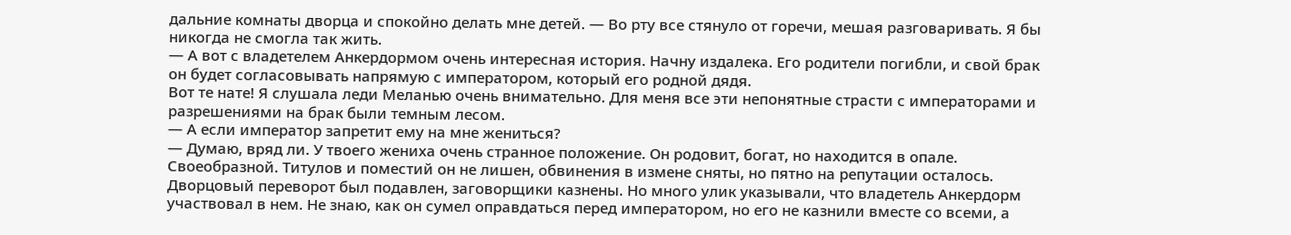дальние комнаты дворца и спокойно делать мне детей. — Во рту все стянуло от горечи, мешая разговаривать. Я бы никогда не смогла так жить.
— А вот с владетелем Анкердормом очень интересная история. Начну издалека. Его родители погибли, и свой брак он будет согласовывать напрямую с императором, который его родной дядя.
Вот те нате! Я слушала леди Меланью очень внимательно. Для меня все эти непонятные страсти с императорами и разрешениями на брак были темным лесом.
— А если император запретит ему на мне жениться?
— Думаю, вряд ли. У твоего жениха очень странное положение. Он родовит, богат, но находится в опале. Своеобразной. Титулов и поместий он не лишен, обвинения в измене сняты, но пятно на репутации осталось. Дворцовый переворот был подавлен, заговорщики казнены. Но много улик указывали, что владетель Анкердорм участвовал в нем. Не знаю, как он сумел оправдаться перед императором, но его не казнили вместе со всеми, а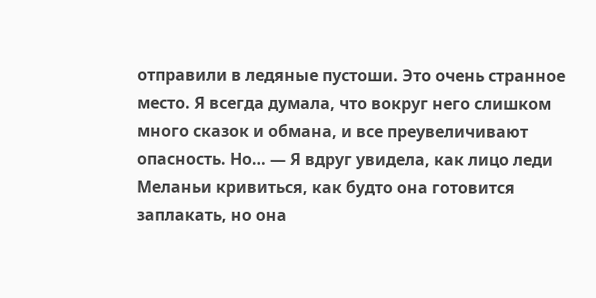отправили в ледяные пустоши. Это очень странное место. Я всегда думала, что вокруг него слишком много сказок и обмана, и все преувеличивают опасность. Но… — Я вдруг увидела, как лицо леди Меланьи кривиться, как будто она готовится заплакать, но она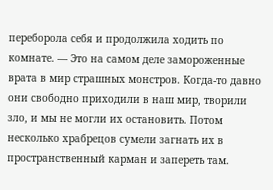переборола себя и продолжила ходить по комнате. — Это на самом деле замороженные врата в мир страшных монстров. Когда-то давно они свободно приходили в наш мир, творили зло, и мы не могли их остановить. Потом несколько храбрецов сумели загнать их в пространственный карман и запереть там.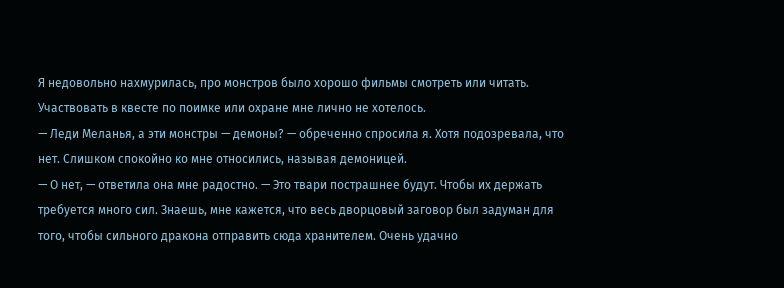Я недовольно нахмурилась, про монстров было хорошо фильмы смотреть или читать. Участвовать в квесте по поимке или охране мне лично не хотелось.
— Леди Меланья, а эти монстры — демоны? — обреченно спросила я. Хотя подозревала, что нет. Слишком спокойно ко мне относились, называя демоницей.
— О нет, — ответила она мне радостно. — Это твари пострашнее будут. Чтобы их держать требуется много сил. Знаешь, мне кажется, что весь дворцовый заговор был задуман для того, чтобы сильного дракона отправить сюда хранителем. Очень удачно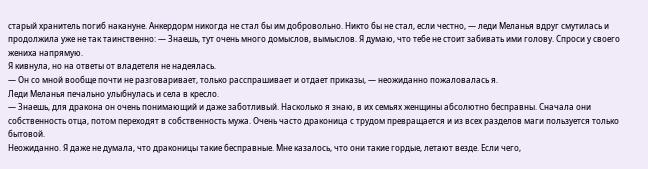старый хранитель погиб накануне. Анкердорм никогда не стал бы им добровольно. Никто бы не стал, если честно, — леди Меланья вдруг смутилась и продолжила уже не так таинственно: — Знаешь, тут очень много домыслов, вымыслов. Я думаю, что тебе не стоит забивать ими голову. Спроси у своего жениха напрямую.
Я кивнула, но на ответы от владетеля не надеялась.
— Он со мной вообще почти не разговаривает, только расспрашивает и отдает приказы, — неожиданно пожаловалась я.
Леди Меланья печально улыбнулась и села в кресло.
— Знаешь, для дракона он очень понимающий и даже заботливый. Насколько я знаю, в их семьях женщины абсолютно бесправны. Сначала они собственность отца, потом переходят в собственность мужа. Очень часто драконица с трудом превращается и из всех разделов маги пользуется только бытовой.
Неожиданно. Я даже не думала, что драконицы такие бесправные. Мне казалось, что они такие гордые, летают везде. Если чего,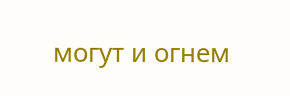могут и огнем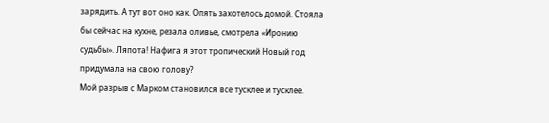зарядить. А тут вот оно как. Опять захотелось домой. Стояла бы сейчас на кухне, резала оливье, смотрела «Иронию судьбы». Ляпота! Нафига я этот тропический Новый год придумала на свою голову?
Мой разрыв с Марком становился все тусклее и тусклее.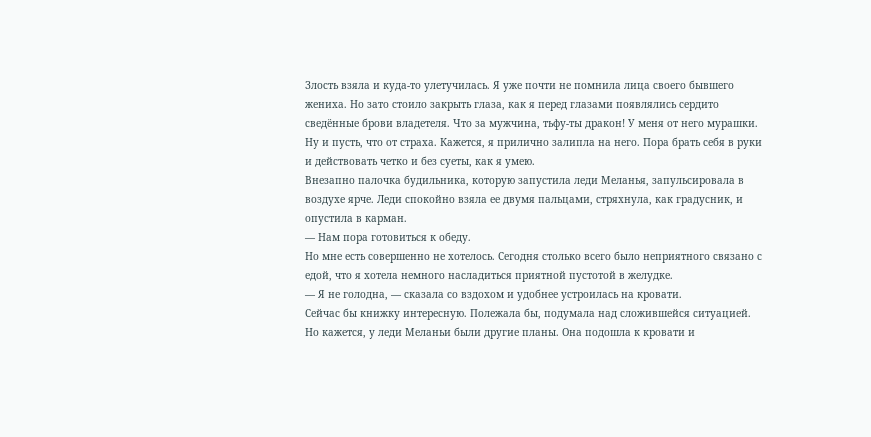Злость взяла и куда-то улетучилась. Я уже почти не помнила лица своего бывшего жениха. Но зато стоило закрыть глаза, как я перед глазами появлялись сердито сведённые брови владетеля. Что за мужчина, тьфу-ты дракон! У меня от него мурашки. Ну и пусть, что от страха. Кажется, я прилично залипла на него. Пора брать себя в руки и действовать четко и без суеты, как я умею.
Внезапно палочка будильника, которую запустила леди Меланья, запульсировала в воздухе ярче. Леди спокойно взяла ее двумя пальцами, стряхнула, как градусник, и опустила в карман.
— Нам пора готовиться к обеду.
Но мне есть совершенно не хотелось. Сегодня столько всего было неприятного связано с едой, что я хотела немного насладиться приятной пустотой в желудке.
— Я не голодна, — сказала со вздохом и удобнее устроилась на кровати.
Сейчас бы книжку интересную. Полежала бы, подумала над сложившейся ситуацией. Но кажется, у леди Меланьи были другие планы. Она подошла к кровати и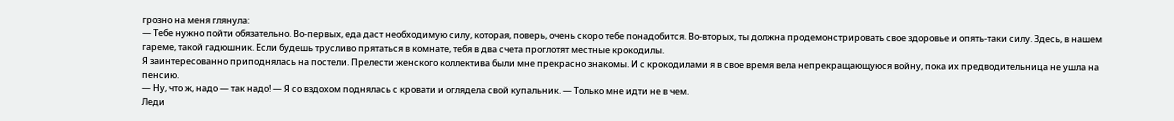грозно на меня глянула:
— Тебе нужно пойти обязательно. Во-первых, еда даст необходимую силу, которая, поверь, очень скоро тебе понадобится. Во-вторых, ты должна продемонстрировать свое здоровье и опять-таки силу. Здесь, в нашем гареме, такой гадюшник. Если будешь трусливо прятаться в комнате, тебя в два счета проглотят местные крокодилы.
Я заинтересованно приподнялась на постели. Прелести женского коллектива были мне прекрасно знакомы. И с крокодилами я в свое время вела непрекращающуюся войну, пока их предводительница не ушла на пенсию.
— Ну, что ж, надо — так надо! — Я со вздохом поднялась с кровати и оглядела свой купальник. — Только мне идти не в чем.
Леди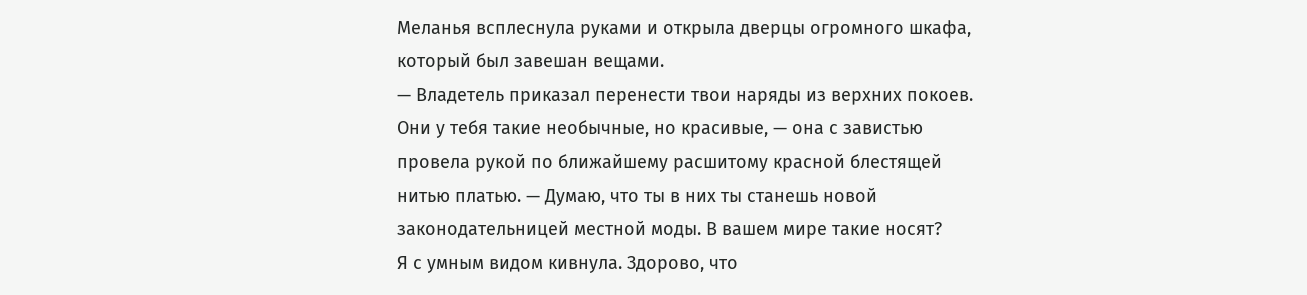Меланья всплеснула руками и открыла дверцы огромного шкафа, который был завешан вещами.
— Владетель приказал перенести твои наряды из верхних покоев. Они у тебя такие необычные, но красивые, — она с завистью провела рукой по ближайшему расшитому красной блестящей нитью платью. — Думаю, что ты в них ты станешь новой законодательницей местной моды. В вашем мире такие носят?
Я с умным видом кивнула. Здорово, что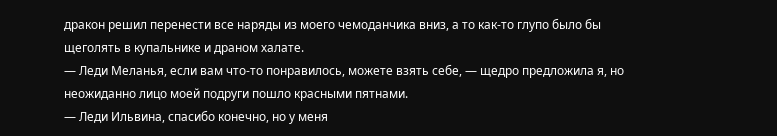дракон решил перенести все наряды из моего чемоданчика вниз, а то как-то глупо было бы щеголять в купальнике и драном халате.
— Леди Меланья, если вам что-то понравилось, можете взять себе, — щедро предложила я, но неожиданно лицо моей подруги пошло красными пятнами.
— Леди Ильвина, спасибо конечно, но у меня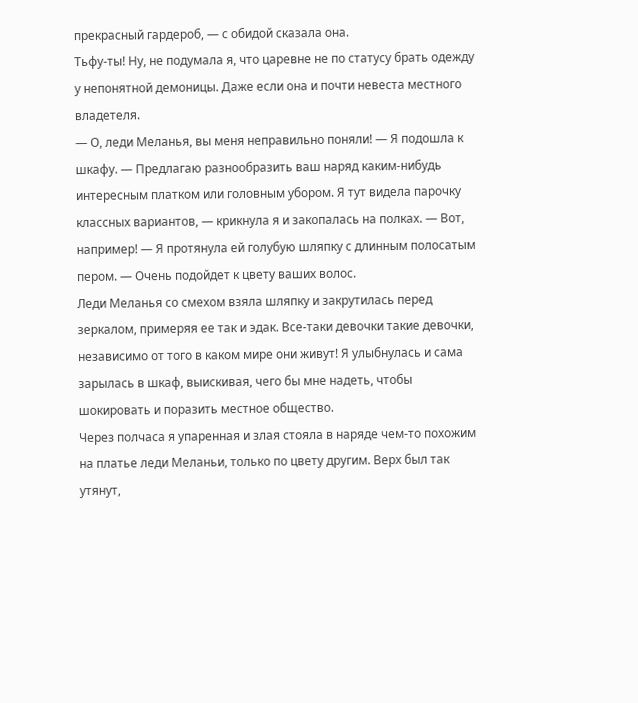прекрасный гардероб, — с обидой сказала она.
Тьфу-ты! Ну, не подумала я, что царевне не по статусу брать одежду у непонятной демоницы. Даже если она и почти невеста местного владетеля.
— О, леди Меланья, вы меня неправильно поняли! — Я подошла к шкафу. — Предлагаю разнообразить ваш наряд каким-нибудь интересным платком или головным убором. Я тут видела парочку классных вариантов, — крикнула я и закопалась на полках. — Вот, например! — Я протянула ей голубую шляпку с длинным полосатым пером. — Очень подойдет к цвету ваших волос.
Леди Меланья со смехом взяла шляпку и закрутилась перед зеркалом, примеряя ее так и эдак. Все-таки девочки такие девочки, независимо от того в каком мире они живут! Я улыбнулась и сама зарылась в шкаф, выискивая, чего бы мне надеть, чтобы шокировать и поразить местное общество.
Через полчаса я упаренная и злая стояла в наряде чем-то похожим на платье леди Меланьи, только по цвету другим. Верх был так утянут,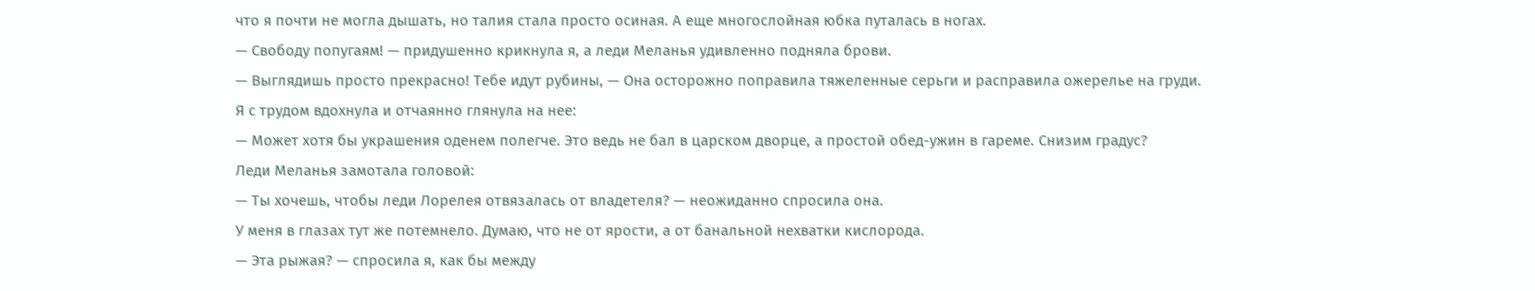что я почти не могла дышать, но талия стала просто осиная. А еще многослойная юбка путалась в ногах.
— Свободу попугаям! — придушенно крикнула я, а леди Меланья удивленно подняла брови.
— Выглядишь просто прекрасно! Тебе идут рубины, — Она осторожно поправила тяжеленные серьги и расправила ожерелье на груди.
Я с трудом вдохнула и отчаянно глянула на нее:
— Может хотя бы украшения оденем полегче. Это ведь не бал в царском дворце, а простой обед-ужин в гареме. Снизим градус?
Леди Меланья замотала головой:
— Ты хочешь, чтобы леди Лорелея отвязалась от владетеля? — неожиданно спросила она.
У меня в глазах тут же потемнело. Думаю, что не от ярости, а от банальной нехватки кислорода.
— Эта рыжая? — спросила я, как бы между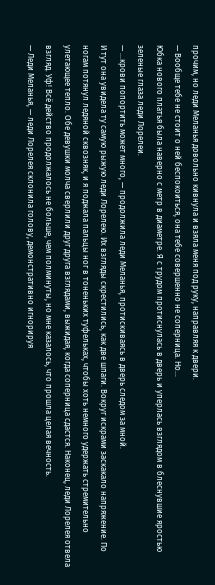прочим, но леди Меланья довольно кивнула и взяла меня под руку, направляя к двери.
— Вообще тебе не стоит о ней беспокоиться, она тебе совершенно не соперница. Но…
Юбка нового платья была наверно с метр в диаметре. Я с трудом протиснулась в дверь и уперлась взглядом в блеснувшие яростью зеленые глаза леди Лорелеи.
— …крови попортить может много, — продолжила леди Меланья, протискиваясь в дверь следом за мной.
И тут она увидела ту самую рыжую леди Лорелею. Их взгляды скрестились, как две шпаги. Вокруг искрами заскакало напряжение. По ногам потянул ледяной сквозняк, и я поджала пальцы ног в тоненьких туфельках, чтобы хоть немного удержать стремительно улетающее тепло. Обе девушки молча сверлили друг друга взглядами, выжидая, когда соперница сдастся. Наконец, леди Лорелея отвела взгляд. Уф! Всё действо продолжалось не больше, чем полминуты, но мне казалось, что прошла целая вечность.
— Леди Меланья, — леди Лорелея склонила голову, демонстративно игнорируя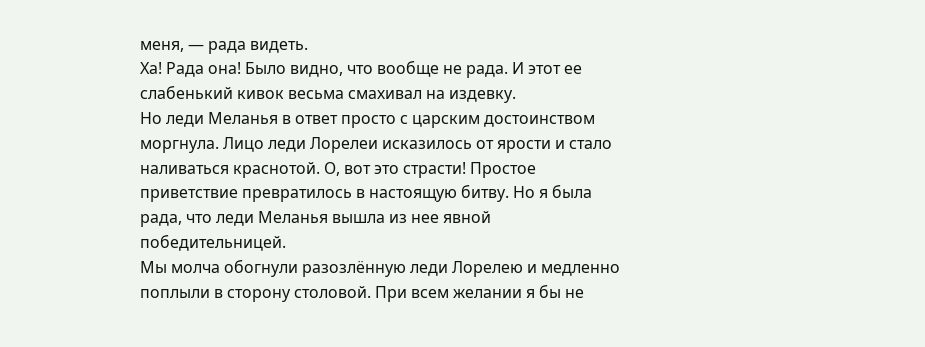меня, — рада видеть.
Ха! Рада она! Было видно, что вообще не рада. И этот ее слабенький кивок весьма смахивал на издевку.
Но леди Меланья в ответ просто с царским достоинством моргнула. Лицо леди Лорелеи исказилось от ярости и стало наливаться краснотой. О, вот это страсти! Простое приветствие превратилось в настоящую битву. Но я была рада, что леди Меланья вышла из нее явной победительницей.
Мы молча обогнули разозлённую леди Лорелею и медленно поплыли в сторону столовой. При всем желании я бы не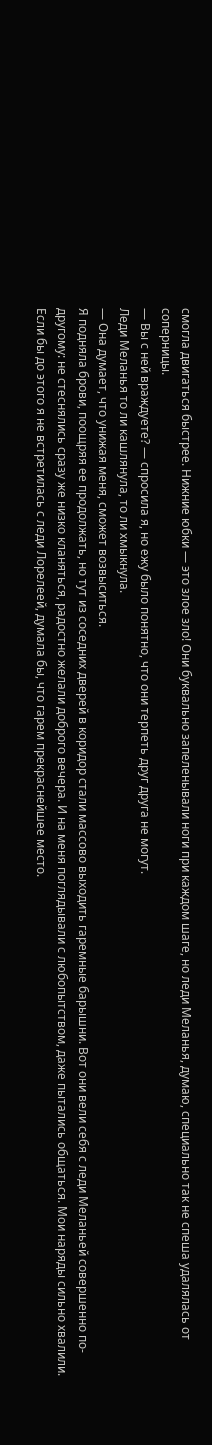смогла двигаться быстрее. Нижние юбки — это злое зло! Они буквально запеленывали ноги при каждом шаге, но леди Меланья, думаю, специально так не спеша удалялась от соперницы.
— Вы с ней враждуете? — спросила я, но ежу было понятно, что они терпеть друг друга не могут.
Леди Меланья то ли кашлянула, то ли хмыкнула.
— Она думает, что унижая меня, сможет возвыситься.
Я подняла брови, поощряя ее продолжать, но тут из соседних дверей в коридор стали массово выходить гаремные барышни. Вот они вели себя с леди Меланьей совершенно по-другому: не стеснялись сразу же низко кланяться, радостно желали доброго вечера. И на меня поглядывали с любопытством, даже пытались общаться. Мои наряды сильно хвалили. Если бы до этого я не встретилась с леди Лорелеей, думала бы, что гарем прекраснейшее место.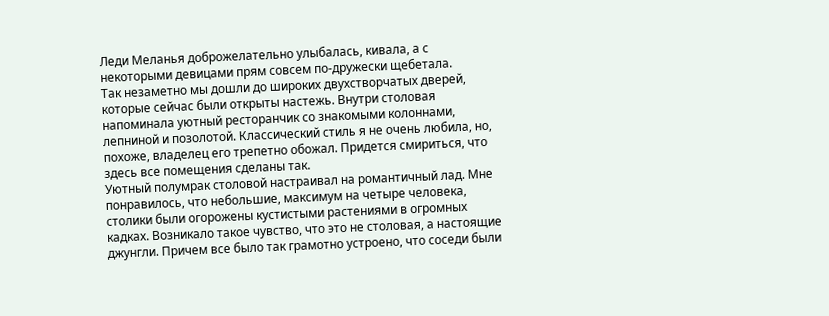Леди Меланья доброжелательно улыбалась, кивала, а с некоторыми девицами прям совсем по-дружески щебетала.
Так незаметно мы дошли до широких двухстворчатых дверей, которые сейчас были открыты настежь. Внутри столовая напоминала уютный ресторанчик со знакомыми колоннами, лепниной и позолотой. Классический стиль я не очень любила, но, похоже, владелец его трепетно обожал. Придется смириться, что здесь все помещения сделаны так.
Уютный полумрак столовой настраивал на романтичный лад. Мне понравилось, что небольшие, максимум на четыре человека, столики были огорожены кустистыми растениями в огромных кадках. Возникало такое чувство, что это не столовая, а настоящие джунгли. Причем все было так грамотно устроено, что соседи были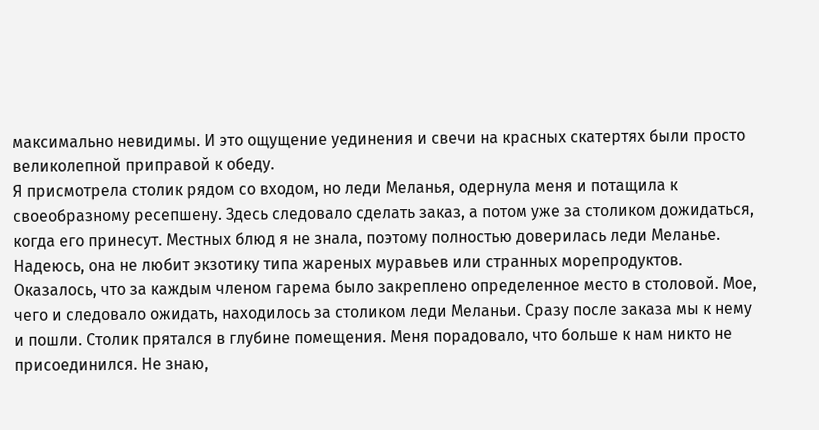максимально невидимы. И это ощущение уединения и свечи на красных скатертях были просто великолепной приправой к обеду.
Я присмотрела столик рядом со входом, но леди Меланья, одернула меня и потащила к своеобразному ресепшену. Здесь следовало сделать заказ, а потом уже за столиком дожидаться, когда его принесут. Местных блюд я не знала, поэтому полностью доверилась леди Меланье. Надеюсь, она не любит экзотику типа жареных муравьев или странных морепродуктов.
Оказалось, что за каждым членом гарема было закреплено определенное место в столовой. Мое, чего и следовало ожидать, находилось за столиком леди Меланьи. Сразу после заказа мы к нему и пошли. Столик прятался в глубине помещения. Меня порадовало, что больше к нам никто не присоединился. Не знаю,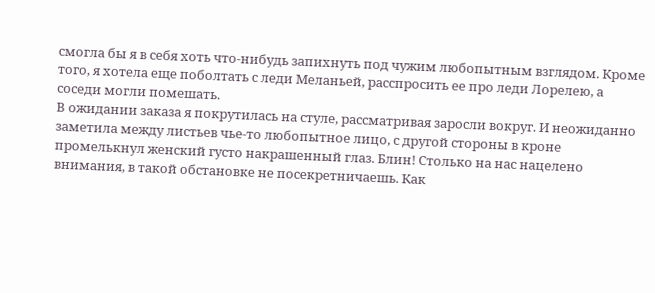смогла бы я в себя хоть что-нибудь запихнуть под чужим любопытным взглядом. Кроме того, я хотела еще поболтать с леди Меланьей, расспросить ее про леди Лорелею, а соседи могли помешать.
В ожидании заказа я покрутилась на стуле, рассматривая заросли вокруг. И неожиданно заметила между листьев чье-то любопытное лицо, с другой стороны в кроне промелькнул женский густо накрашенный глаз. Блин! Столько на нас нацелено внимания, в такой обстановке не посекретничаешь. Как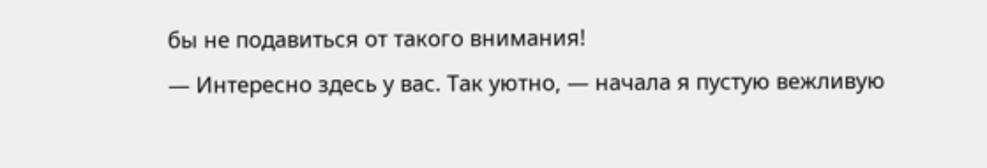бы не подавиться от такого внимания!
— Интересно здесь у вас. Так уютно, — начала я пустую вежливую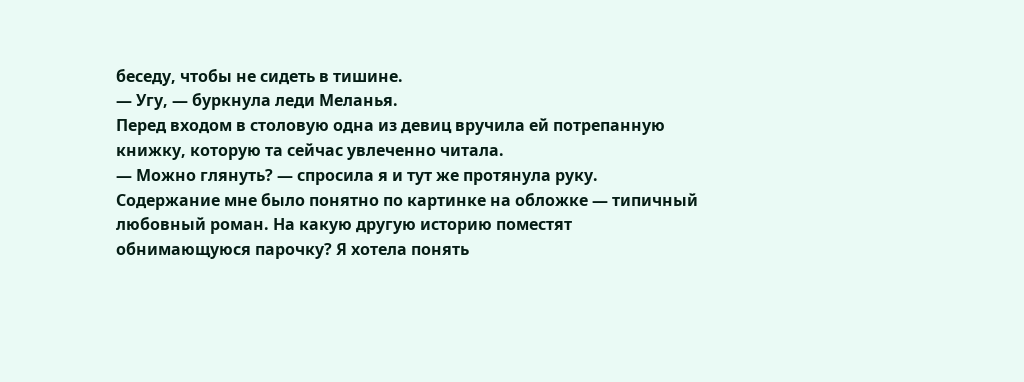беседу, чтобы не сидеть в тишине.
— Угу, — буркнула леди Меланья.
Перед входом в столовую одна из девиц вручила ей потрепанную книжку, которую та сейчас увлеченно читала.
— Можно глянуть? — спросила я и тут же протянула руку.
Содержание мне было понятно по картинке на обложке — типичный любовный роман. На какую другую историю поместят обнимающуюся парочку? Я хотела понять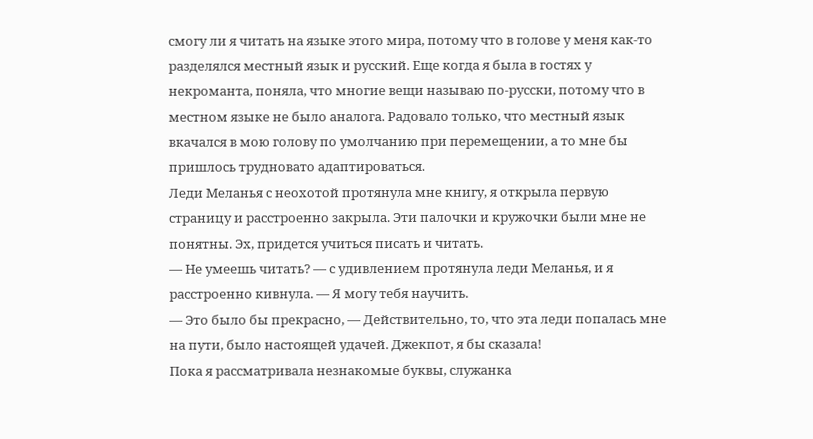смогу ли я читать на языке этого мира, потому что в голове у меня как-то разделялся местный язык и русский. Еще когда я была в гостях у некроманта, поняла, что многие вещи называю по-русски, потому что в местном языке не было аналога. Радовало только, что местный язык вкачался в мою голову по умолчанию при перемещении, а то мне бы пришлось трудновато адаптироваться.
Леди Меланья с неохотой протянула мне книгу, я открыла первую страницу и расстроенно закрыла. Эти палочки и кружочки были мне не понятны. Эх, придется учиться писать и читать.
— Не умеешь читать? — с удивлением протянула леди Меланья, и я расстроенно кивнула. — Я могу тебя научить.
— Это было бы прекрасно, — Действительно, то, что эта леди попалась мне на пути, было настоящей удачей. Джекпот, я бы сказала!
Пока я рассматривала незнакомые буквы, служанка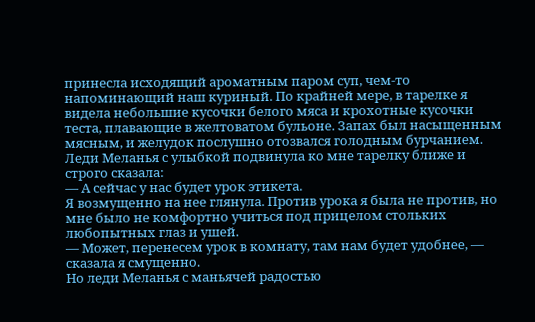принесла исходящий ароматным паром суп, чем-то напоминающий наш куриный. По крайней мере, в тарелке я видела небольшие кусочки белого мяса и крохотные кусочки теста, плавающие в желтоватом бульоне. Запах был насыщенным мясным, и желудок послушно отозвался голодным бурчанием. Леди Меланья с улыбкой подвинула ко мне тарелку ближе и строго сказала:
— А сейчас у нас будет урок этикета.
Я возмущенно на нее глянула. Против урока я была не против, но мне было не комфортно учиться под прицелом стольких любопытных глаз и ушей.
— Может, перенесем урок в комнату, там нам будет удобнее, — сказала я смущенно.
Но леди Меланья с маньячей радостью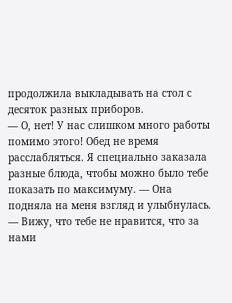продолжила выкладывать на стол с десяток разных приборов.
— О, нет! У нас слишком много работы помимо этого! Обед не время расслабляться. Я специально заказала разные блюда, чтобы можно было тебе показать по максимуму. — Она подняла на меня взгляд и улыбнулась. — Вижу, что тебе не нравится, что за нами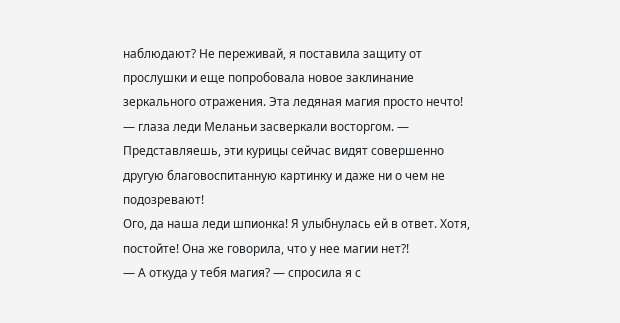наблюдают? Не переживай, я поставила защиту от прослушки и еще попробовала новое заклинание зеркального отражения. Эта ледяная магия просто нечто! — глаза леди Меланьи засверкали восторгом. — Представляешь, эти курицы сейчас видят совершенно другую благовоспитанную картинку и даже ни о чем не подозревают!
Ого, да наша леди шпионка! Я улыбнулась ей в ответ. Хотя, постойте! Она же говорила, что у нее магии нет?!
— А откуда у тебя магия? — спросила я с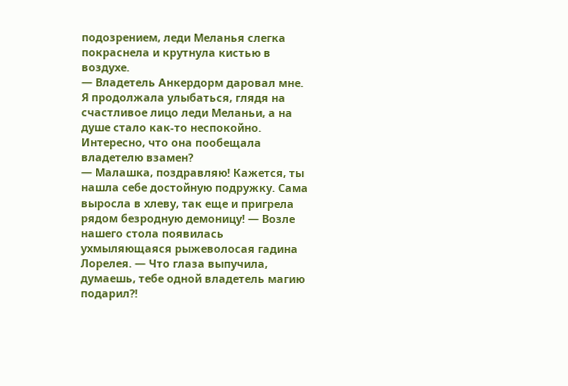подозрением, леди Меланья слегка покраснела и крутнула кистью в воздухе.
— Владетель Анкердорм даровал мне.
Я продолжала улыбаться, глядя на счастливое лицо леди Меланьи, а на душе стало как-то неспокойно. Интересно, что она пообещала владетелю взамен?
— Малашка, поздравляю! Кажется, ты нашла себе достойную подружку. Сама выросла в хлеву, так еще и пригрела рядом безродную демоницу! — Возле нашего стола появилась ухмыляющаяся рыжеволосая гадина Лорелея. — Что глаза выпучила, думаешь, тебе одной владетель магию подарил?!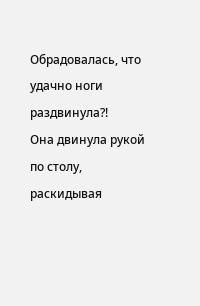Обрадовалась, что удачно ноги раздвинула?!
Она двинула рукой по столу, раскидывая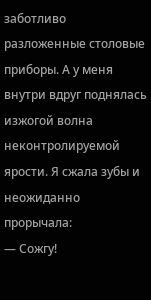заботливо разложенные столовые приборы. А у меня внутри вдруг поднялась изжогой волна неконтролируемой ярости. Я сжала зубы и неожиданно прорычала:
— Сожгу!